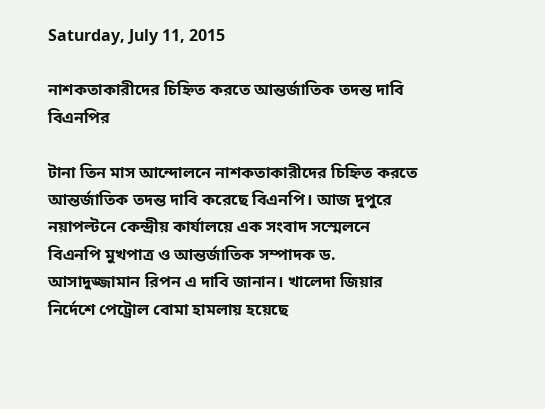Saturday, July 11, 2015

নাশকতাকারীদের চিহ্নিত করতে আন্তর্জাতিক তদন্ত দাবি বিএনপির

টানা তিন মাস আন্দোলনে নাশকতাকারীদের চিহ্নিত করতে আন্তর্জাতিক তদন্ত দাবি করেছে বিএনপি। আজ দুপুরে নয়াপল্টনে কেন্দ্রীয় কার্যালয়ে এক সংবাদ সস্মেলনে বিএনপি মুখপাত্র ও আন্তর্জাতিক সম্পাদক ড. আসাদুজ্জামান রিপন এ দাবি জানান। খালেদা জিয়ার নির্দেশে পেট্রোল বোমা হামলায় হয়েছে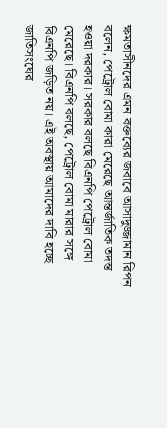ক্ষমতাসীনদের এমন বক্তব্যের জবাবে আসাদুজ্জামান রিপন বলেন, পেট্রোল বোমা কারা মেরেছে আন্তর্জাতিক তদন্ত হওয়া দরকার। সরকার বলছে বিএনপি পেট্রোল বোমা মেরেছে। বিএনপি বলছে, পেট্রোল বোমা মারার সঙ্গে বিএনপি জড়িত নয়। এই অবস্থায় আমাদের দাবি হচ্ছে জাতিসংঘের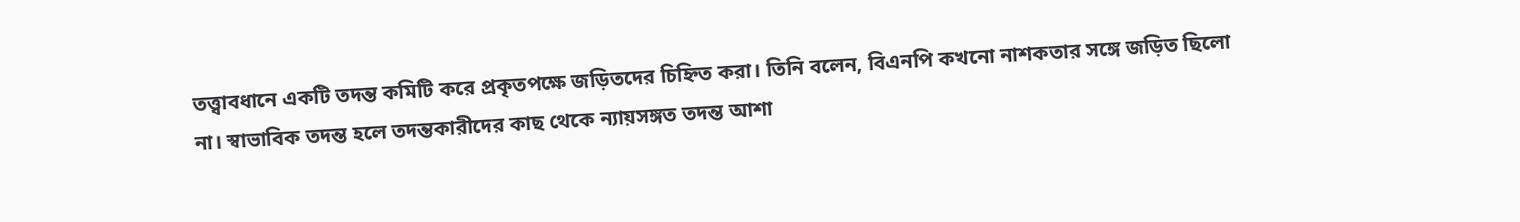তত্ত্বাবধানে একটি তদন্ত কমিটি করে প্রকৃতপক্ষে জড়িতদের চিহ্নিত করা। তিনি বলেন, বিএনপি কখনো নাশকতার সঙ্গে জড়িত ছিলো না। স্বাভাবিক তদন্ত হলে তদন্তকারীদের কাছ থেকে ন্যায়সঙ্গত তদন্ত আশা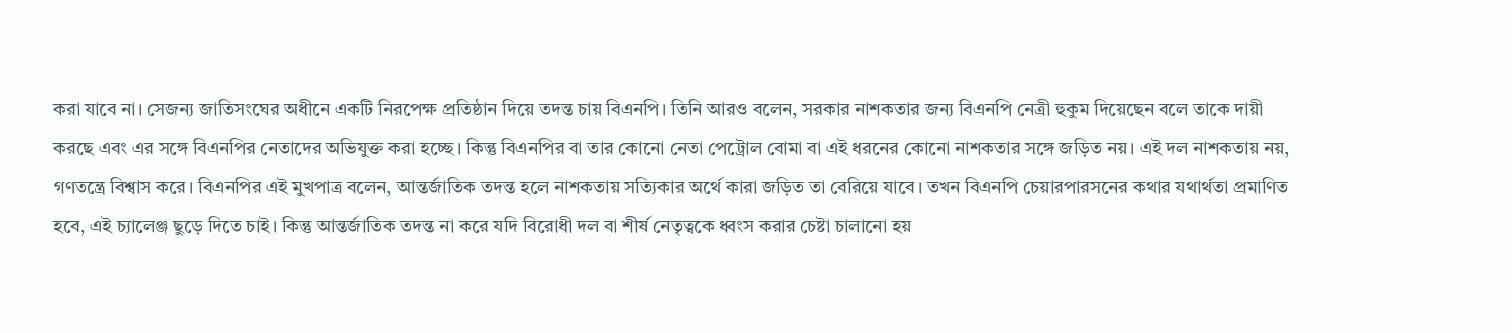করা যাবে না। সেজন্য জাতিসংঘের অধীনে একটি নিরপেক্ষ প্রতিষ্ঠান দিয়ে তদন্ত চায় বিএনপি। তিনি আরও বলেন, সরকার নাশকতার জন্য বিএনপি নেত্রী হুকুম দিয়েছেন বলে তাকে দায়ী করছে এবং এর সঙ্গে বিএনপির নেতাদের অভিযুক্ত করা হচ্ছে। কিন্তু বিএনপির বা তার কোনো নেতা পেট্রোল বোমা বা এই ধরনের কোনো নাশকতার সঙ্গে জড়িত নয়। এই দল নাশকতায় নয়, গণতন্ত্রে বিশ্বাস করে। বিএনপির এই মুখপাত্র বলেন, আন্তর্জাতিক তদন্ত হলে নাশকতায় সত্যিকার অর্থে কারা জড়িত তা বেরিয়ে যাবে। তখন বিএনপি চেয়ারপারসনের কথার যথার্থতা প্রমাণিত হবে, এই চ্যালেঞ্জ ছুড়ে দিতে চাই। কিন্তু আন্তর্জাতিক তদন্ত না করে যদি বিরোধী দল বা শীর্ষ নেতৃত্বকে ধ্বংস করার চেষ্টা চালানো হয়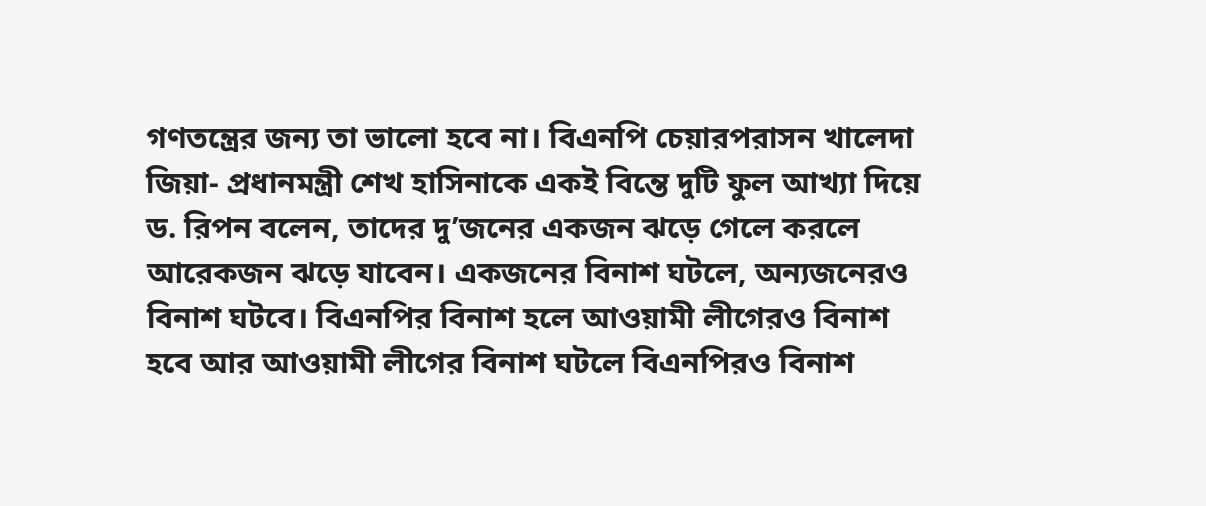গণতন্ত্রের জন্য তা ভালো হবে না। বিএনপি চেয়ারপরাসন খালেদা জিয়া- প্রধানমন্ত্রী শেখ হাসিনাকে একই বিন্তে দুটি ফুল আখ্যা দিয়ে ড. রিপন বলেন, তাদের দু’জনের একজন ঝড়ে গেলে করলে আরেকজন ঝড়ে যাবেন। একজনের বিনাশ ঘটলে, অন্যজনেরও বিনাশ ঘটবে। বিএনপির বিনাশ হলে আওয়ামী লীগেরও বিনাশ হবে আর আওয়ামী লীগের বিনাশ ঘটলে বিএনপিরও বিনাশ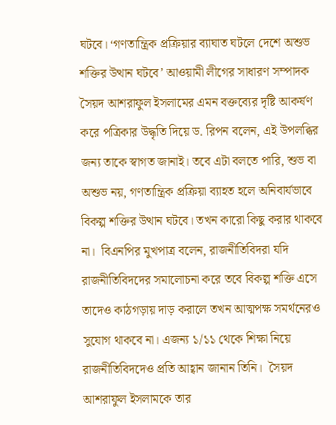ঘটবে। ‘গণতান্ত্রিক প্রক্রিয়ার ব্যাঘাত ঘটলে দেশে অশুভ শক্তির উত্থান ঘটবে’ আওয়ামী লীগের সাধারণ সম্পাদক সৈয়দ আশরাফুল ইসলামের এমন বক্তব্যের দৃষ্টি আকর্ষণ করে পত্রিকার উদ্ধৃতি দিয়ে ড. রিপন বলেন, এই উপলব্ধির জন্য তাকে স্বাগত জানাই। তবে এটা বলতে পারি, শুভ বা অশুভ নয়, গণতান্ত্রিক প্রক্রিয়া ব্যাহত হলে অনিবার্যভাবে বিকল্প শক্তির উত্থান ঘটবে। তখন কারো কিছু করার থাকবে না।  বিএনপির মুখপাত্র বলেন, রাজনীতিবিদরা যদি রাজনীতিবিদদের সমালোচনা করে তবে বিকল্প শক্তি এসে তাদেও কাঠগড়ায় দাড় করালে তখন আত্মপক্ষ সমর্থনেরও সুযোগ থাকবে না। এজন্য ১/১১ থেকে শিক্ষা নিয়ে রাজনীতিবিদদেও প্রতি আহ্বান জানান তিনি।  সৈয়দ আশরাফুল ইসলামকে তার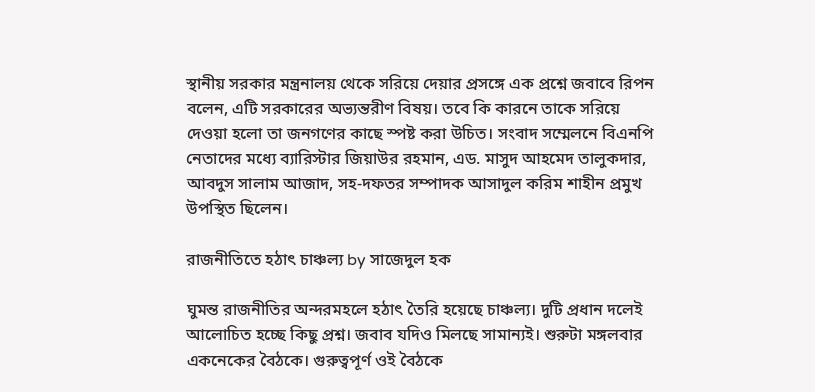স্থানীয় সরকার মন্ত্রনালয় থেকে সরিয়ে দেয়ার প্রসঙ্গে এক প্রশ্নে জবাবে রিপন বলেন, এটি সরকারের অভ্যন্তরীণ বিষয়। তবে কি কারনে তাকে সরিয়ে দেওয়া হলো তা জনগণের কাছে স্পষ্ট করা উচিত। সংবাদ সম্মেলনে বিএনপি নেতাদের মধ্যে ব্যারিস্টার জিয়াউর রহমান, এড. মাসুদ আহমেদ তালুকদার, আবদুস সালাম আজাদ, সহ-দফতর সম্পাদক আসাদুল করিম শাহীন প্রমুখ উপস্থিত ছিলেন।

রাজনীতিতে হঠাৎ চাঞ্চল্য by সাজেদুল হক

ঘুমন্ত রাজনীতির অন্দরমহলে হঠাৎ তৈরি হয়েছে চাঞ্চল্য। দুটি প্রধান দলেই আলোচিত হচ্ছে কিছু প্রশ্ন। জবাব যদিও মিলছে সামান্যই। শুরুটা মঙ্গলবার একনেকের বৈঠকে। গুরুত্বপূর্ণ ওই বৈঠকে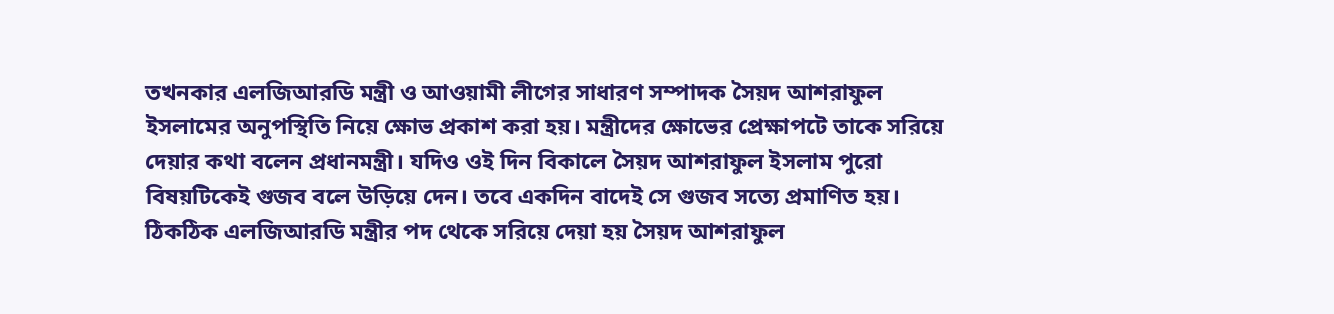তখনকার এলজিআরডি মন্ত্রী ও আওয়ামী লীগের সাধারণ সম্পাদক সৈয়দ আশরাফুল ইসলামের অনুপস্থিতি নিয়ে ক্ষোভ প্রকাশ করা হয়। মন্ত্রীদের ক্ষোভের প্রেক্ষাপটে তাকে সরিয়ে দেয়ার কথা বলেন প্রধানমন্ত্রী। যদিও ওই দিন বিকালে সৈয়দ আশরাফুল ইসলাম পুরো বিষয়টিকেই গুজব বলে উড়িয়ে দেন। তবে একদিন বাদেই সে গুজব সত্যে প্রমাণিত হয়। ঠিকঠিক এলজিআরডি মন্ত্রীর পদ থেকে সরিয়ে দেয়া হয় সৈয়দ আশরাফুল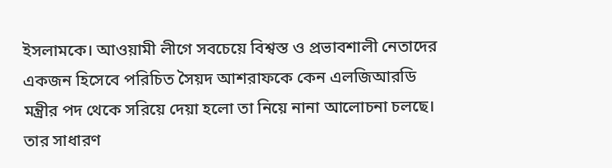ইসলামকে। আওয়ামী লীগে সবচেয়ে বিশ্বস্ত ও প্রভাবশালী নেতাদের একজন হিসেবে পরিচিত সৈয়দ আশরাফকে কেন এলজিআরডি মন্ত্রীর পদ থেকে সরিয়ে দেয়া হলো তা নিয়ে নানা আলোচনা চলছে। তার সাধারণ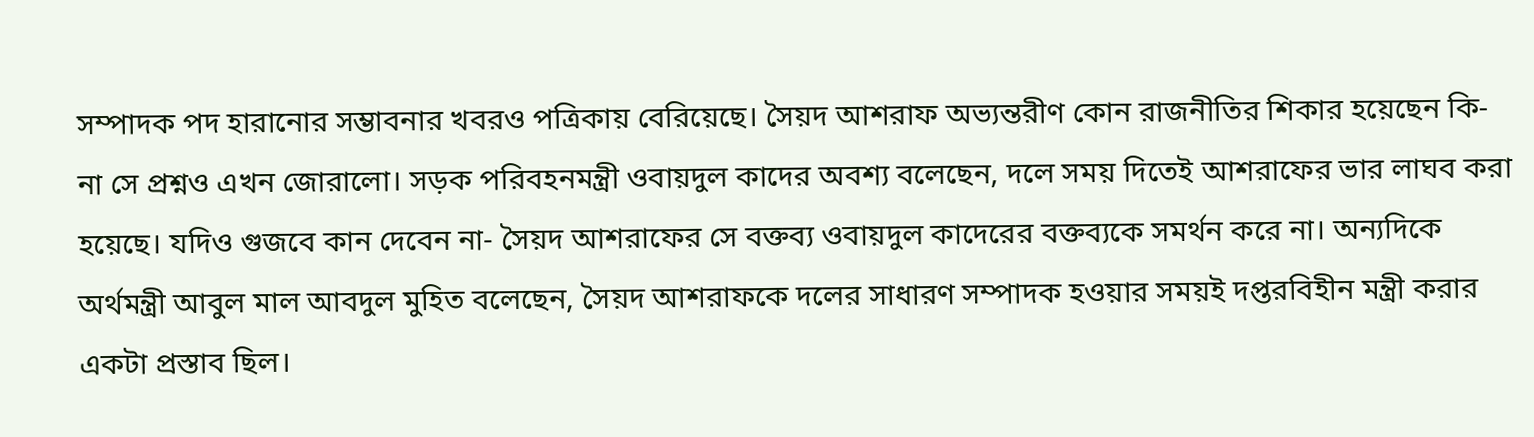সম্পাদক পদ হারানোর সম্ভাবনার খবরও পত্রিকায় বেরিয়েছে। সৈয়দ আশরাফ অভ্যন্তরীণ কোন রাজনীতির শিকার হয়েছেন কি-না সে প্রশ্নও এখন জোরালো। সড়ক পরিবহনমন্ত্রী ওবায়দুল কাদের অবশ্য বলেছেন, দলে সময় দিতেই আশরাফের ভার লাঘব করা হয়েছে। যদিও গুজবে কান দেবেন না- সৈয়দ আশরাফের সে বক্তব্য ওবায়দুল কাদেরের বক্তব্যকে সমর্থন করে না। অন্যদিকে অর্থমন্ত্রী আবুল মাল আবদুল মুহিত বলেছেন, সৈয়দ আশরাফকে দলের সাধারণ সম্পাদক হওয়ার সময়ই দপ্তরবিহীন মন্ত্রী করার একটা প্রস্তাব ছিল।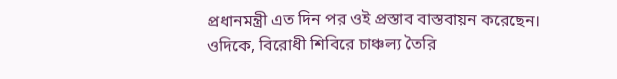প্রধানমন্ত্রী এত দিন পর ওই প্রস্তাব বাস্তবায়ন করেছেন।
ওদিকে, বিরোধী শিবিরে চাঞ্চল্য তৈরি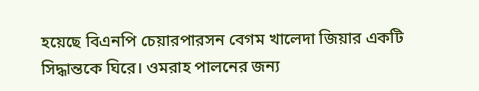হয়েছে বিএনপি চেয়ারপারসন বেগম খালেদা জিয়ার একটি সিদ্ধান্তকে ঘিরে। ওমরাহ পালনের জন্য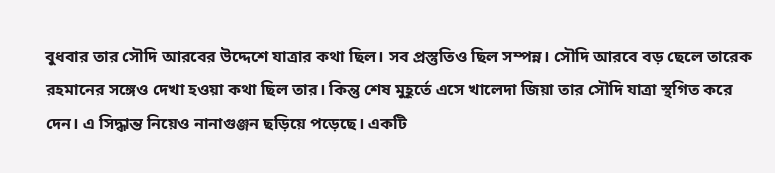বুধবার তার সৌদি আরবের উদ্দেশে যাত্রার কথা ছিল। সব প্রস্তুতিও ছিল সম্পন্ন। সৌদি আরবে বড় ছেলে তারেক রহমানের সঙ্গেও দেখা হওয়া কথা ছিল তার। কিন্তু শেষ মুহূর্তে এসে খালেদা জিয়া তার সৌদি যাত্রা স্থগিত করে দেন। এ সিদ্ধান্ত নিয়েও নানাগুঞ্জন ছড়িয়ে পড়েছে। একটি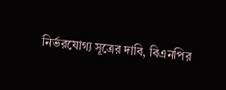নির্ভরযোগ্য সূত্রের দাবি, বিএনপির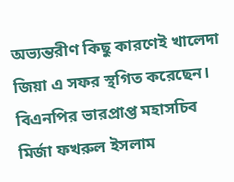অভ্যন্তরীণ কিছু কারণেই খালেদা জিয়া এ সফর স্থগিত করেছেন। বিএনপির ভারপ্রাপ্ত মহাসচিব মির্জা ফখরুল ইসলাম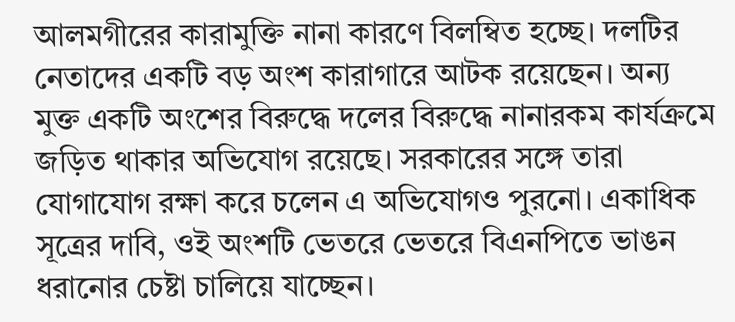আলমগীরের কারামুক্তি নানা কারণে বিলম্বিত হচ্ছে। দলটির নেতাদের একটি বড় অংশ কারাগারে আটক রয়েছেন। অন্য মুক্ত একটি অংশের বিরুদ্ধে দলের বিরুদ্ধে নানারকম কার্যক্রমে জড়িত থাকার অভিযোগ রয়েছে। সরকারের সঙ্গে তারা যোগাযোগ রক্ষা করে চলেন এ অভিযোগও পুরনো। একাধিক সূত্রের দাবি, ওই অংশটি ভেতরে ভেতরে বিএনপিতে ভাঙন ধরানোর চেষ্টা চালিয়ে যাচ্ছেন।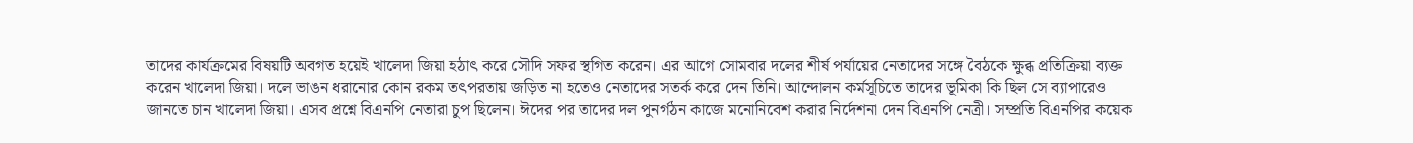তাদের কার্যক্রমের বিষয়টি অবগত হয়েই খালেদা জিয়া হঠাৎ করে সৌদি সফর স্থগিত করেন। এর আগে সোমবার দলের শীর্ষ পর্যায়ের নেতাদের সঙ্গে বৈঠকে ক্ষুব্ধ প্রতিক্রিয়া ব্যক্ত করেন খালেদা জিয়া। দলে ভাঙন ধরানোর কোন রকম তৎপরতায় জড়িত না হতেও নেতাদের সতর্ক করে দেন তিনি। আন্দোলন কর্মসূচিতে তাদের ভূমিকা কি ছিল সে ব্যাপারেও জানতে চান খালেদা জিয়া। এসব প্রশ্নে বিএনপি নেতারা চুপ ছিলেন। ঈদের পর তাদের দল পুনর্গঠন কাজে মনোনিবেশ করার নির্দেশনা দেন বিএনপি নেত্রী। সম্প্রতি বিএনপির কয়েক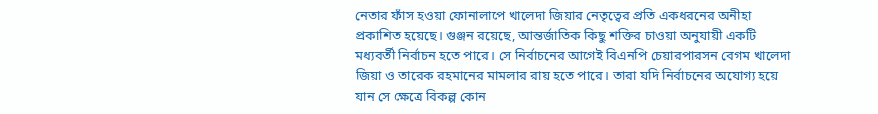নেতার ফাঁস হওয়া ফোনালাপে খালেদা জিয়ার নেতৃত্বের প্রতি একধরনের অনীহা প্রকাশিত হয়েছে। গুঞ্জন রয়েছে, আন্তর্জাতিক কিছু শক্তির চাওয়া অনুযায়ী একটি মধ্যবর্তী নির্বাচন হতে পারে। সে নির্বাচনের আগেই বিএনপি চেয়ারপারসন বেগম খালেদা জিয়া ও তারেক রহমানের মামলার রায় হতে পারে। তারা যদি নির্বাচনের অযোগ্য হয়ে যান সে ক্ষেত্রে বিকল্প কোন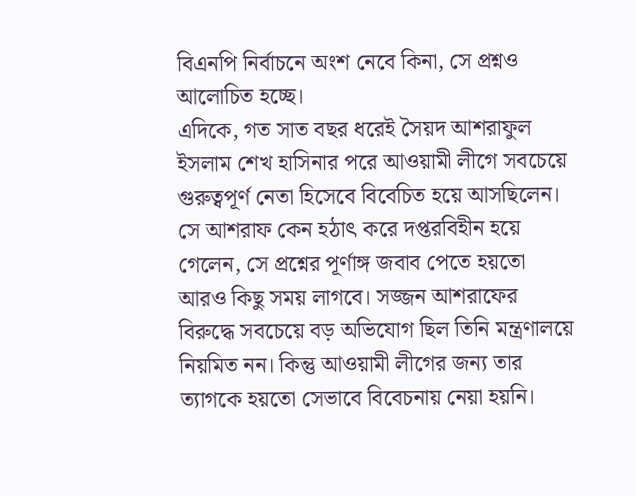বিএনপি নির্বাচনে অংশ নেবে কিনা, সে প্রশ্নও আলোচিত হচ্ছে।
এদিকে, গত সাত বছর ধরেই সৈয়দ আশরাফুল ইসলাম শেখ হাসিনার পরে আওয়ামী লীগে সবচেয়ে গুরুত্বপূর্ণ নেতা হিসেবে বিবেচিত হয়ে আসছিলেন। সে আশরাফ কেন হঠাৎ করে দপ্তরবিহীন হয়ে গেলেন, সে প্রশ্নের পূর্ণাঙ্গ জবাব পেতে হয়তো আরও কিছু সময় লাগবে। সজ্জন আশরাফের বিরুদ্ধে সবচেয়ে বড় অভিযোগ ছিল তিনি মন্ত্রণালয়ে নিয়মিত নন। কিন্তু আওয়ামী লীগের জন্য তার ত্যাগকে হয়তো সেভাবে বিবেচনায় নেয়া হয়নি।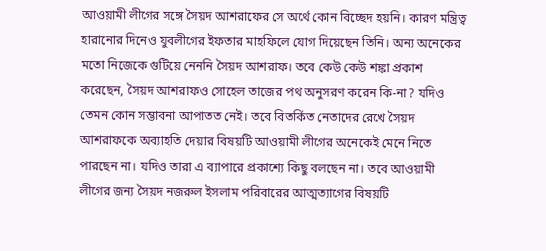আওয়ামী লীগের সঙ্গে সৈয়দ আশরাফের সে অর্থে কোন বিচ্ছেদ হয়নি। কারণ মন্ত্রিত্ব হারানোর দিনেও যুবলীগের ইফতার মাহফিলে যোগ দিয়েছেন তিনি। অন্য অনেকের মতো নিজেকে গুটিয়ে নেননি সৈয়দ আশরাফ। তবে কেউ কেউ শঙ্কা প্রকাশ করেছেন, সৈয়দ আশরাফও সোহেল তাজের পথ অনুসরণ করেন কি-না? যদিও তেমন কোন সম্ভাবনা আপাতত নেই। তবে বিতর্কিত নেতাদের রেখে সৈয়দ আশরাফকে অব্যাহতি দেয়ার বিষয়টি আওয়ামী লীগের অনেকেই মেনে নিতে পারছেন না। যদিও তারা এ ব্যাপারে প্রকাশ্যে কিছু বলছেন না। তবে আওয়ামী লীগের জন্য সৈয়দ নজরুল ইসলাম পরিবারের আত্মত্যাগের বিষয়টি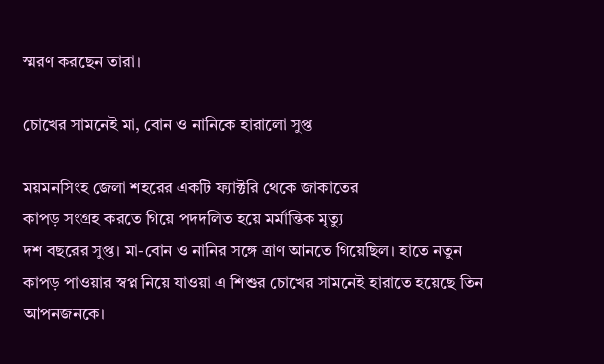স্মরণ করছেন তারা।

চোখের সামনেই মা, বোন ও নানিকে হারালো সুপ্ত

ময়মনসিংহ জেলা শহরের একটি ফ্যাক্টরি থেকে জাকাতের
কাপড় সংগ্রহ করতে গিয়ে পদদলিত হয়ে মর্মান্তিক মৃত্যু
দশ বছরের সুপ্ত। মা-বোন ও নানির সঙ্গে ত্রাণ আনতে গিয়েছিল। হাতে নতুন কাপড় পাওয়ার স্বপ্ন নিয়ে যাওয়া এ শিশুর চোখের সামনেই হারাতে হয়েছে তিন আপনজনকে।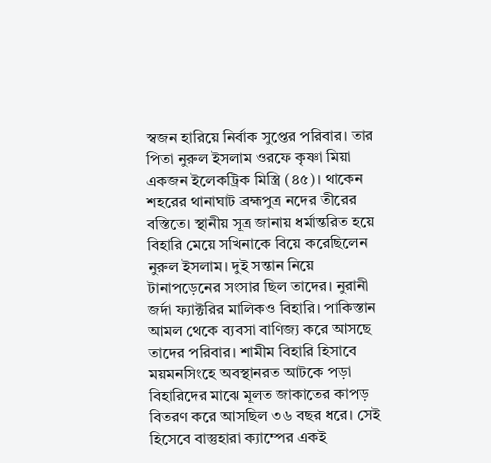স্বজন হারিয়ে নির্বাক সুপ্তের পরিবার। তার পিতা নুরুল ইসলাম ওরফে কৃষ্ণা মিয়া একজন ইলেকট্রিক মিস্ত্রি (৪৫)। থাকেন শহরের থানাঘাট ব্রহ্মপুত্র নদের তীরের বস্তিতে। স্থানীয় সূত্র জানায় ধর্মান্তরিত হয়ে বিহারি মেয়ে সখিনাকে বিয়ে করেছিলেন নুরুল ইসলাম। দুই সন্তান নিয়ে টানাপড়েনের সংসার ছিল তাদের। নুরানী জর্দা ফ্যাক্টরির মালিকও বিহারি। পাকিস্তান আমল থেকে ব্যবসা বাণিজ্য করে আসছে তাদের পরিবার। শামীম বিহারি হিসাবে ময়মনসিংহে অবস্থানরত আটকে পড়া বিহারিদের মাঝে মূলত জাকাতের কাপড় বিতরণ করে আসছিল ৩৬ বছর ধরে। সেই হিসেবে বাস্তুহারা ক্যাম্পের একই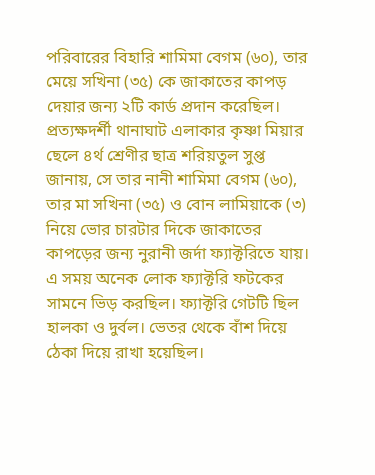পরিবারের বিহারি শামিমা বেগম (৬০), তার মেয়ে সখিনা (৩৫) কে জাকাতের কাপড় দেয়ার জন্য ২টি কার্ড প্রদান করেছিল। প্রত্যক্ষদর্শী থানাঘাট এলাকার কৃষ্ণা মিয়ার ছেলে ৪র্থ শ্রেণীর ছাত্র শরিয়তুল সুপ্ত জানায়, সে তার নানী শামিমা বেগম (৬০), তার মা সখিনা (৩৫) ও বোন লামিয়াকে (৩)  নিয়ে ভোর চারটার দিকে জাকাতের কাপড়ের জন্য নুরানী জর্দা ফ্যাক্টরিতে যায়। এ সময় অনেক লোক ফ্যাক্টরি ফটকের সামনে ভিড় করছিল। ফ্যাক্টরি গেটটি ছিল হালকা ও দুর্বল। ভেতর থেকে বাঁশ দিয়ে ঠেকা দিয়ে রাখা হয়েছিল।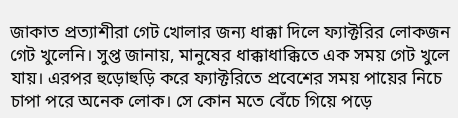জাকাত প্রত্যাশীরা গেট খোলার জন্য ধাক্কা দিলে ফ্যাক্টরির লোকজন গেট খুলেনি। সুপ্ত জানায়, মানুষের ধাক্কাধাক্কিতে এক সময় গেট খুলে যায়। এরপর হুড়োহুড়ি করে ফ্যাক্টরিতে প্রবেশের সময় পায়ের নিচে চাপা পরে অনেক লোক। সে কোন মতে বেঁচে গিয়ে পড়ে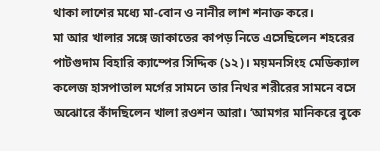থাকা লাশের মধ্যে মা-বোন ও নানীর লাশ শনাক্ত করে।
মা আর খালার সঙ্গে জাকাতের কাপড় নিতে এসেছিলেন শহরের পাটগুদাম বিহারি ক্যাম্পের সিদ্দিক (১২)। ময়মনসিংহ মেডিক্যাল কলেজ হাসপাতাল মর্গের সামনে তার নিথর শরীরের সামনে বসে অঝোরে কাঁদছিলেন খালা রওশন আরা। ‘আমগর মানিকরে বুকে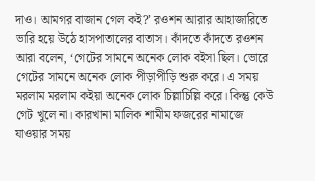দাও। আমগর বাজান গেল কই?’ রওশন আরার আহাজারিতে ভারি হয়ে উঠে হাসপাতালের বাতাস। কাঁদতে কাঁদতে রওশন আরা বলেন, ‘গেটের সামনে অনেক লোক বইসা ছিল। ভোরে গেটের সামনে অনেক লোক পীড়াপীড়ি শুরু করে। এ সময় মরলাম মরলাম কইয়া অনেক লোক চিল্লাচিল্লি করে। কিন্তু কেউ গেট খুলে না। কারখানা মালিক শামীম ফজরের নামাজে যাওয়ার সময়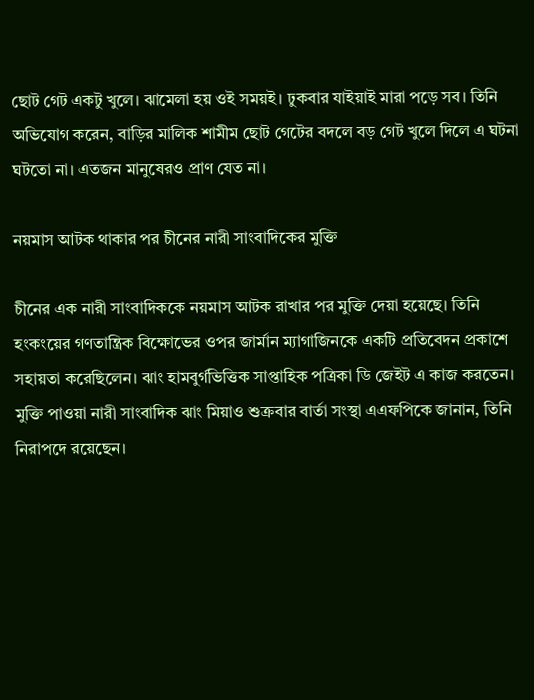ছোট গেট একটু খুলে। ঝামেলা হয় ওই সময়ই। ঢুকবার যাইয়াই মারা পড়ে সব। তিনি অভিযোগ করেন, বাড়ির মালিক শামীম ছোট গেটের বদলে বড় গেট খুলে দিলে এ ঘটনা ঘটতো না। এতজন মানুষেরও প্রাণ যেত না।

নয়মাস আটক থাকার পর চীনের নারী সাংবাদিকের মুক্তি

চীনের এক নারী সাংবাদিককে নয়মাস আটক রাখার পর মুক্তি দেয়া হয়েছে। তিনি হংকংয়ের গণতান্ত্রিক বিক্ষোভের ওপর জার্মান ম্যাগাজিনকে একটি প্রতিবেদন প্রকাশে সহায়তা করেছিলেন। ঝাং হামবুর্গভিত্তিক সাপ্তাহিক পত্রিকা ডি জেইট এ কাজ করতেন।
মুক্তি পাওয়া নারী সাংবাদিক ঝাং মিয়াও শুক্রবার বার্তা সংস্থা এএফপিকে জানান, তিনি নিরাপদে রয়েছেন।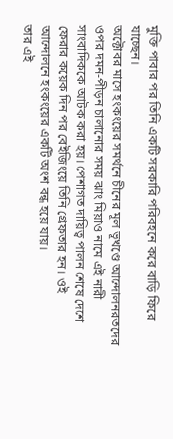মুক্তি পাবার পর তিনি একটি সরকারি পরিবহনে করে বাড়ি ফিরে যাচ্ছেন।
অক্টোবর মাসে হংকংয়ের সমর্থনে চীনের মূল ভূখণ্ডে আন্দোলনরতদের ওপর দমন-পীড়ন চালানোর সময় ঝাং মিয়াও নামে এই নারী সাংবাদিককে আটক করা হয়। পেশাগত দায়িত্ব পালন শেষে দেশে ফেরার কয়েক দিন পর বেইজিংয়ে তিনি গ্রেফতার হন। ওই আন্দোলনে হংকংয়ের একটি অংশ বন্ধ হয়ে যায়।
তার এই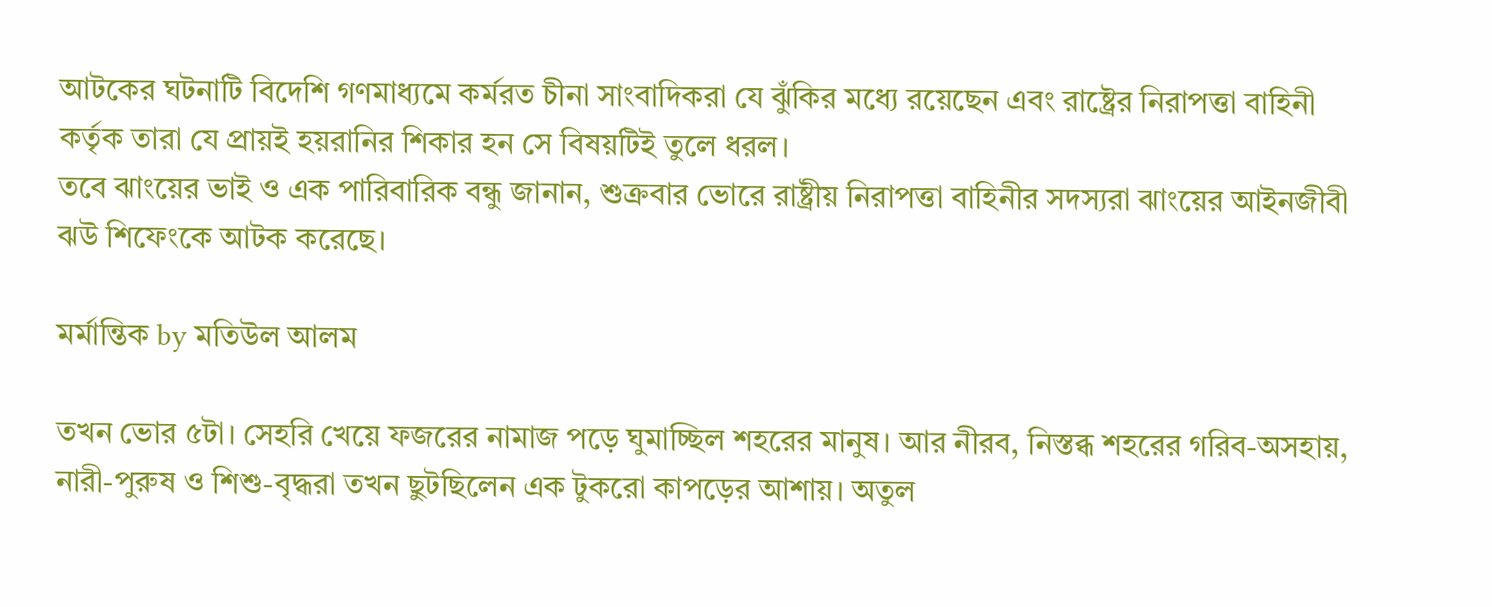আটকের ঘটনাটি বিদেশি গণমাধ্যমে কর্মরত চীনা সাংবাদিকরা যে ঝুঁকির মধ্যে রয়েছেন এবং রাষ্ট্রের নিরাপত্তা বাহিনী কর্তৃক তারা যে প্রায়ই হয়রানির শিকার হন সে বিষয়টিই তুলে ধরল।
তবে ঝাংয়ের ভাই ও এক পারিবারিক বন্ধু জানান, শুক্রবার ভোরে রাষ্ট্রীয় নিরাপত্তা বাহিনীর সদস্যরা ঝাংয়ের আইনজীবী ঝউ শিফেংকে আটক করেছে।

মর্মান্তিক by মতিউল আলম

তখন ভোর ৫টা। সেহরি খেয়ে ফজরের নামাজ পড়ে ঘুমাচ্ছিল শহরের মানুষ। আর নীরব, নিস্তব্ধ শহরের গরিব-অসহায়, নারী-পুরুষ ও শিশু-বৃদ্ধরা তখন ছুটছিলেন এক টুকরো কাপড়ের আশায়। অতুল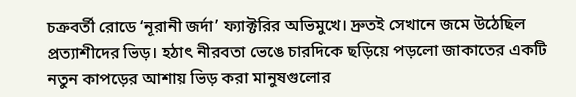চক্রবর্তী রোডে ‘নূরানী জর্দা’ ফ্যাক্টরির অভিমুখে। দ্রুতই সেখানে জমে উঠেছিল প্রত্যাশীদের ভিড়। হঠাৎ নীরবতা ভেঙে চারদিকে ছড়িয়ে পড়লো জাকাতের একটি নতুন কাপড়ের আশায় ভিড় করা মানুষগুলোর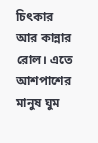চিৎকার আর কান্নার রোল। এতে আশপাশের মানুষ ঘুম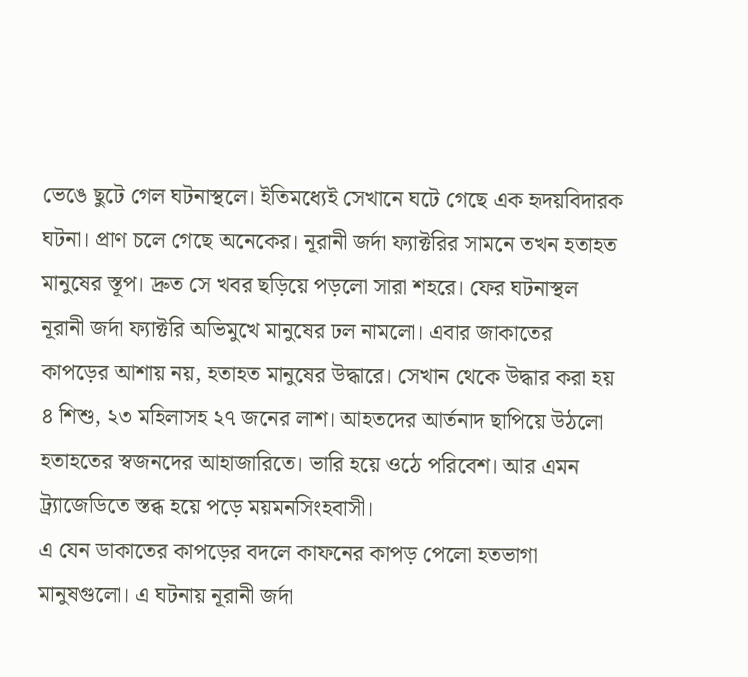ভেঙে ছুটে গেল ঘটনাস্থলে। ইতিমধ্যেই সেখানে ঘটে গেছে এক হৃদয়বিদারক ঘটনা। প্রাণ চলে গেছে অনেকের। নূরানী জর্দা ফ্যাক্টরির সামনে তখন হতাহত মানুষের স্তূপ। দ্রুত সে খবর ছড়িয়ে পড়লো সারা শহরে। ফের ঘটনাস্থল নূরানী জর্দা ফ্যাক্টরি অভিমুখে মানুষের ঢল নামলো। এবার জাকাতের কাপড়ের আশায় নয়, হতাহত মানুষের উদ্ধারে। সেখান থেকে উদ্ধার করা হয় ৪ শিশু, ২৩ মহিলাসহ ২৭ জনের লাশ। আহতদের আর্তনাদ ছাপিয়ে উঠলো হতাহতের স্বজনদের আহাজারিতে। ভারি হয়ে ওঠে পরিবেশ। আর এমন ট্র্যাজেডিতে স্তব্ধ হয়ে পড়ে ময়মনসিংহবাসী।
এ যেন ডাকাতের কাপড়ের বদলে কাফনের কাপড় পেলো হতভাগা মানুষগুলো। এ ঘটনায় নূরানী জর্দা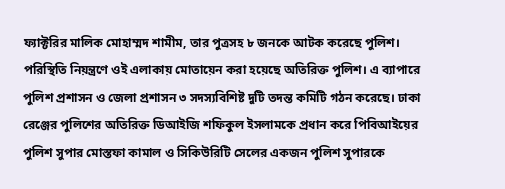ফ্যাক্টরির মালিক মোহাম্মদ শামীম, তার পুত্রসহ ৮ জনকে আটক করেছে পুলিশ। পরিস্থিতি নিয়ন্ত্রণে ওই এলাকায় মোতায়েন করা হয়েছে অতিরিক্ত পুলিশ। এ ব্যাপারে পুলিশ প্রশাসন ও জেলা প্রশাসন ৩ সদস্যবিশিষ্ট দুটি তদন্ত কমিটি গঠন করেছে। ঢাকা রেঞ্জের পুলিশের অতিরিক্ত ডিআইজি শফিকুল ইসলামকে প্রধান করে পিবিআইয়ের পুলিশ সুপার মোস্তফা কামাল ও সিকিউরিটি সেলের একজন পুলিশ সুপারকে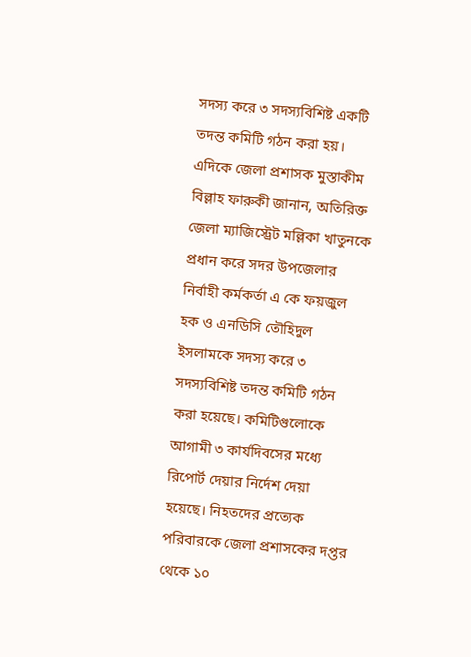সদস্য করে ৩ সদস্যবিশিষ্ট একটি তদন্ত কমিটি গঠন করা হয়। এদিকে জেলা প্রশাসক মুস্তাকীম বিল্লাহ ফারুকী জানান, অতিরিক্ত জেলা ম্যাজিস্ট্রেট মল্লিকা খাতুনকে প্রধান করে সদর উপজেলার নির্বাহী কর্মকর্তা এ কে ফয়জুল হক ও এনডিসি তৌহিদুল ইসলামকে সদস্য করে ৩ সদস্যবিশিষ্ট তদন্ত কমিটি গঠন করা হয়েছে। কমিটিগুলোকে আগামী ৩ কার্যদিবসের মধ্যে রিপোর্ট দেয়ার নির্দেশ দেয়া হয়েছে। নিহতদের প্রত্যেক পরিবারকে জেলা প্রশাসকের দপ্তর থেকে ১০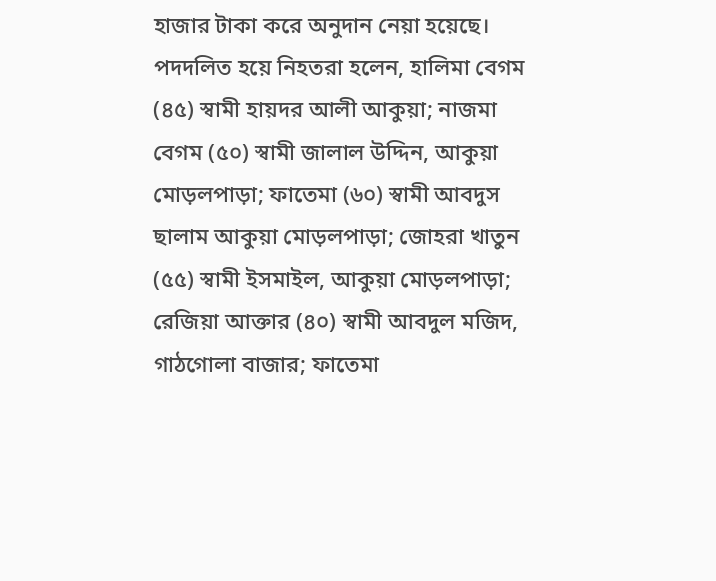হাজার টাকা করে অনুদান নেয়া হয়েছে।
পদদলিত হয়ে নিহতরা হলেন, হালিমা বেগম (৪৫) স্বামী হায়দর আলী আকুয়া; নাজমা বেগম (৫০) স্বামী জালাল উদ্দিন, আকুয়া মোড়লপাড়া; ফাতেমা (৬০) স্বামী আবদুস ছালাম আকুয়া মোড়লপাড়া; জোহরা খাতুন (৫৫) স্বামী ইসমাইল, আকুয়া মোড়লপাড়া; রেজিয়া আক্তার (৪০) স্বামী আবদুল মজিদ, গাঠগোলা বাজার; ফাতেমা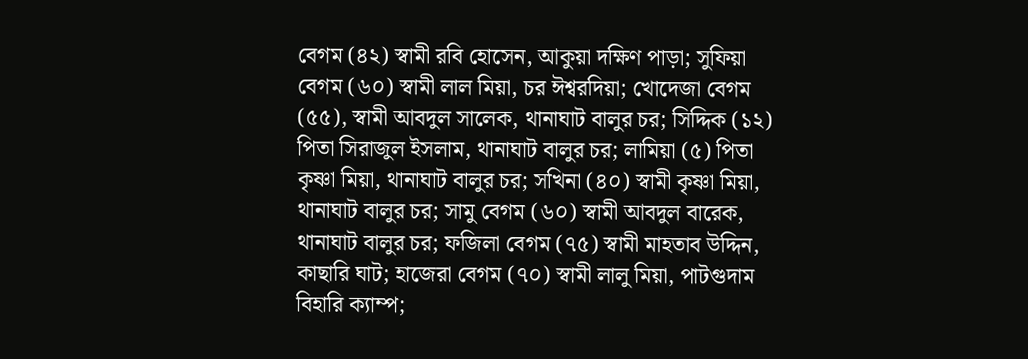বেগম (৪২) স্বামী রবি হোসেন, আকুয়া দক্ষিণ পাড়া; সুফিয়া বেগম (৬০) স্বামী লাল মিয়া, চর ঈশ্বরদিয়া; খোদেজা বেগম (৫৫), স্বামী আবদুল সালেক, থানাঘাট বালুর চর; সিদ্দিক (১২) পিতা সিরাজুল ইসলাম, থানাঘাট বালুর চর; লামিয়া (৫) পিতা কৃষ্ণা মিয়া, থানাঘাট বালুর চর; সখিনা (৪০) স্বামী কৃষ্ণা মিয়া, থানাঘাট বালুর চর; সামু বেগম (৬০) স্বামী আবদুল বারেক, থানাঘাট বালুর চর; ফজিলা বেগম (৭৫) স্বামী মাহতাব উদ্দিন, কাছারি ঘাট; হাজেরা বেগম (৭০) স্বামী লালু মিয়া, পাটগুদাম বিহারি ক্যাম্প;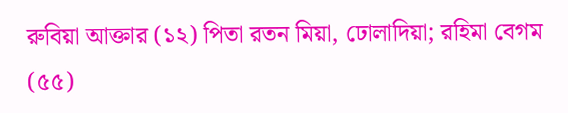রুবিয়া আক্তার (১২) পিতা রতন মিয়া, ঢোলাদিয়া; রহিমা বেগম (৫৫)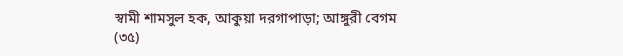স্বামী শামসুল হক, আকুয়া দরগাপাড়া; আঙ্গুরী বেগম (৩৫)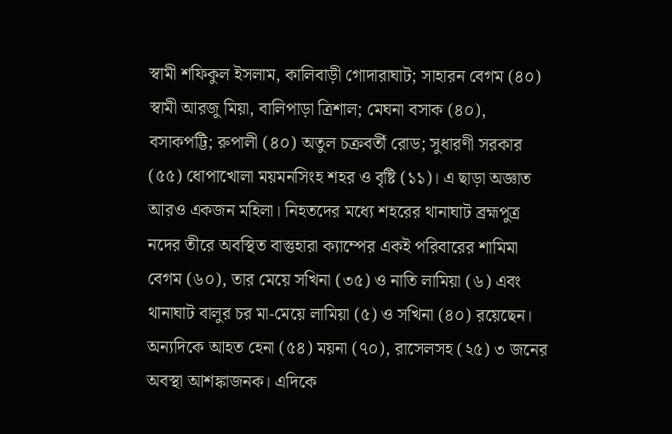স্বামী শফিকুল ইসলাম, কালিবাড়ী গোদারাঘাট; সাহারন বেগম (৪০) স্বামী আরজু মিয়া, বালিপাড়া ত্রিশাল; মেঘনা বসাক (৪০), বসাকপট্টি; রুপালী (৪০) অতুল চক্রবর্তী রোড; সুধারণী সরকার (৫৫) ধোপাখোলা ময়মনসিংহ শহর ও বৃষ্টি (১১)। এ ছাড়া অজ্ঞাত আরও একজন মহিলা। নিহতদের মধ্যে শহরের থানাঘাট ব্রহ্মপুত্র নদের তীরে অবস্থিত বাস্তুহারা ক্যাম্পের একই পরিবারের শামিমা বেগম (৬০), তার মেয়ে সখিনা (৩৫) ও নাতি লামিয়া (৬) এবং থানাঘাট বালুর চর মা-মেয়ে লামিয়া (৫) ও সখিনা (৪০) রয়েছেন। অন্যদিকে আহত হেনা (৫৪) ময়না (৭০), রাসেলসহ (২৫) ৩ জনের অবস্থা আশঙ্কাজনক। এদিকে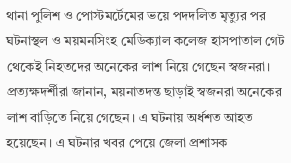থানা পুলিশ ও পোস্টমর্টেমের ভয়ে পদদলিত মৃত্যুর পর ঘটনাস্থল ও ময়মনসিংহ মেডিক্যাল কলেজ হাসপাতাল গেট থেকেই নিহতদের অনেকের লাশ নিয়ে গেছেন স্বজনরা। প্রত্যক্ষদর্শীরা জানান, ময়নাতদন্ত ছাড়াই স্বজনরা অনেকের লাশ বাড়িতে নিয়ে গেছেন। এ ঘটনায় অর্ধশত আহত হয়েছেন। এ ঘটনার খবর পেয়ে জেলা প্রশাসক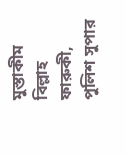মুস্তাকীম বিল্লাহ ফারুকী, পুলিশ সুপার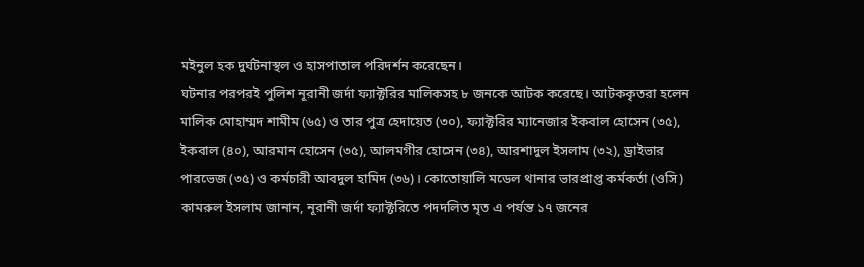মইনুল হক দুর্ঘটনাস্থল ও হাসপাতাল পরিদর্শন করেছেন।
ঘটনার পরপরই পুলিশ নূরানী জর্দা ফ্যাক্টরির মালিকসহ ৮ জনকে আটক করেছে। আটককৃতরা হলেন মালিক মোহাম্মদ শামীম (৬৫) ও তার পুত্র হেদায়েত (৩০), ফ্যাক্টরির ম্যানেজার ইকবাল হোসেন (৩৫), ইকবাল (৪০), আরমান হোসেন (৩৫), আলমগীর হোসেন (৩৪), আরশাদুল ইসলাম (৩২), ড্রাইভার পারভেজ (৩৫) ও কর্মচারী আবদুল হামিদ (৩৬)। কোতোয়ালি মডেল থানার ভারপ্রাপ্ত কর্মকর্তা (ওসি) কামরুল ইসলাম জানান, নূরানী জর্দা ফ্যাক্টরিতে পদদলিত মৃত এ পর্যন্ত ১৭ জনের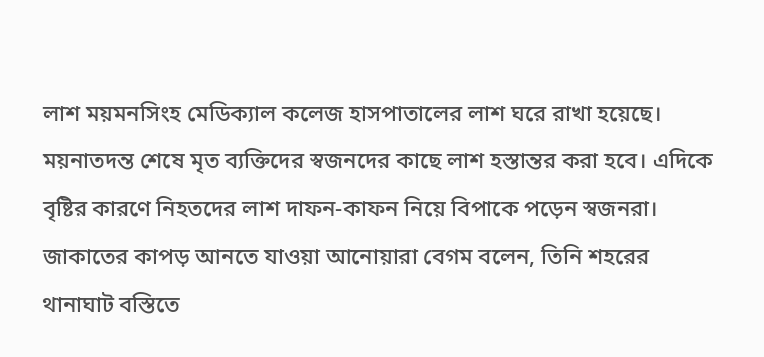লাশ ময়মনসিংহ মেডিক্যাল কলেজ হাসপাতালের লাশ ঘরে রাখা হয়েছে। ময়নাতদন্ত শেষে মৃত ব্যক্তিদের স্বজনদের কাছে লাশ হস্তান্তর করা হবে। এদিকে বৃষ্টির কারণে নিহতদের লাশ দাফন-কাফন নিয়ে বিপাকে পড়েন স্বজনরা।
জাকাতের কাপড় আনতে যাওয়া আনোয়ারা বেগম বলেন, তিনি শহরের থানাঘাট বস্তিতে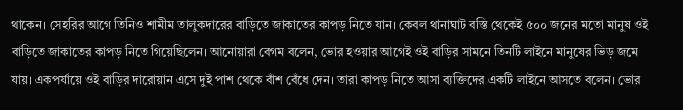থাকেন। সেহরির আগে তিনিও শামীম তালুকদারের বাড়িতে জাকাতের কাপড় নিতে যান। কেবল থানাঘাট বস্তি থেকেই ৫০০ জনের মতো মানুষ ওই বাড়িতে জাকাতের কাপড় নিতে গিয়েছিলেন। আনোয়ারা বেগম বলেন, ভোর হওয়ার আগেই ওই বাড়ির সামনে তিনটি লাইনে মানুষের ভিড় জমে যায়। একপর্যায়ে ওই বাড়ির দারোয়ান এসে দুই পাশ থেকে বাঁশ বেঁধে দেন। তারা কাপড় নিতে আসা ব্যক্তিদের একটি লাইনে আসতে বলেন। ভোর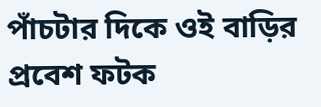পাঁচটার দিকে ওই বাড়ির প্রবেশ ফটক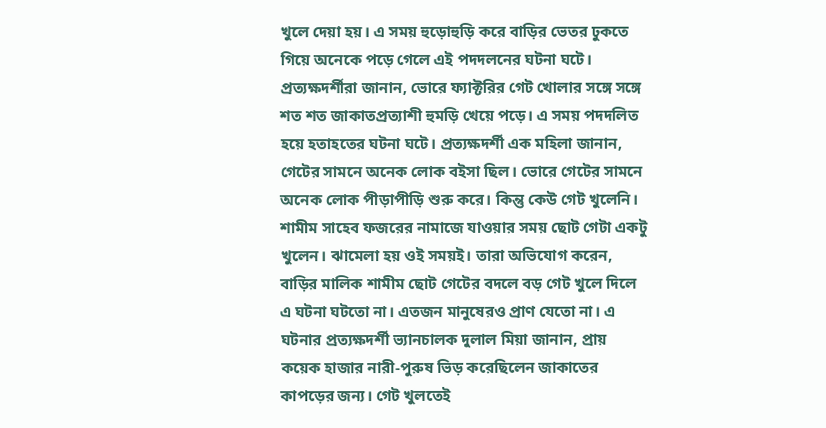খুলে দেয়া হয়। এ সময় হুড়োহুড়ি করে বাড়ির ভেতর ঢুকতে গিয়ে অনেকে পড়ে গেলে এই পদদলনের ঘটনা ঘটে। প্রত্যক্ষদর্শীরা জানান, ভোরে ফ্যাক্টরির গেট খোলার সঙ্গে সঙ্গে শত শত জাকাতপ্রত্যাশী হুমড়ি খেয়ে পড়ে। এ সময় পদদলিত হয়ে হতাহতের ঘটনা ঘটে। প্রত্যক্ষদর্শী এক মহিলা জানান, গেটের সামনে অনেক লোক বইসা ছিল। ভোরে গেটের সামনে অনেক লোক পীড়াপীড়ি শুরু করে। কিন্তু কেউ গেট খুলেনি। শামীম সাহেব ফজরের নামাজে যাওয়ার সময় ছোট গেটা একটু খুলেন। ঝামেলা হয় ওই সময়ই। তারা অভিযোগ করেন, বাড়ির মালিক শামীম ছোট গেটের বদলে বড় গেট খুলে দিলে এ ঘটনা ঘটতো না। এতজন মানুষেরও প্রাণ যেতো না। এ ঘটনার প্রত্যক্ষদর্শী ভ্যানচালক দুলাল মিয়া জানান, প্রায় কয়েক হাজার নারী-পুরুষ ভিড় করেছিলেন জাকাতের কাপড়ের জন্য। গেট খুলতেই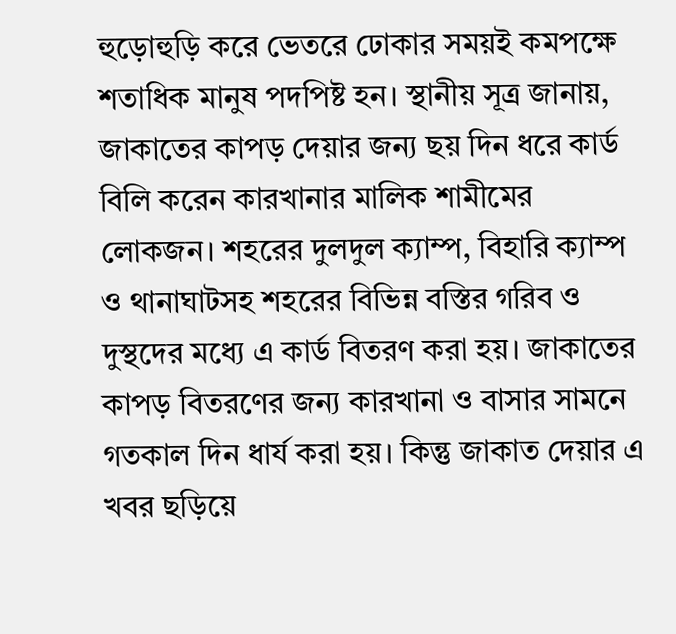হুড়োহুড়ি করে ভেতরে ঢোকার সময়ই কমপক্ষে শতাধিক মানুষ পদপিষ্ট হন। স্থানীয় সূত্র জানায়, জাকাতের কাপড় দেয়ার জন্য ছয় দিন ধরে কার্ড বিলি করেন কারখানার মালিক শামীমের লোকজন। শহরের দুলদুল ক্যাম্প, বিহারি ক্যাম্প ও থানাঘাটসহ শহরের বিভিন্ন বস্তির গরিব ও দুস্থদের মধ্যে এ কার্ড বিতরণ করা হয়। জাকাতের কাপড় বিতরণের জন্য কারখানা ও বাসার সামনে গতকাল দিন ধার্য করা হয়। কিন্তু জাকাত দেয়ার এ খবর ছড়িয়ে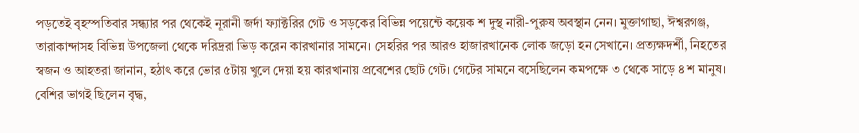পড়তেই বৃহস্পতিবার সন্ধ্যার পর থেকেই নূরানী জর্দা ফ্যাক্টরির গেট ও সড়কের বিভিন্ন পয়েন্টে কয়েক শ দুস্থ নারী-পুরুষ অবস্থান নেন। মুক্তাগাছা, ঈশ্বরগঞ্জ, তারাকান্দাসহ বিভিন্ন উপজেলা থেকে দরিদ্ররা ভিড় করেন কারখানার সামনে। সেহরির পর আরও হাজারখানেক লোক জড়ো হন সেখানে। প্রত্যক্ষদর্শী, নিহতের স্বজন ও আহতরা জানান, হঠাৎ করে ভোর ৫টায় খুলে দেয়া হয় কারখানায় প্রবেশের ছোট গেট। গেটের সামনে বসেছিলেন কমপক্ষে ৩ থেকে সাড়ে ৪ শ মানুষ। বেশির ভাগই ছিলেন বৃদ্ধ,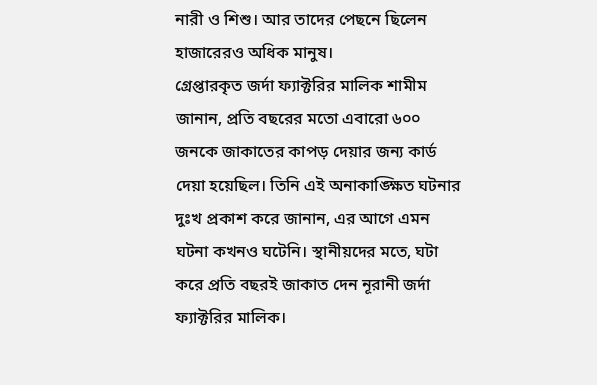নারী ও শিশু। আর তাদের পেছনে ছিলেন হাজারেরও অধিক মানুষ।
গ্রেপ্তারকৃত জর্দা ফ্যাক্টরির মালিক শামীম জানান, প্রতি বছরের মতো এবারো ৬০০ জনকে জাকাতের কাপড় দেয়ার জন্য কার্ড দেয়া হয়েছিল। তিনি এই অনাকাঙ্ক্ষিত ঘটনার দুঃখ প্রকাশ করে জানান, এর আগে এমন ঘটনা কখনও ঘটেনি। স্থানীয়দের মতে, ঘটা করে প্রতি বছরই জাকাত দেন নূরানী জর্দা ফ্যাক্টরির মালিক।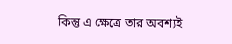কিন্তু এ ক্ষেত্রে তার অবশ্যই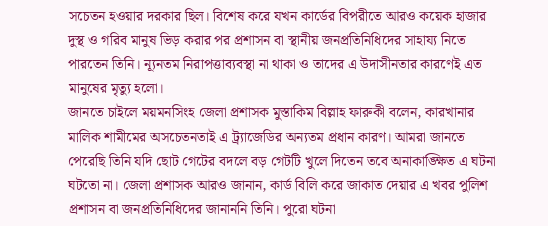সচেতন হওয়ার দরকার ছিল। বিশেষ করে যখন কার্ডের বিপরীতে আরও কয়েক হাজার দুস্থ ও গরিব মানুষ ভিড় করার পর প্রশাসন বা স্থানীয় জনপ্রতিনিধিদের সাহায্য নিতে পারতেন তিনি। ন্যূনতম নিরাপত্তাব্যবস্থা না থাকা ও তাদের এ উদাসীনতার কারণেই এত মানুষের মৃত্যু হলো।
জানতে চাইলে ময়মনসিংহ জেলা প্রশাসক মুস্তাকিম বিল্লাহ ফারুকী বলেন, কারখানার মালিক শামীমের অসচেতনতাই এ ট্র্যাজেডির অন্যতম প্রধান কারণ। আমরা জানতে পেরেছি তিনি যদি ছোট গেটের বদলে বড় গেটটি খুলে দিতেন তবে অনাকাঙ্ক্ষিত এ ঘটনা ঘটতো না। জেলা প্রশাসক আরও জানান, কার্ড বিলি করে জাকাত দেয়ার এ খবর পুলিশ প্রশাসন বা জনপ্রতিনিধিদের জানাননি তিনি। পুরো ঘটনা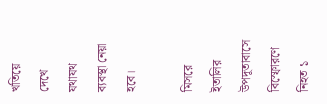খতিয়ে দেখে যথাযথ ব্যবস্থা নেয়া হবে।

মিসরে ইতালির উপদূতাবাসে বিস্ফোরণে নিহত ১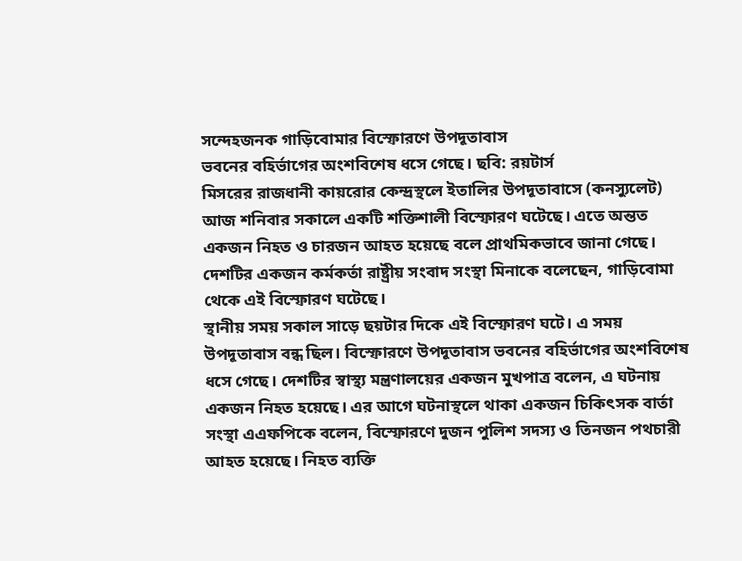সন্দেহজনক গাড়িবোমার বিস্ফোরণে উপদূতাবাস
ভবনের বহির্ভাগের অংশবিশেষ ধসে গেছে। ছবি: রয়টার্স
মিসরের রাজধানী কায়রোর কেন্দ্রস্থলে ইতালির উপদূতাবাসে (কনস্যুলেট) আজ শনিবার সকালে একটি শক্তিশালী বিস্ফোরণ ঘটেছে। এতে অন্তত একজন নিহত ও চারজন আহত হয়েছে বলে প্রাথমিকভাবে জানা গেছে। দেশটির একজন কর্মকর্তা রাষ্ট্রীয় সংবাদ সংস্থা মিনাকে বলেছেন, গাড়িবোমা থেকে এই বিস্ফোরণ ঘটেছে।
স্থানীয় সময় সকাল সাড়ে ছয়টার দিকে এই বিস্ফোরণ ঘটে। এ সময় উপদূতাবাস বন্ধ ছিল। বিস্ফোরণে উপদূতাবাস ভবনের বহির্ভাগের অংশবিশেষ ধসে গেছে। দেশটির স্বাস্থ্য মন্ত্রণালয়ের একজন মুখপাত্র বলেন, এ ঘটনায় একজন নিহত হয়েছে। এর আগে ঘটনাস্থলে থাকা একজন চিকিৎসক বার্তা সংস্থা এএফপিকে বলেন, বিস্ফোরণে দুজন পুলিশ সদস্য ও তিনজন পথচারী আহত হয়েছে। নিহত ব্যক্তি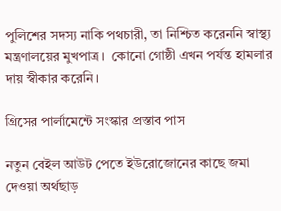পুলিশের সদস্য নাকি পথচারী, তা নিশ্চিত করেননি স্বাস্থ্য মন্ত্রণালয়ের মুখপাত্র।  কোনো গোষ্ঠী এখন পর্যন্ত হামলার দায় স্বীকার করেনি।

গ্রিসের পার্লামেন্টে সংস্কার প্রস্তাব পাস

নতুন বেইল আউট পেতে ইউরোজোনের কাছে জমা দেওয়া অর্থছাড়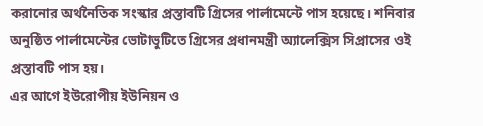করানোর অর্থনৈতিক সংস্কার প্রস্তাবটি গ্রিসের পার্লামেন্টে পাস হয়েছে। শনিবার অনুষ্ঠিত পার্লামেন্টের ভোটাভুটিতে গ্রিসের প্রধানমন্ত্রী অ্যালেক্সিস সিপ্রাসের ওই প্রস্তাবটি পাস হয়।
এর আগে ইউরোপীয় ইউনিয়ন ও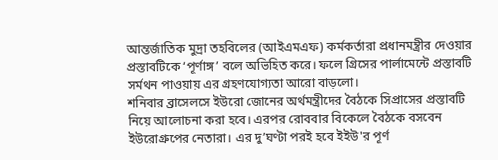আন্তর্জাতিক মুদ্রা তহবিলের (আইএমএফ) কর্মকর্তারা প্রধানমন্ত্রীর দেওয়ার প্রস্তাবটিকে ‘পূর্ণাঙ্গ’ বলে অভিহিত করে। ফলে গ্রিসের পার্লামেন্টে প্রস্তাবটি সর্মথন পাওয়ায় এর গ্রহণযোগ্যতা আরো বাড়লো।
শনিবার ‍ব্রাসেলসে ইউরো জোনের অর্থমন্ত্রীদের বৈঠকে সিপ্রাসের প্রস্তাবটি নিয়ে আলোচনা করা হবে। এরপর রোববার বিকেলে বৈঠকে বসবেন ইউরোগ্রুপের নেতারা। এর দু’ঘণ্টা পরই হবে ইইউ'র পূর্ণ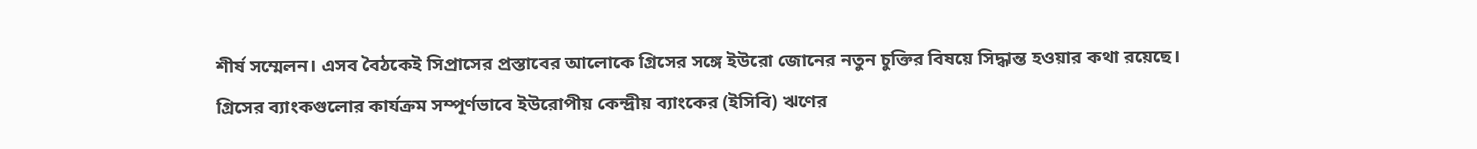শীর্ষ সম্মেলন। এসব বৈঠকেই সিপ্রাসের প্রস্তাবের আলোকে গ্রিসের সঙ্গে ইউরো জোনের নতুন চুক্তির বিষয়ে সিদ্ধান্ত হওয়ার কথা রয়েছে।
গ্রিসের ব্যাংকগুলোর কার্যক্রম সম্পূর্ণভাবে ইউরোপীয় কেন্দ্রীয় ব্যাংকের (ইসিবি) ঋণের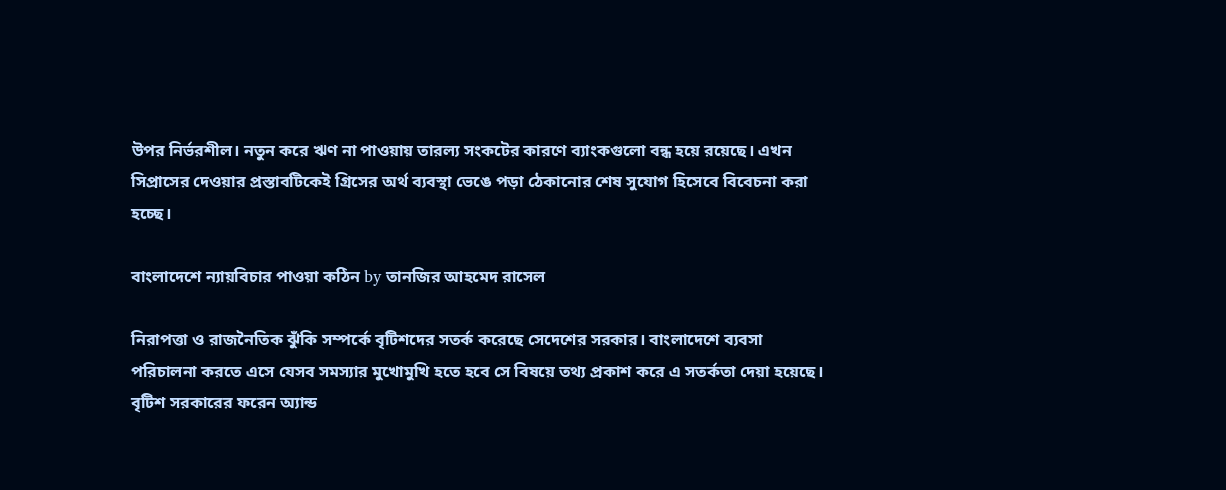উপর নির্ভরশীল। নতুন করে ঋণ না পাওয়ায় তারল্য সংকটের কারণে ব্যাংকগুলো বন্ধ হয়ে রয়েছে। এখন সিপ্রাসের দেওয়ার প্রস্তাবটিকেই গ্রিসের অর্থ ব্যবস্থা ভেঙে পড়া ঠেকানোর শেষ সুযোগ হিসেবে বিবেচনা করা হচ্ছে।

বাংলাদেশে ন্যায়বিচার পাওয়া কঠিন by তানজির আহমেদ রাসেল

নিরাপত্তা ও রাজনৈতিক ঝুঁকি সম্পর্কে বৃটিশদের সতর্ক করেছে সেদেশের সরকার। বাংলাদেশে ব্যবসা পরিচালনা করতে এসে যেসব সমস্যার মুখোমুখি হতে হবে সে বিষয়ে তথ্য প্রকাশ করে এ সতর্কতা দেয়া হয়েছে। বৃটিশ সরকারের ফরেন অ্যান্ড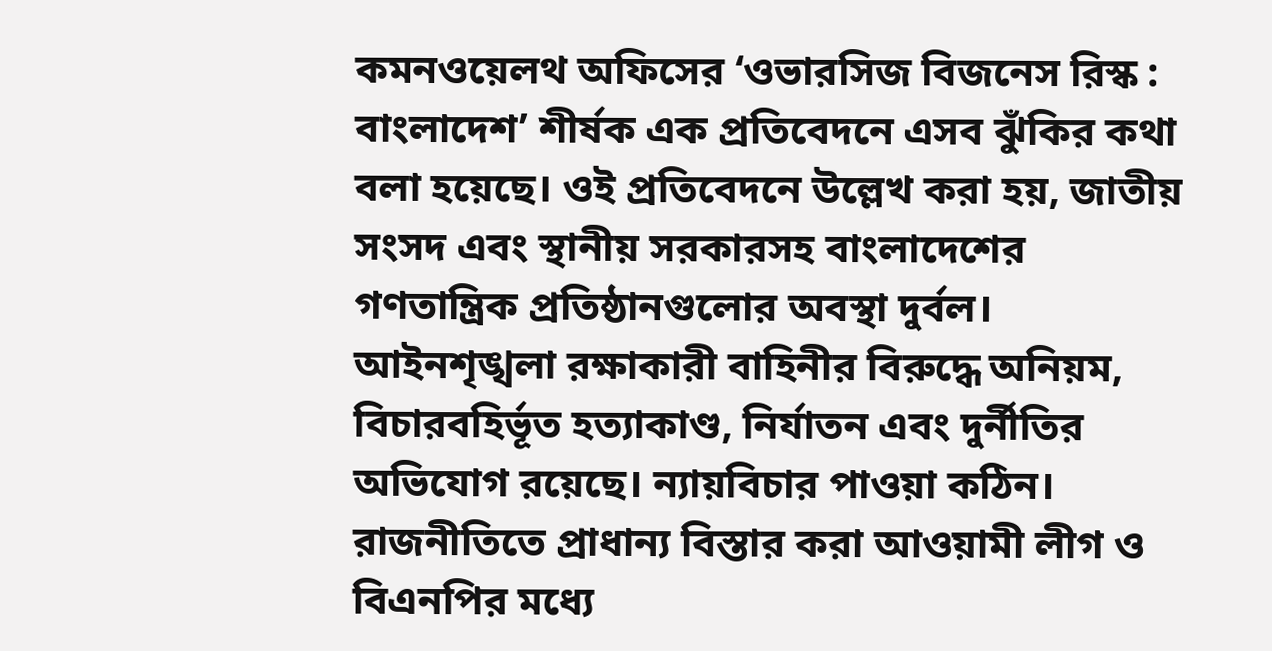কমনওয়েলথ অফিসের ‘ওভারসিজ বিজনেস রিস্ক : বাংলাদেশ’ শীর্ষক এক প্রতিবেদনে এসব ঝুঁকির কথা বলা হয়েছে। ওই প্রতিবেদনে উল্লেখ করা হয়, জাতীয় সংসদ এবং স্থানীয় সরকারসহ বাংলাদেশের গণতান্ত্রিক প্রতিষ্ঠানগুলোর অবস্থা দুর্বল। আইনশৃঙ্খলা রক্ষাকারী বাহিনীর বিরুদ্ধে অনিয়ম, বিচারবহির্ভূত হত্যাকাণ্ড, নির্যাতন এবং দুর্নীতির অভিযোগ রয়েছে। ন্যায়বিচার পাওয়া কঠিন। রাজনীতিতে প্রাধান্য বিস্তার করা আওয়ামী লীগ ও বিএনপির মধ্যে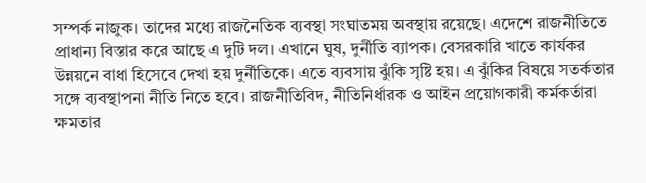সম্পর্ক নাজুক। তাদের মধ্যে রাজনৈতিক ব্যবস্থা সংঘাতময় অবস্থায় রয়েছে। এদেশে রাজনীতিতে প্রাধান্য বিস্তার করে আছে এ দুটি দল। এখানে ঘুষ, দুর্নীতি ব্যাপক। বেসরকারি খাতে কার্যকর উন্নয়নে বাধা হিসেবে দেখা হয় দুর্নীতিকে। এতে ব্যবসায় ঝুঁকি সৃষ্টি হয়। এ ঝুঁকির বিষয়ে সতর্কতার সঙ্গে ব্যবস্থাপনা নীতি নিতে হবে। রাজনীতিবিদ, নীতিনির্ধারক ও আইন প্রয়োগকারী কর্মকর্তারা ক্ষমতার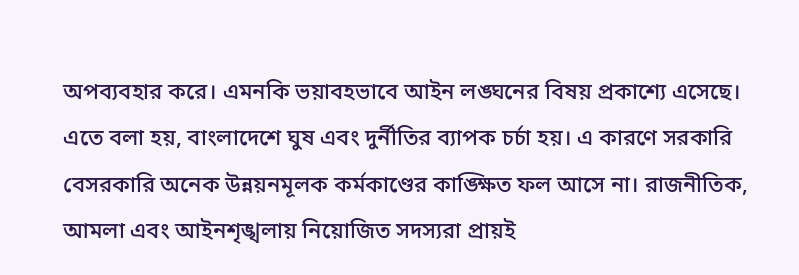অপব্যবহার করে। এমনকি ভয়াবহভাবে আইন লঙ্ঘনের বিষয় প্রকাশ্যে এসেছে। এতে বলা হয়, বাংলাদেশে ঘুষ এবং দুর্নীতির ব্যাপক চর্চা হয়। এ কারণে সরকারি বেসরকারি অনেক উন্নয়নমূলক কর্মকাণ্ডের কাঙ্ক্ষিত ফল আসে না। রাজনীতিক, আমলা এবং আইনশৃঙ্খলায় নিয়োজিত সদস্যরা প্রায়ই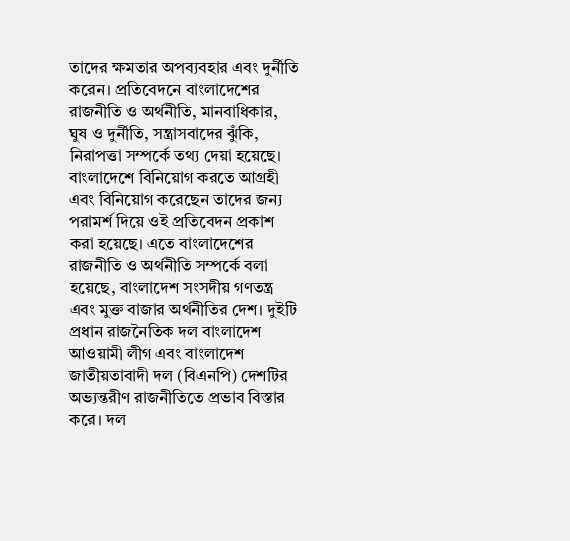তাদের ক্ষমতার অপব্যবহার এবং দুর্নীতি করেন। প্রতিবেদনে বাংলাদেশের রাজনীতি ও অর্থনীতি, মানবাধিকার, ঘুষ ও দুর্নীতি, সন্ত্রাসবাদের ঝুঁকি, নিরাপত্তা সম্পর্কে তথ্য দেয়া হয়েছে। বাংলাদেশে বিনিয়োগ করতে আগ্রহী এবং বিনিয়োগ করেছেন তাদের জন্য পরামর্শ দিয়ে ওই প্রতিবেদন প্রকাশ করা হয়েছে। এতে বাংলাদেশের রাজনীতি ও অর্থনীতি সম্পর্কে বলা হয়েছে, বাংলাদেশ সংসদীয় গণতন্ত্র এবং মুক্ত বাজার অর্থনীতির দেশ। দুইটি প্রধান রাজনৈতিক দল বাংলাদেশ আওয়ামী লীগ এবং বাংলাদেশ জাতীয়তাবাদী দল (বিএনপি) দেশটির অভ্যন্তরীণ রাজনীতিতে প্রভাব বিস্তার করে। দল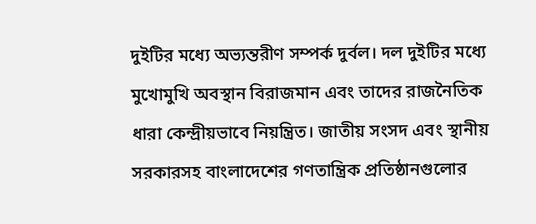দুইটির মধ্যে অভ্যন্তরীণ সম্পর্ক দুর্বল। দল দুইটির মধ্যে মুখোমুখি অবস্থান বিরাজমান এবং তাদের রাজনৈতিক ধারা কেন্দ্রীয়ভাবে নিয়ন্ত্রিত। জাতীয় সংসদ এবং স্থানীয় সরকারসহ বাংলাদেশের গণতান্ত্রিক প্রতিষ্ঠানগুলোর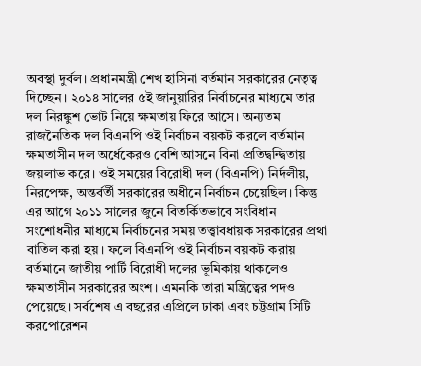অবস্থা দুর্বল। প্রধানমন্ত্রী শেখ হাসিনা বর্তমান সরকারের নেতৃত্ব দিচ্ছেন। ২০১৪ সালের ৫ই জানুয়ারির নির্বাচনের মাধ্যমে তার দল নিরঙ্কুশ ভোট নিয়ে ক্ষমতায় ফিরে আসে। অন্যতম রাজনৈতিক দল বিএনপি ওই নির্বাচন বয়কট করলে বর্তমান ক্ষমতাসীন দল অর্ধেকেরও বেশি আসনে বিনা প্রতিদ্বন্দ্বিতায় জয়লাভ করে। ওই সময়ের বিরোধী দল (বিএনপি) নির্দলীয়, নিরপেক্ষ, অন্তর্বর্তী সরকারের অধীনে নির্বাচন চেয়েছিল। কিন্তু এর আগে ২০১১ সালের জুনে বিতর্কিতভাবে সংবিধান সংশোধনীর মাধ্যমে নির্বাচনের সময় তত্ত্বাবধায়ক সরকারের প্রথা বাতিল করা হয়। ফলে বিএনপি ওই নির্বাচন বয়কট করায় বর্তমানে জাতীয় পার্টি বিরোধী দলের ভূমিকায় থাকলেও ক্ষমতাসীন সরকারের অংশ। এমনকি তারা মন্ত্রিত্বের পদও পেয়েছে। সর্বশেষ এ বছরের এপ্রিলে ঢাকা এবং চট্টগ্রাম সিটি করপোরেশন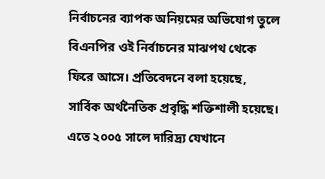নির্বাচনের ব্যাপক অনিয়মের অভিযোগ তুলে বিএনপির ওই নির্বাচনের মাঝপথ থেকে ফিরে আসে। প্রতিবেদনে বলা হয়েছে, সার্বিক অর্থনৈতিক প্রবৃদ্ধি শক্তিশালী হয়েছে। এতে ২০০৫ সালে দারিদ্র্য যেখানে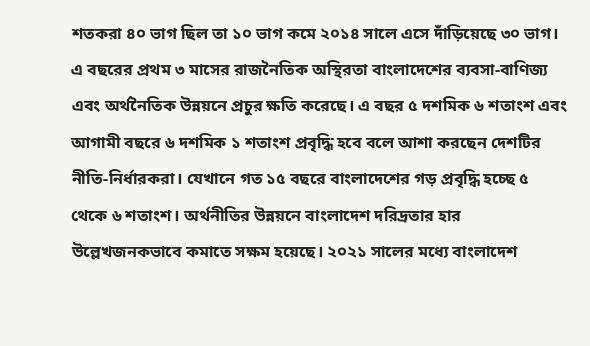শতকরা ৪০ ভাগ ছিল তা ১০ ভাগ কমে ২০১৪ সালে এসে দাঁড়িয়েছে ৩০ ভাগ। এ বছরের প্রথম ৩ মাসের রাজনৈতিক অস্থিরতা বাংলাদেশের ব্যবসা-বাণিজ্য এবং অর্থনৈতিক উন্নয়নে প্রচুর ক্ষতি করেছে। এ বছর ৫ দশমিক ৬ শতাংশ এবং আগামী বছরে ৬ দশমিক ১ শতাংশ প্রবৃদ্ধি হবে বলে আশা করছেন দেশটির নীতি-নির্ধারকরা। যেখানে গত ১৫ বছরে বাংলাদেশের গড় প্রবৃদ্ধি হচ্ছে ৫ থেকে ৬ শতাংশ। অর্থনীতির উন্নয়নে বাংলাদেশ দরিদ্রতার হার উল্লেখজনকভাবে কমাতে সক্ষম হয়েছে। ২০২১ সালের মধ্যে বাংলাদেশ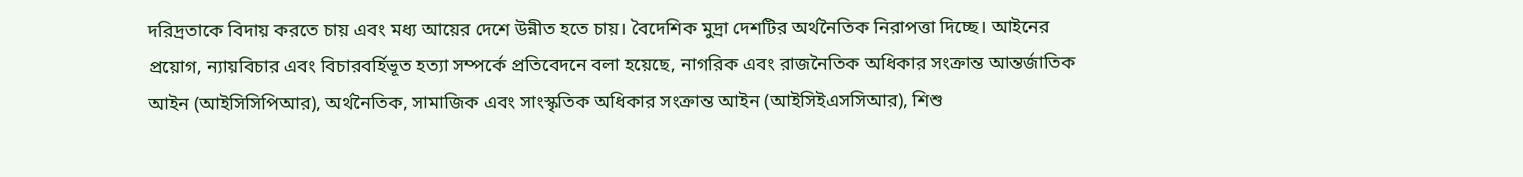দরিদ্রতাকে বিদায় করতে চায় এবং মধ্য আয়ের দেশে উন্নীত হতে চায়। বৈদেশিক মুদ্রা দেশটির অর্থনৈতিক নিরাপত্তা দিচ্ছে। আইনের প্রয়োগ, ন্যায়বিচার এবং বিচারবর্হিভূত হত্যা সম্পর্কে প্রতিবেদনে বলা হয়েছে, নাগরিক এবং রাজনৈতিক অধিকার সংক্রান্ত আন্তর্জাতিক আইন (আইসিসিপিআর), অর্থনৈতিক, সামাজিক এবং সাংস্কৃতিক অধিকার সংক্রান্ত আইন (আইসিইএসসিআর), শিশু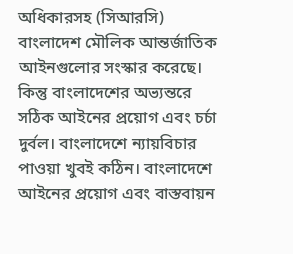অধিকারসহ (সিআরসি) বাংলাদেশ মৌলিক আন্তর্জাতিক আইনগুলোর সংস্কার করেছে। কিন্তু বাংলাদেশের অভ্যন্তরে সঠিক আইনের প্রয়োগ এবং চর্চা দুর্বল। বাংলাদেশে ন্যায়বিচার পাওয়া খুবই কঠিন। বাংলাদেশে আইনের প্রয়োগ এবং বাস্তবায়ন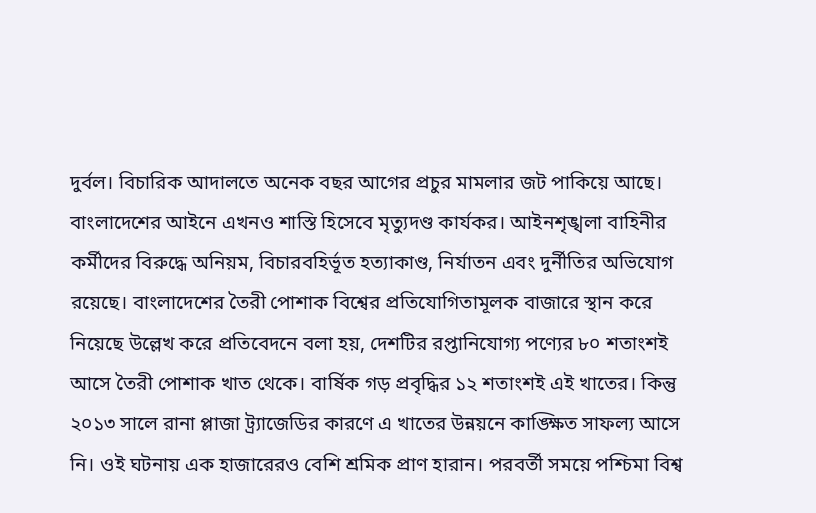দুর্বল। বিচারিক আদালতে অনেক বছর আগের প্রচুর মামলার জট পাকিয়ে আছে। বাংলাদেশের আইনে এখনও শাস্তি হিসেবে মৃত্যুদণ্ড কার্যকর। আইনশৃঙ্খলা বাহিনীর কর্মীদের বিরুদ্ধে অনিয়ম, বিচারবহির্ভূত হত্যাকাণ্ড, নির্যাতন এবং দুর্নীতির অভিযোগ রয়েছে। বাংলাদেশের তৈরী পোশাক বিশ্বের প্রতিযোগিতামূলক বাজারে স্থান করে নিয়েছে উল্লেখ করে প্রতিবেদনে বলা হয়, দেশটির রপ্তানিযোগ্য পণ্যের ৮০ শতাংশই আসে তৈরী পোশাক খাত থেকে। বার্ষিক গড় প্রবৃদ্ধির ১২ শতাংশই এই খাতের। কিন্তু ২০১৩ সালে রানা প্লাজা ট্র্যাজেডির কারণে এ খাতের উন্নয়নে কাঙ্ক্ষিত সাফল্য আসে নি। ওই ঘটনায় এক হাজারেরও বেশি শ্রমিক প্রাণ হারান। পরবর্তী সময়ে পশ্চিমা বিশ্ব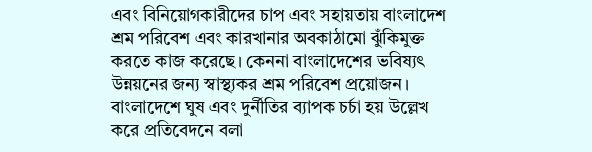এবং বিনিয়োগকারীদের চাপ এবং সহায়তায় বাংলাদেশ শ্রম পরিবেশ এবং কারখানার অবকাঠামো ঝুঁকিমুক্ত করতে কাজ করেছে। কেননা বাংলাদেশের ভবিষ্যৎ উন্নয়নের জন্য স্বাস্থ্যকর শ্রম পরিবেশ প্রয়োজন। বাংলাদেশে ঘুষ এবং দুর্নীতির ব্যাপক চর্চা হয় উল্লেখ করে প্রতিবেদনে বলা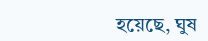হয়েছে, ঘুষ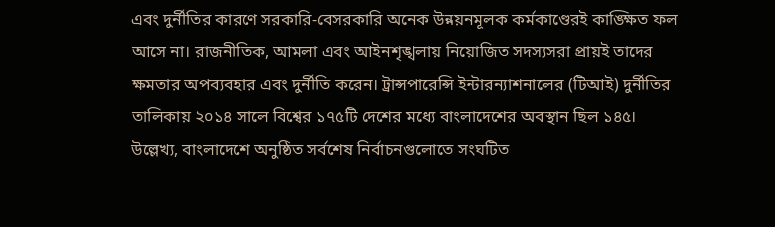এবং দুর্নীতির কারণে সরকারি-বেসরকারি অনেক উন্নয়নমূলক কর্মকাণ্ডেরই কাঙ্ক্ষিত ফল আসে না। রাজনীতিক, আমলা এবং আইনশৃঙ্খলায় নিয়োজিত সদস্যসরা প্রায়ই তাদের ক্ষমতার অপব্যবহার এবং দুর্নীতি করেন। ট্রান্সপারেন্সি ইন্টারন্যাশনালের (টিআই) দুর্নীতির তালিকায় ২০১৪ সালে বিশ্বের ১৭৫টি দেশের মধ্যে বাংলাদেশের অবস্থান ছিল ১৪৫। উল্লেখ্য, বাংলাদেশে অনুষ্ঠিত সর্বশেষ নির্বাচনগুলোতে সংঘটিত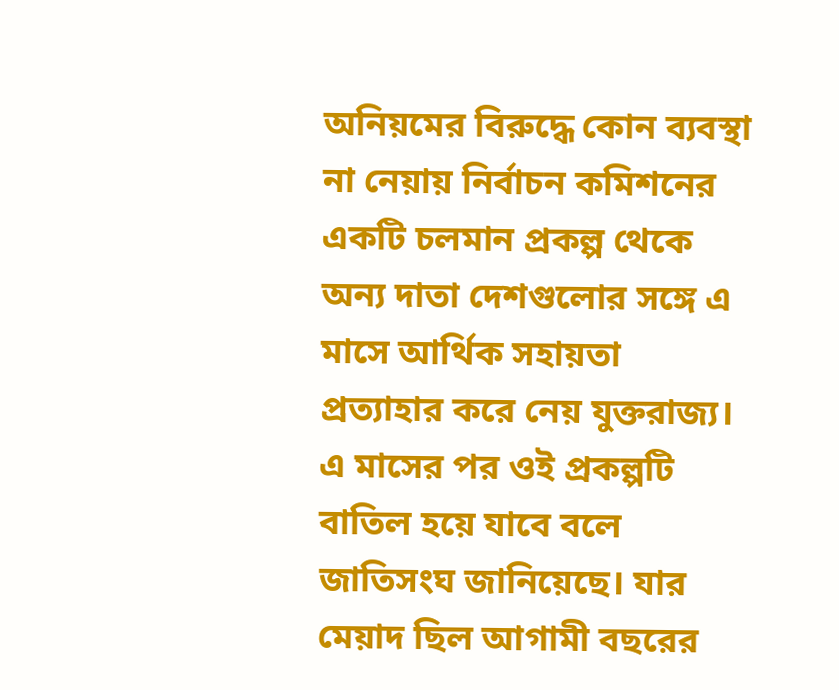অনিয়মের বিরুদ্ধে কোন ব্যবস্থা না নেয়ায় নির্বাচন কমিশনের একটি চলমান প্রকল্প থেকে অন্য দাতা দেশগুলোর সঙ্গে এ মাসে আর্থিক সহায়তা প্রত্যাহার করে নেয় যুক্তরাজ্য। এ মাসের পর ওই প্রকল্পটি বাতিল হয়ে যাবে বলে জাতিসংঘ জানিয়েছে। যার মেয়াদ ছিল আগামী বছরের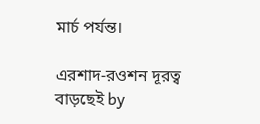মার্চ পর্যন্ত।

এরশাদ-রওশন দূরত্ব বাড়ছেই by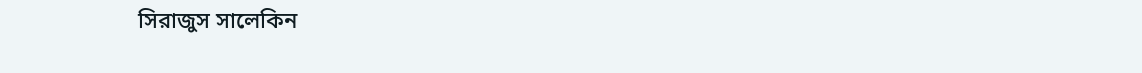সিরাজুস সালেকিন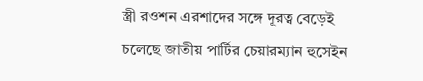স্ত্রী রওশন এরশাদের সঙ্গে দূরত্ব বেড়েই চলেছে জাতীয় পার্টির চেয়ারম্যান হুসেইন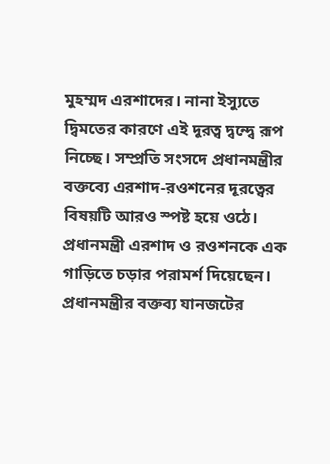মুহম্মদ এরশাদের। নানা ইস্যুতে দ্বিমতের কারণে এই দূরত্ব দ্বন্দ্বে রূপ নিচ্ছে। সম্প্রতি সংসদে প্রধানমন্ত্রীর বক্তব্যে এরশাদ-রওশনের দূরত্বের বিষয়টি আরও স্পষ্ট হয়ে ওঠে। প্রধানমন্ত্রী এরশাদ ও রওশনকে এক গাড়িতে চড়ার পরামর্শ দিয়েছেন। প্রধানমন্ত্রীর বক্তব্য যানজটের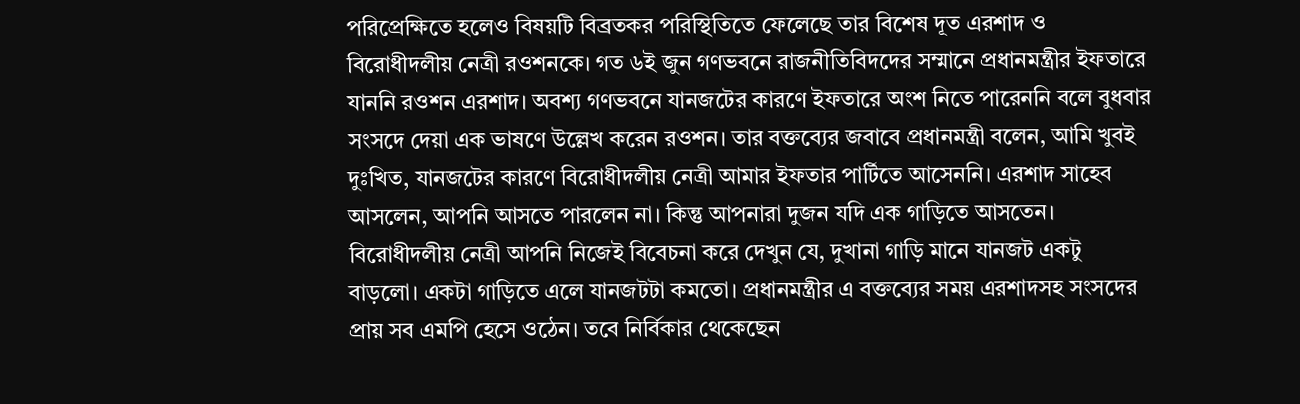পরিপ্রেক্ষিতে হলেও বিষয়টি বিব্রতকর পরিস্থিতিতে ফেলেছে তার বিশেষ দূত এরশাদ ও বিরোধীদলীয় নেত্রী রওশনকে। গত ৬ই জুন গণভবনে রাজনীতিবিদদের সম্মানে প্রধানমন্ত্রীর ইফতারে যাননি রওশন এরশাদ। অবশ্য গণভবনে যানজটের কারণে ইফতারে অংশ নিতে পারেননি বলে বুধবার সংসদে দেয়া এক ভাষণে উল্লেখ করেন রওশন। তার বক্তব্যের জবাবে প্রধানমন্ত্রী বলেন, আমি খুবই দুঃখিত, যানজটের কারণে বিরোধীদলীয় নেত্রী আমার ইফতার পার্টিতে আসেননি। এরশাদ সাহেব আসলেন, আপনি আসতে পারলেন না। কিন্তু আপনারা দুজন যদি এক গাড়িতে আসতেন। বিরোধীদলীয় নেত্রী আপনি নিজেই বিবেচনা করে দেখুন যে, দুখানা গাড়ি মানে যানজট একটু বাড়লো। একটা গাড়িতে এলে যানজটটা কমতো। প্রধানমন্ত্রীর এ বক্তব্যের সময় এরশাদসহ সংসদের প্রায় সব এমপি হেসে ওঠেন। তবে নির্বিকার থেকেছেন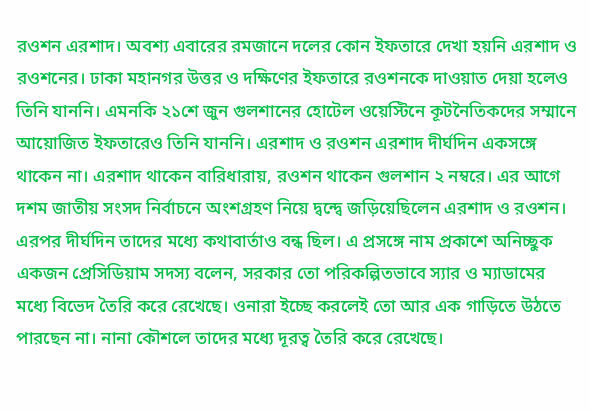রওশন এরশাদ। অবশ্য এবারের রমজানে দলের কোন ইফতারে দেখা হয়নি এরশাদ ও রওশনের। ঢাকা মহানগর উত্তর ও দক্ষিণের ইফতারে রওশনকে দাওয়াত দেয়া হলেও তিনি যাননি। এমনকি ২১শে জুন গুলশানের হোটেল ওয়েস্টিনে কূটনৈতিকদের সম্মানে আয়োজিত ইফতারেও তিনি যাননি। এরশাদ ও রওশন এরশাদ দীর্ঘদিন একসঙ্গে থাকেন না। এরশাদ থাকেন বারিধারায়, রওশন থাকেন গুলশান ২ নম্বরে। এর আগে দশম জাতীয় সংসদ নির্বাচনে অংশগ্রহণ নিয়ে দ্বন্দ্বে জড়িয়েছিলেন এরশাদ ও রওশন। এরপর দীর্ঘদিন তাদের মধ্যে কথাবার্তাও বন্ধ ছিল। এ প্রসঙ্গে নাম প্রকাশে অনিচ্ছুক একজন প্রেসিডিয়াম সদস্য বলেন, সরকার তো পরিকল্পিতভাবে স্যার ও ম্যাডামের মধ্যে বিভেদ তৈরি করে রেখেছে। ওনারা ইচ্ছে করলেই তো আর এক গাড়িতে উঠতে পারছেন না। নানা কৌশলে তাদের মধ্যে দূরত্ব তৈরি করে রেখেছে।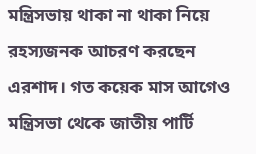মন্ত্রিসভায় থাকা না থাকা নিয়ে রহস্যজনক আচরণ করছেন এরশাদ। গত কয়েক মাস আগেও মন্ত্রিসভা থেকে জাতীয় পার্টি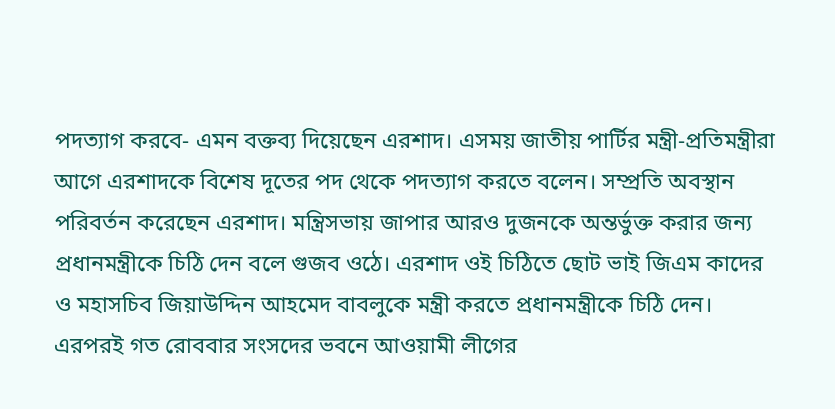পদত্যাগ করবে- এমন বক্তব্য দিয়েছেন এরশাদ। এসময় জাতীয় পার্টির মন্ত্রী-প্রতিমন্ত্রীরা আগে এরশাদকে বিশেষ দূতের পদ থেকে পদত্যাগ করতে বলেন। সম্প্রতি অবস্থান পরিবর্তন করেছেন এরশাদ। মন্ত্রিসভায় জাপার আরও দুজনকে অন্তর্ভুক্ত করার জন্য প্রধানমন্ত্রীকে চিঠি দেন বলে গুজব ওঠে। এরশাদ ওই চিঠিতে ছোট ভাই জিএম কাদের ও মহাসচিব জিয়াউদ্দিন আহমেদ বাবলুকে মন্ত্রী করতে প্রধানমন্ত্রীকে চিঠি দেন। এরপরই গত রোববার সংসদের ভবনে আওয়ামী লীগের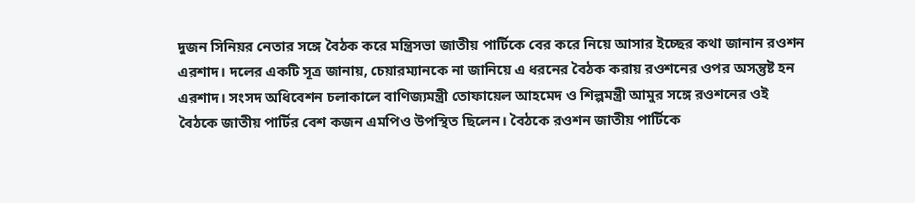দুজন সিনিয়র নেতার সঙ্গে বৈঠক করে মন্ত্রিসভা জাতীয় পার্টিকে বের করে নিয়ে আসার ইচ্ছের কথা জানান রওশন এরশাদ। দলের একটি সূত্র জানায়, চেয়ারম্যানকে না জানিয়ে এ ধরনের বৈঠক করায় রওশনের ওপর অসন্তুষ্ট হন এরশাদ। সংসদ অধিবেশন চলাকালে বাণিজ্যমন্ত্রী তোফায়েল আহমেদ ও শিল্পমন্ত্রী আমুর সঙ্গে রওশনের ওই বৈঠকে জাতীয় পার্টির বেশ কজন এমপিও উপস্থিত ছিলেন। বৈঠকে রওশন জাতীয় পার্টিকে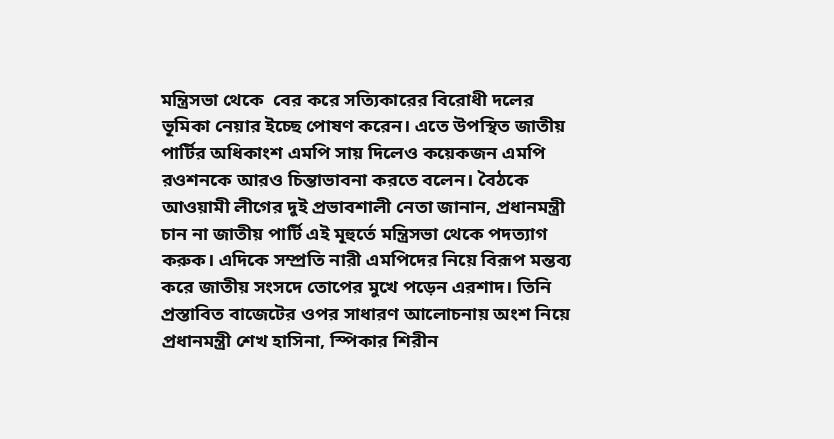মন্ত্রিসভা থেকে  বের করে সত্যিকারের বিরোধী দলের ভূমিকা নেয়ার ইচ্ছে পোষণ করেন। এতে উপস্থিত জাতীয় পার্টির অধিকাংশ এমপি সায় দিলেও কয়েকজন এমপি রওশনকে আরও চিন্তাভাবনা করতে বলেন। বৈঠকে আওয়ামী লীগের দুই প্রভাবশালী নেতা জানান, প্রধানমন্ত্রী চান না জাতীয় পার্টি এই মূহুর্তে মন্ত্রিসভা থেকে পদত্যাগ করুক। এদিকে সম্প্রতি নারী এমপিদের নিয়ে বিরূপ মন্তব্য করে জাতীয় সংসদে তোপের মুখে পড়েন এরশাদ। তিনি প্রস্তাবিত বাজেটের ওপর সাধারণ আলোচনায় অংশ নিয়ে প্রধানমন্ত্রী শেখ হাসিনা, স্পিকার শিরীন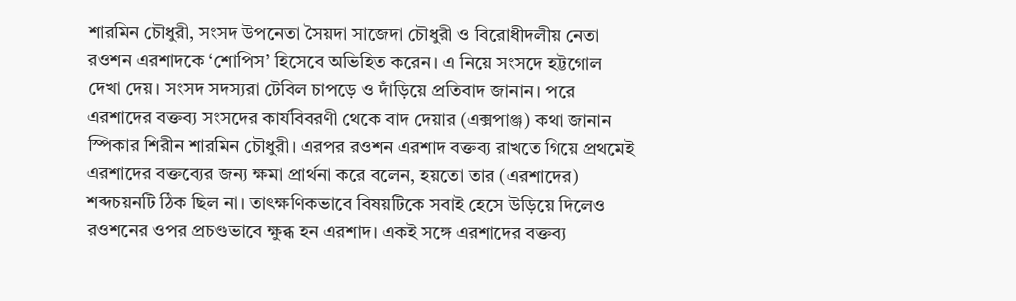শারমিন চৌধুরী, সংসদ উপনেতা সৈয়দা সাজেদা চৌধুরী ও বিরোধীদলীয় নেতা রওশন এরশাদকে ‘শোপিস’ হিসেবে অভিহিত করেন। এ নিয়ে সংসদে হট্টগোল দেখা দেয়। সংসদ সদস্যরা টেবিল চাপড়ে ও দাঁড়িয়ে প্রতিবাদ জানান। পরে এরশাদের বক্তব্য সংসদের কার্যবিবরণী থেকে বাদ দেয়ার (এক্সপাঞ্জ) কথা জানান স্পিকার শিরীন শারমিন চৌধুরী। এরপর রওশন এরশাদ বক্তব্য রাখতে গিয়ে প্রথমেই এরশাদের বক্তব্যের জন্য ক্ষমা প্রার্থনা করে বলেন, হয়তো তার (এরশাদের) শব্দচয়নটি ঠিক ছিল না। তাৎক্ষণিকভাবে বিষয়টিকে সবাই হেসে উড়িয়ে দিলেও রওশনের ওপর প্রচণ্ডভাবে ক্ষুব্ধ হন এরশাদ। একই সঙ্গে এরশাদের বক্তব্য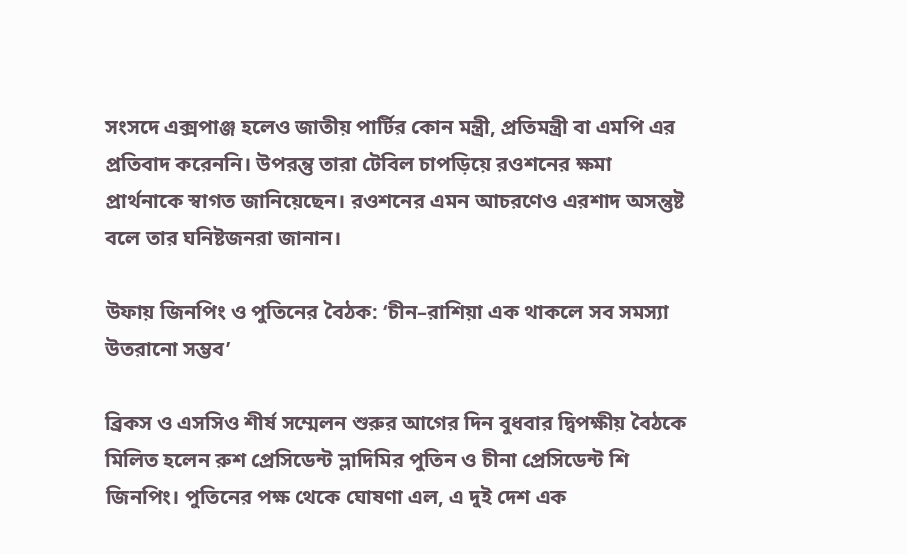সংসদে এক্সপাঞ্জ হলেও জাতীয় পার্টির কোন মন্ত্রী, প্রতিমন্ত্রী বা এমপি এর প্রতিবাদ করেননি। উপরন্তু তারা টেবিল চাপড়িয়ে রওশনের ক্ষমা প্রার্থনাকে স্বাগত জানিয়েছেন। রওশনের এমন আচরণেও এরশাদ অসন্তুষ্ট বলে তার ঘনিষ্টজনরা জানান।

উফায় জিনপিং ও পুতিনের বৈঠক: ‘চীন–রাশিয়া এক থাকলে সব সমস্যা উতরানো সম্ভব’

ব্রিকস ও এসসিও শীর্ষ সম্মেলন শুরুর আগের দিন বুধবার দ্বিপক্ষীয় বৈঠকে মিলিত হলেন রুশ প্রেসিডেন্ট ভ্লাদিমির পুতিন ও চীনা প্রেসিডেন্ট শি জিনপিং। পুতিনের পক্ষ থেকে ঘোষণা এল, এ দুই দেশ এক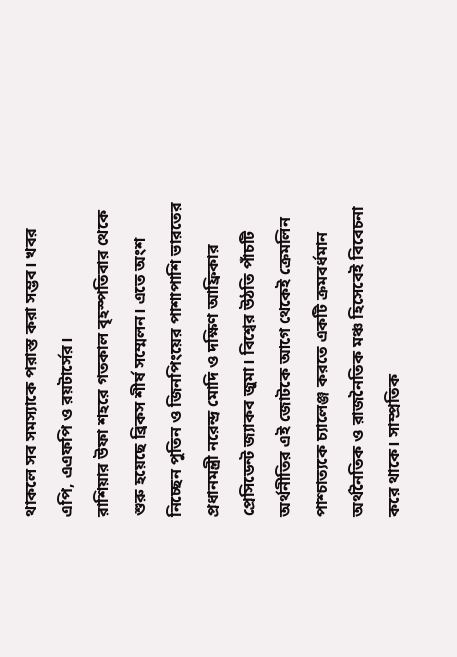থাকলে সব সমস্যাকে পরাস্ত করা সম্ভব। খবর এপি, এএফপি ও রয়টার্সের।
রাশিয়ার উফা শহরে গতকাল বৃহস্পতিবার থেকে শুরু হয়েছে ব্রিকস শীর্ষ সম্মেলন। এতে অংশ নিচ্ছেন পুতিন ও জিনপিংয়ের পাশাপাশি ভারতের প্রধানমন্ত্রী নরেন্দ্র মোদি ও দক্ষিণ আফ্রিকার প্রেসিডেন্ট জ্যাকব জুমা। বিশ্বের উঠতি পাঁচটি অর্থনীতির এই জোটকে আগে থেকেই ক্রেমলিন পাশ্চাত্যকে চ্যালেঞ্জ করতে একটি ক্রমবর্ধমান অর্থনৈতিক ও রাজনৈতিক মঞ্চ হিসেবেই বিবেচনা করে থাকে। সাম্প্রতিক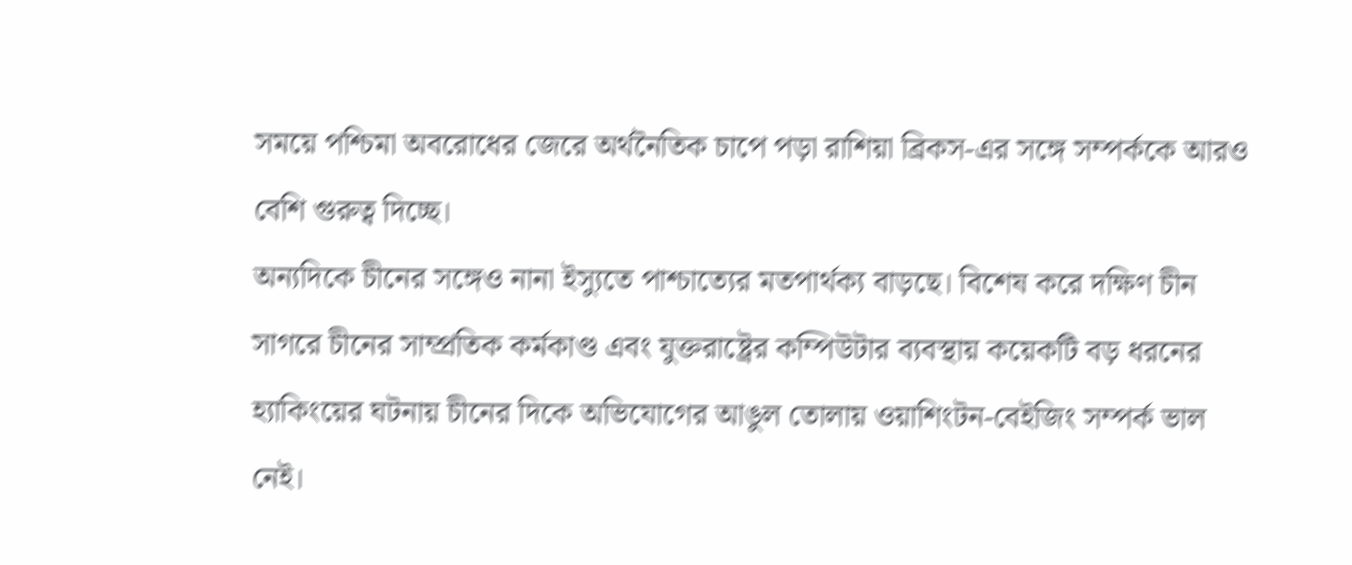সময়ে পশ্চিমা অবরোধের জেরে অর্থনৈতিক চাপে পড়া রাশিয়া ব্রিকস-এর সঙ্গে সম্পর্ককে আরও বেশি গুরুত্ব দিচ্ছে।
অন্যদিকে চীনের সঙ্গেও নানা ইস্যুতে পাশ্চাত্যের মতপার্থক্য বাড়ছে। বিশেষ করে দক্ষিণ চীন সাগরে চীনের সাম্প্রতিক কর্মকাণ্ড এবং যুক্তরাষ্ট্রের কম্পিউটার ব্যবস্থায় কয়েকটি বড় ধরনের হ্যাকিংয়ের ঘটনায় চীনের দিকে অভিযোগের আঙুল তোলায় ওয়াশিংটন-বেইজিং সম্পর্ক ভাল নেই।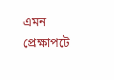এমন প্রেক্ষাপটে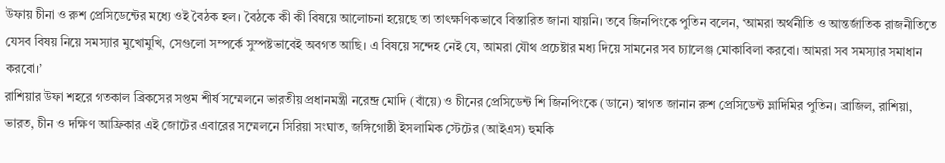উফায় চীনা ও রুশ প্রেসিডেন্টের মধ্যে ওই বৈঠক হল। বৈঠকে কী কী বিষয়ে আলোচনা হয়েছে তা তাৎক্ষণিকভাবে বিস্তারিত জানা যায়নি। তবে জিনপিংকে পুতিন বলেন, ‘আমরা অর্থনীতি ও আন্তর্জাতিক রাজনীতিতে যেসব বিষয় নিয়ে সমস্যার মুখোমুখি, সেগুলো সম্পর্কে সুস্পষ্টভাবেই অবগত আছি। এ বিষয়ে সন্দেহ নেই যে, আমরা যৌথ প্রচেষ্টার মধ্য দিয়ে সামনের সব চ্যালেঞ্জ মোকাবিলা করবো। আমরা সব সমস্যার সমাধান করবো।’
রাশিয়ার উফা শহরে গতকাল ব্রিকসের সপ্তম শীর্ষ সম্মেলনে ভারতীয় প্রধানমন্ত্রী নরেন্দ্র মোদি (বাঁয়ে) ও চীনের প্রেসিডেন্ট শি জিনপিংকে (ডানে) স্বাগত জানান রুশ প্রেসিডেন্ট ভ্লাদিমির পুতিন। ব্রাজিল, রাশিয়া, ভারত, চীন ও দক্ষিণ আফ্রিকার এই জোটের এবারের সম্মেলনে সিরিয়া সংঘাত, জঙ্গিগোষ্ঠী ইসলামিক স্টেটের (আইএস) হুমকি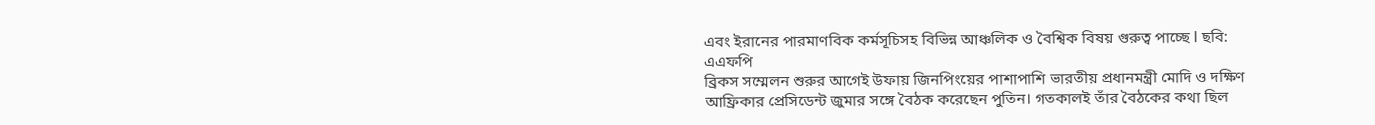এবং ইরানের পারমাণবিক কর্মসূচিসহ বিভিন্ন আঞ্চলিক ও বৈশ্বিক বিষয় গুরুত্ব পাচ্ছে l ছবি: এএফপি
ব্রিকস সম্মেলন শুরুর আগেই উফায় জিনপিংয়ের পাশাপাশি ভারতীয় প্রধানমন্ত্রী মোদি ও দক্ষিণ আফ্রিকার প্রেসিডেন্ট জুমার সঙ্গে বৈঠক করেছেন পুতিন। গতকালই তাঁর বৈঠকের কথা ছিল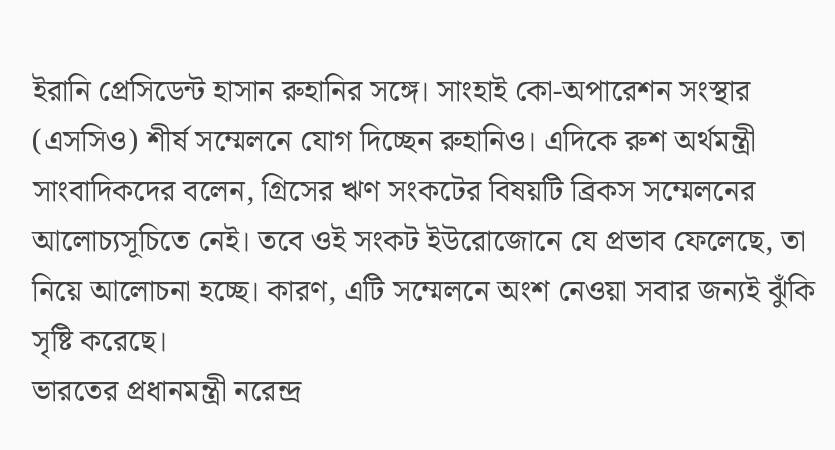ইরানি প্রেসিডেন্ট হাসান রুহানির সঙ্গে। সাংহাই কো-অপারেশন সংস্থার (এসসিও) শীর্ষ সম্মেলনে যোগ দিচ্ছেন রুহানিও। এদিকে রুশ অর্থমন্ত্রী সাংবাদিকদের বলেন, গ্রিসের ঋণ সংকটের বিষয়টি ব্রিকস সম্মেলনের আলোচ্যসূচিতে নেই। তবে ওই সংকট ইউরোজোনে যে প্রভাব ফেলেছে, তা নিয়ে আলোচনা হচ্ছে। কারণ, এটি সম্মেলনে অংশ নেওয়া সবার জন্যই ঝুঁকি সৃষ্টি করেছে।
ভারতের প্রধানমন্ত্রী নরেন্দ্র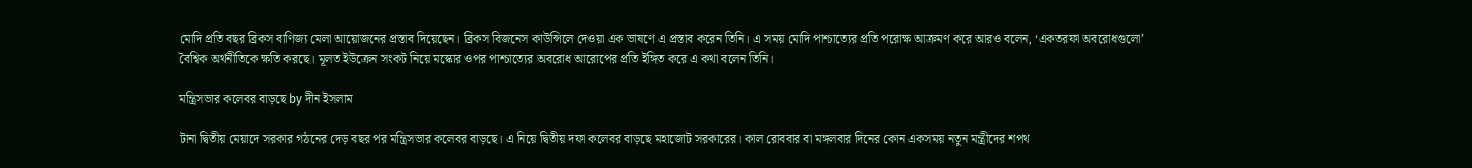মোদি প্রতি বছর ব্রিকস বাণিজ্য মেলা আয়োজনের প্রস্তাব দিয়েছেন। ব্রিকস বিজনেস কাউন্সিলে দেওয়া এক ভাষণে এ প্রস্তাব করেন তিনি। এ সময় মোদি পাশ্চাত্যের প্রতি পরোক্ষ আক্রমণ করে আরও বলেন, ‘একতরফা অবরোধগুলো’ বৈশ্বিক অর্থনীতিকে ক্ষতি করছে। মূলত ইউক্রেন সংকট নিয়ে মস্কোর ওপর পাশ্চাত্যের অবরোধ আরোপের প্রতি ইঙ্গিত করে এ কথা বলেন তিনি।

মন্ত্রিসভার কলেবর বাড়ছে by দীন ইসলাম

টানা দ্বিতীয় মেয়াদে সরকার গঠনের দেড় বছর পর মন্ত্রিসভার কলেবর বাড়ছে। এ নিয়ে দ্বিতীয় দফা কলেবর বাড়ছে মহাজোট সরকারের। কাল রোববার বা মঙ্গলবার দিনের কোন একসময় নতুন মন্ত্রীদের শপথ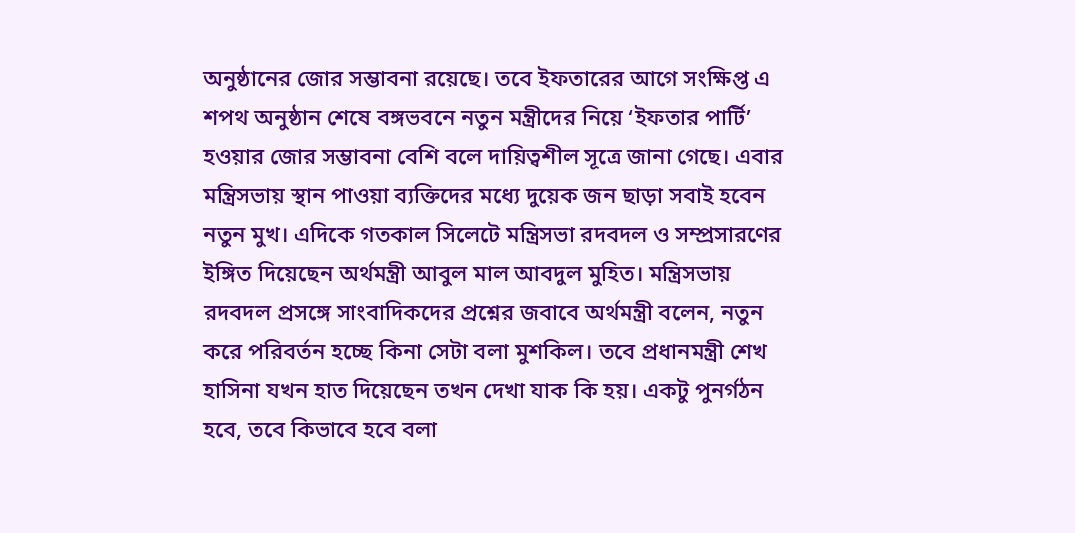অনুষ্ঠানের জোর সম্ভাবনা রয়েছে। তবে ইফতারের আগে সংক্ষিপ্ত এ শপথ অনুষ্ঠান শেষে বঙ্গভবনে নতুন মন্ত্রীদের নিয়ে ‘ইফতার পার্টি’ হওয়ার জোর সম্ভাবনা বেশি বলে দায়িত্বশীল সূত্রে জানা গেছে। এবার মন্ত্রিসভায় স্থান পাওয়া ব্যক্তিদের মধ্যে দুয়েক জন ছাড়া সবাই হবেন নতুন মুখ। এদিকে গতকাল সিলেটে মন্ত্রিসভা রদবদল ও সম্প্রসারণের ইঙ্গিত দিয়েছেন অর্থমন্ত্রী আবুল মাল আবদুল মুহিত। মন্ত্রিসভায় রদবদল প্রসঙ্গে সাংবাদিকদের প্রশ্নের জবাবে অর্থমন্ত্রী বলেন, নতুন করে পরিবর্তন হচ্ছে কিনা সেটা বলা মুশকিল। তবে প্রধানমন্ত্রী শেখ হাসিনা যখন হাত দিয়েছেন তখন দেখা যাক কি হয়। একটু পুনর্গঠন হবে, তবে কিভাবে হবে বলা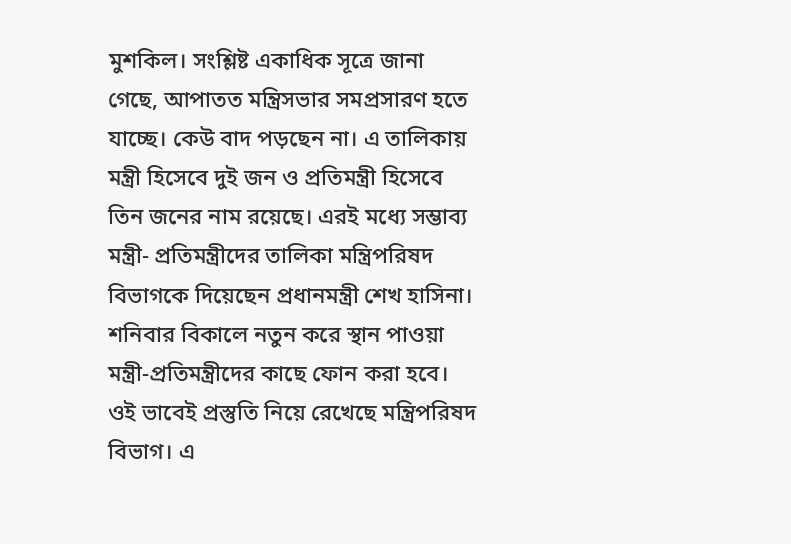মুশকিল। সংশ্লিষ্ট একাধিক সূত্রে জানা গেছে, আপাতত মন্ত্রিসভার সমপ্রসারণ হতে যাচ্ছে। কেউ বাদ পড়ছেন না। এ তালিকায় মন্ত্রী হিসেবে দুই জন ও প্রতিমন্ত্রী হিসেবে তিন জনের নাম রয়েছে। এরই মধ্যে সম্ভাব্য মন্ত্রী- প্রতিমন্ত্রীদের তালিকা মন্ত্রিপরিষদ বিভাগকে দিয়েছেন প্রধানমন্ত্রী শেখ হাসিনা। শনিবার বিকালে নতুন করে স্থান পাওয়া মন্ত্রী-প্রতিমন্ত্রীদের কাছে ফোন করা হবে। ওই ভাবেই প্রস্তুতি নিয়ে রেখেছে মন্ত্রিপরিষদ বিভাগ। এ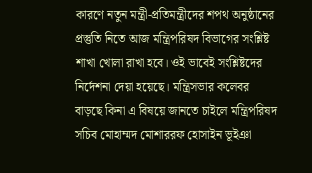কারণে নতুন মন্ত্রী-প্রতিমন্ত্রীদের শপথ অনুষ্ঠানের প্রস্তুতি নিতে আজ মন্ত্রিপরিষদ বিভাগের সংশ্লিষ্ট শাখা খোলা রাখা হবে। ওই ভাবেই সংশ্লিষ্টদের নির্দেশনা দেয়া হয়েছে। মন্ত্রিসভার কলেবর বাড়ছে কিনা এ বিষয়ে জানতে চাইলে মন্ত্রিপরিষদ সচিব মোহাম্মদ মোশাররফ হোসাইন ভূইঞা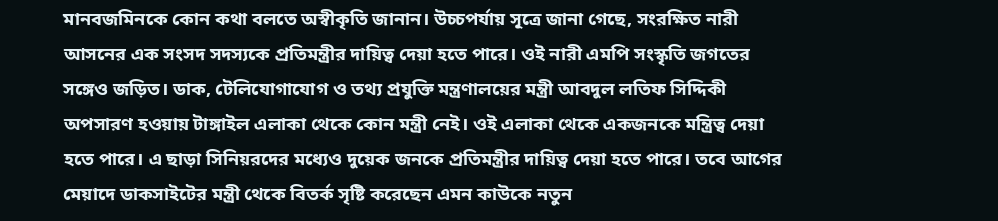মানবজমিনকে কোন কথা বলতে অস্বীকৃতি জানান। উচ্চপর্যায় সূত্রে জানা গেছে, সংরক্ষিত নারী আসনের এক সংসদ সদস্যকে প্রতিমন্ত্রীর দায়িত্ব দেয়া হতে পারে। ওই নারী এমপি সংস্কৃতি জগতের সঙ্গেও জড়িত। ডাক, টেলিযোগাযোগ ও তথ্য প্রযুক্তি মন্ত্রণালয়ের মন্ত্রী আবদুল লতিফ সিদ্দিকী অপসারণ হওয়ায় টাঙ্গাইল এলাকা থেকে কোন মন্ত্রী নেই। ওই এলাকা থেকে একজনকে মন্ত্রিত্ব দেয়া হতে পারে। এ ছাড়া সিনিয়রদের মধ্যেও দুয়েক জনকে প্রতিমন্ত্রীর দায়িত্ব দেয়া হতে পারে। তবে আগের মেয়াদে ডাকসাইটের মন্ত্রী থেকে বিতর্ক সৃষ্টি করেছেন এমন কাউকে নতুন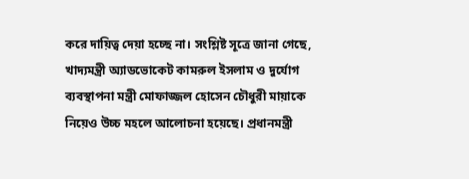করে দায়িত্ব দেয়া হচ্ছে না। সংশ্লিষ্ট সূত্রে জানা গেছে, খাদ্যমন্ত্রী অ্যাডভোকেট কামরুল ইসলাম ও দুর্যোগ ব্যবস্থাপনা মন্ত্রী মোফাজ্জল হোসেন চৌধুরী মায়াকে নিয়েও উচ্চ মহলে আলোচনা হয়েছে। প্রধানমন্ত্রী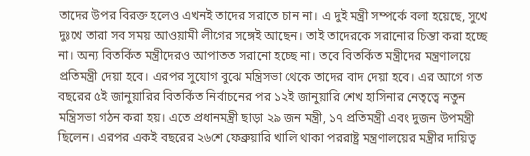তাদের উপর বিরক্ত হলেও এখনই তাদের সরাতে চান না। এ দুই মন্ত্রী সম্পর্কে বলা হয়েছে, সুখে দুঃখে তারা সব সময় আওয়ামী লীগের সঙ্গেই আছেন। তাই তাদেরকে সরানোর চিন্তা করা হচ্ছে না। অন্য বিতর্কিত মন্ত্রীদেরও আপাতত সরানো হচ্ছে না। তবে বিতর্কিত মন্ত্রীদের মন্ত্রণালয়ে প্রতিমন্ত্রী দেয়া হবে। এরপর সুযোগ বুঝে মন্ত্রিসভা থেকে তাদের বাদ দেয়া হবে। এর আগে গত বছরের ৫ই জানুয়ারির বিতর্কিত নির্বাচনের পর ১২ই জানুয়ারি শেখ হাসিনার নেতৃত্বে নতুন মন্ত্রিসভা গঠন করা হয়। এতে প্রধানমন্ত্রী ছাড়া ২৯ জন মন্ত্রী, ১৭ প্রতিমন্ত্রী এবং দুজন উপমন্ত্রী ছিলেন। এরপর একই বছরের ২৬শে ফেব্রুয়ারি খালি থাকা পররাষ্ট্র মন্ত্রণালয়ের মন্ত্রীর দায়িত্ব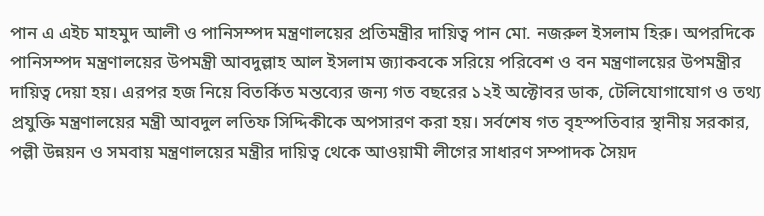পান এ এইচ মাহমুদ আলী ও পানিসম্পদ মন্ত্রণালয়ের প্রতিমন্ত্রীর দায়িত্ব পান মো. নজরুল ইসলাম হিরু। অপরদিকে পানিসম্পদ মন্ত্রণালয়ের উপমন্ত্রী আবদুল্লাহ আল ইসলাম জ্যাকবকে সরিয়ে পরিবেশ ও বন মন্ত্রণালয়ের উপমন্ত্রীর দায়িত্ব দেয়া হয়। এরপর হজ নিয়ে বিতর্কিত মন্তব্যের জন্য গত বছরের ১২ই অক্টোবর ডাক, টেলিযোগাযোগ ও তথ্য প্রযুক্তি মন্ত্রণালয়ের মন্ত্রী আবদুল লতিফ সিদ্দিকীকে অপসারণ করা হয়। সর্বশেষ গত বৃহস্পতিবার স্থানীয় সরকার, পল্লী উন্নয়ন ও সমবায় মন্ত্রণালয়ের মন্ত্রীর দায়িত্ব থেকে আওয়ামী লীগের সাধারণ সম্পাদক সৈয়দ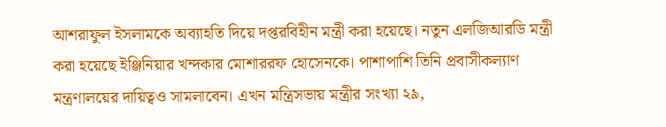আশরাফুল ইসলামকে অব্যাহতি দিয়ে দপ্তরবিহীন মন্ত্রী করা হয়েছে। নতুন এলজিআরডি মন্ত্রী করা হয়েছে ইঞ্জিনিয়ার খন্দকার মোশাররফ হোসেনকে। পাশাপাশি তিনি প্রবাসীকল্যাণ মন্ত্রণালয়ের দায়িত্বও সামলাবেন। এখন মন্ত্রিসভায় মন্ত্রীর সংখ্যা ২৯,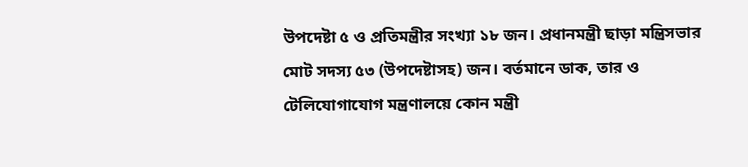উপদেষ্টা ৫ ও প্রতিমন্ত্রীর সংখ্যা ১৮ জন। প্রধানমন্ত্রী ছাড়া মন্ত্রিসভার মোট সদস্য ৫৩ (উপদেষ্টাসহ) জন। বর্তমানে ডাক, তার ও টেলিযোগাযোগ মন্ত্রণালয়ে কোন মন্ত্রী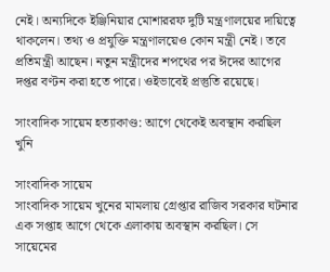নেই। অন্যদিকে ইঞ্জিনিয়ার মোশাররফ দুটি মন্ত্রণালয়ের দায়িত্বে থাকলেন। তথ্য ও প্রযুক্তি মন্ত্রণালয়েও কোন মন্ত্রী নেই। তবে প্রতিমন্ত্রী আছেন। নতুন মন্ত্রীদের শপথের পর ঈদের আগের দপ্তর বণ্টন করা হতে পারে। ওইভাবেই প্রস্তুতি রয়েছে।

সাংবাদিক সায়েম হত্যাকাণ্ড: আগে থেকেই অবস্থান করছিল খুনি

সাংবাদিক সায়েম
সাংবাদিক সায়েম খুনের মামলায় গ্রেপ্তার রাজিব সরকার ঘটনার এক সপ্তাহ আগে থেকে এলাকায় অবস্থান করছিল। সে সায়েমের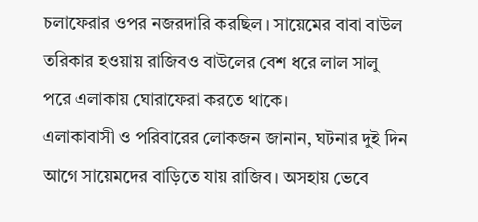চলাফেরার ওপর নজরদারি করছিল। সায়েমের বাবা বাউল তরিকার হওয়ায় রাজিবও বাউলের বেশ ধরে লাল সালু পরে এলাকায় ঘোরাফেরা করতে থাকে।
এলাকাবাসী ও পরিবারের লোকজন জানান, ঘটনার দুই দিন আগে সায়েমদের বাড়িতে যায় রাজিব। অসহায় ভেবে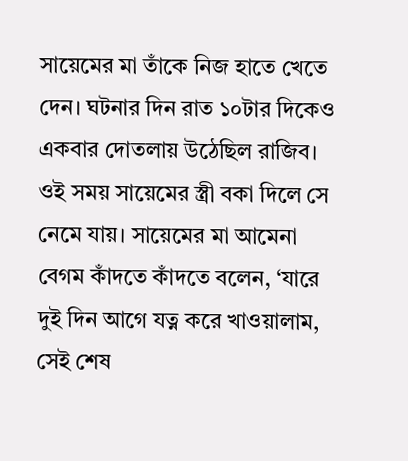সায়েমের মা তাঁকে নিজ হাতে খেতে দেন। ঘটনার দিন রাত ১০টার দিকেও একবার দোতলায় উঠেছিল রাজিব। ওই সময় সায়েমের স্ত্রী বকা দিলে সে নেমে যায়। সায়েমের মা আমেনা বেগম কাঁদতে কাঁদতে বলেন, ‘যারে দুই দিন আগে যত্ন করে খাওয়ালাম, সেই শেষ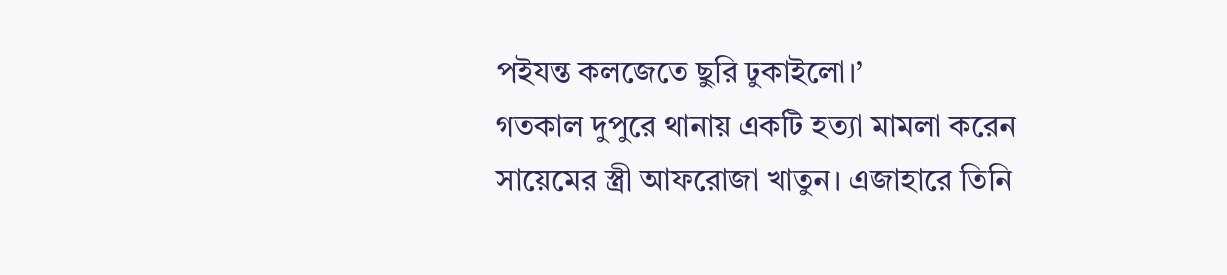পইযন্ত কলজেতে ছুরি ঢুকাইলো।’
গতকাল দুপুরে থানায় একটি হত্যা মামলা করেন সায়েমের স্ত্রী আফরোজা খাতুন। এজাহারে তিনি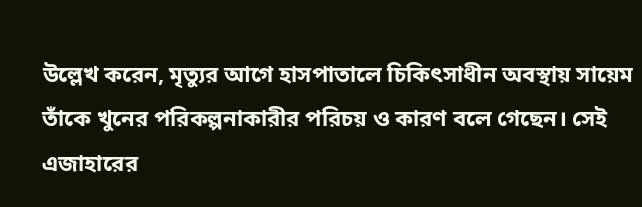উল্লেখ করেন, মৃত্যুর আগে হাসপাতালে চিকিৎসাধীন অবস্থায় সায়েম তাঁকে খুনের পরিকল্পনাকারীর পরিচয় ও কারণ বলে গেছেন। সেই এজাহারের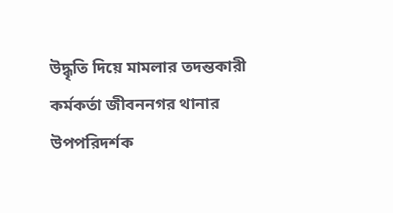উদ্ধৃতি দিয়ে মামলার তদন্তকারী কর্মকর্তা জীবননগর থানার উপপরিদর্শক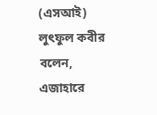(এসআই) লুৎফুল কবীর বলেন, এজাহারে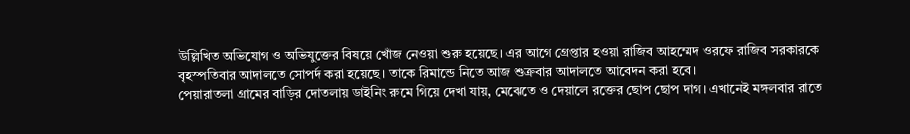উল্লিখিত অভিযোগ ও অভিযুক্তের বিষয়ে খোঁজ নেওয়া শুরু হয়েছে। এর আগে গ্রেপ্তার হওয়া রাজিব আহম্মেদ ওরফে রাজিব সরকারকে বৃহস্পতিবার আদালতে সোপর্দ করা হয়েছে। তাকে রিমান্ডে নিতে আজ শুক্রবার আদালতে আবেদন করা হবে।
পেয়ারাতলা গ্রামের বাড়ির দোতলায় ডাইনিং রুমে গিয়ে দেখা যায়, মেঝেতে ও দেয়ালে রক্তের ছোপ ছোপ দাগ। এখানেই মঙ্গলবার রাতে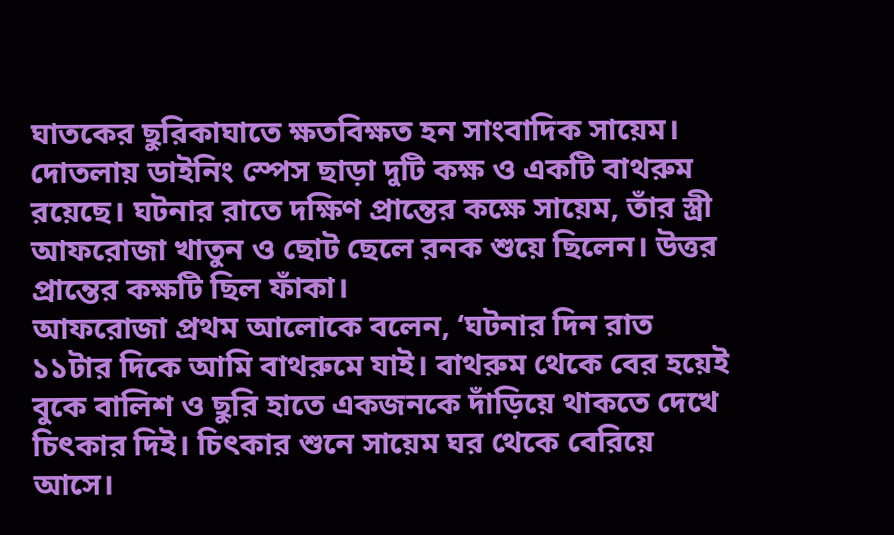ঘাতকের ছুরিকাঘাতে ক্ষতবিক্ষত হন সাংবাদিক সায়েম। দোতলায় ডাইনিং স্পেস ছাড়া দুটি কক্ষ ও একটি বাথরুম রয়েছে। ঘটনার রাতে দক্ষিণ প্রান্তের কক্ষে সায়েম, তাঁর স্ত্রী আফরোজা খাতুন ও ছোট ছেলে রনক শুয়ে ছিলেন। উত্তর প্রান্তের কক্ষটি ছিল ফাঁকা।
আফরোজা প্রথম আলোকে বলেন, ‘ঘটনার দিন রাত ১১টার দিকে আমি বাথরুমে যাই। বাথরুম থেকে বের হয়েই বুকে বালিশ ও ছুরি হাতে একজনকে দাঁড়িয়ে থাকতে দেখে চিৎকার দিই। চিৎকার শুনে সায়েম ঘর থেকে বেরিয়ে আসে।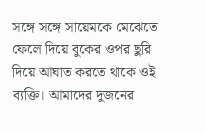সঙ্গে সঙ্গে সায়েমকে মেঝেতে ফেলে দিয়ে বুকের ওপর ছুরি দিয়ে আঘাত করতে থাকে ওই ব্যক্তি। আমাদের দুজনের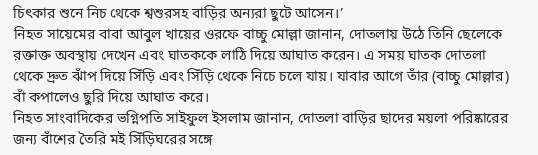চিৎকার শুনে নিচ থেকে শ্বশুরসহ বাড়ির অন্যরা ছুটে আসেন।’
নিহত সায়েমের বাবা আবুল খায়ের ওরফে বাচ্চু মোল্লা জানান, দোতলায় উঠে তিনি ছেলেকে রক্তাক্ত অবস্থায় দেখেন এবং ঘাতককে লাঠি দিয়ে আঘাত করেন। এ সময় ঘাতক দোতলা থেকে দ্রুত ঝাঁপ দিয়ে সিঁড়ি এবং সিঁড়ি থেকে নিচে চলে যায়। যাবার আগে তাঁর (বাচ্চু মোল্লার) বাঁ কপালেও ছুরি দিয়ে আঘাত করে।
নিহত সাংবাদিকের ভগ্নিপতি সাইফুল ইসলাম জানান, দোতলা বাড়ির ছাদের ময়লা পরিষ্কারের জন্য বাঁশের তৈরি মই সিঁড়িঘরের সঙ্গে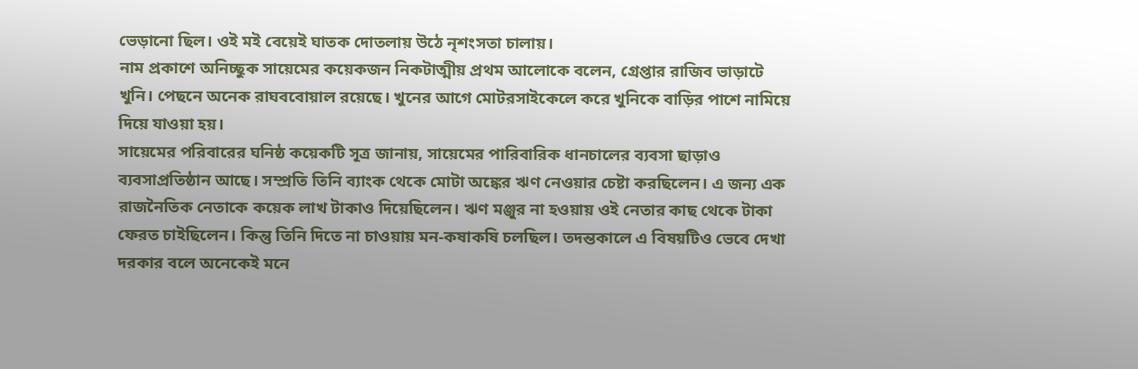ভেড়ানো ছিল। ওই মই বেয়েই ঘাতক দোতলায় উঠে নৃশংসতা চালায়।
নাম প্রকাশে অনিচ্ছুক সায়েমের কয়েকজন নিকটাত্মীয় প্রথম আলোকে বলেন, গ্রেপ্তার রাজিব ভাড়াটে খুনি। পেছনে অনেক রাঘববোয়াল রয়েছে। খুনের আগে মোটরসাইকেলে করে খুনিকে বাড়ির পাশে নামিয়ে দিয়ে যাওয়া হয়।
সায়েমের পরিবারের ঘনিষ্ঠ কয়েকটি সূত্র জানায়, সায়েমের পারিবারিক ধানচালের ব্যবসা ছাড়াও ব্যবসাপ্রতিষ্ঠান আছে। সম্প্রতি তিনি ব্যাংক থেকে মোটা অঙ্কের ঋণ নেওয়ার চেষ্টা করছিলেন। এ জন্য এক রাজনৈতিক নেতাকে কয়েক লাখ টাকাও দিয়েছিলেন। ঋণ মঞ্জুর না হওয়ায় ওই নেতার কাছ থেকে টাকা ফেরত চাইছিলেন। কিন্তু তিনি দিতে না চাওয়ায় মন-কষাকষি চলছিল। তদন্তকালে এ বিষয়টিও ভেবে দেখা দরকার বলে অনেকেই মনে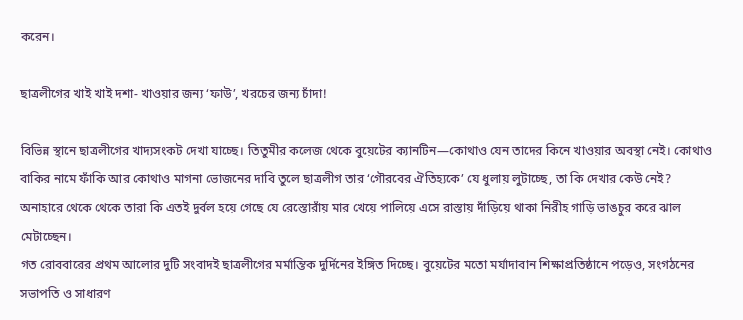করেন।

ছাত্রলীগের খাই খাই দশা- খাওয়ার জন্য ‘ফাউ’, খরচের জন্য চাঁদা!

বিভিন্ন স্থানে ছাত্রলীগের খাদ্যসংকট দেখা যাচ্ছে। তিতুমীর কলেজ থেকে বুয়েটের ক্যানটিন—কোথাও যেন তাদের কিনে খাওয়ার অবস্থা নেই। কোথাও বাকির নামে ফাঁকি আর কোথাও মাগনা ভোজনের দাবি তুলে ছাত্রলীগ তার ‘গৌরবের ঐতিহ্যকে’ যে ধুলায় লুটাচ্ছে, তা কি দেখার কেউ নেই? অনাহারে থেকে থেকে তারা কি এতই দুর্বল হয়ে গেছে যে রেস্তোরাঁয় মার খেয়ে পালিয়ে এসে রাস্তায় দাঁড়িয়ে থাকা নিরীহ গাড়ি ভাঙচুর করে ঝাল মেটাচ্ছেন।
গত রোববারের প্রথম আলোর দুটি সংবাদই ছাত্রলীগের মর্মান্তিক দুর্দিনের ইঙ্গিত দিচ্ছে। বুয়েটের মতো মর্যাদাবান শিক্ষাপ্রতিষ্ঠানে পড়েও, সংগঠনের সভাপতি ও সাধারণ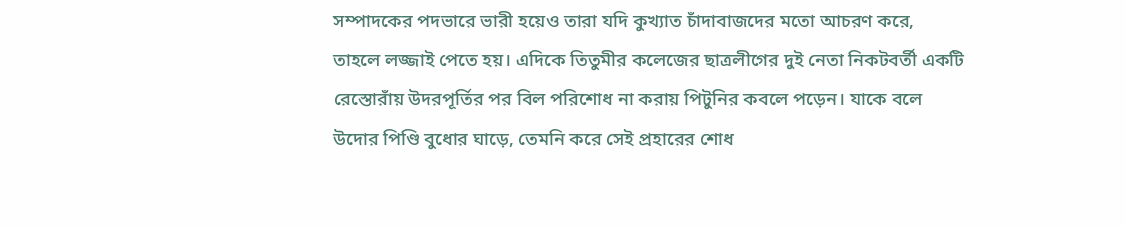সম্পাদকের পদভারে ভারী হয়েও তারা যদি কুখ্যাত চাঁদাবাজদের মতো আচরণ করে, তাহলে লজ্জাই পেতে হয়। এদিকে তিতুমীর কলেজের ছাত্রলীগের দুই নেতা নিকটবর্তী একটি রেস্তোরাঁয় উদরপূর্তির পর বিল পরিশোধ না করায় পিটুনির কবলে পড়েন। যাকে বলে উদোর পিণ্ডি বুধোর ঘাড়ে, তেমনি করে সেই প্রহারের শোধ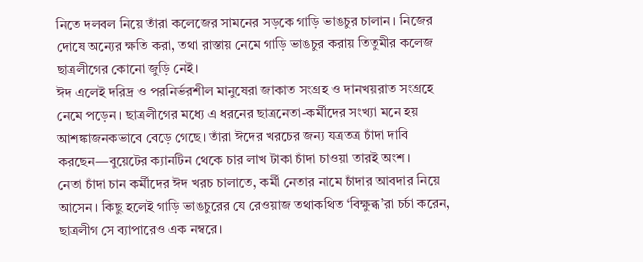নিতে দলবল নিয়ে তাঁরা কলেজের সামনের সড়কে গাড়ি ভাঙচুর চালান। নিজের দোষে অন্যের ক্ষতি করা, তথা রাস্তায় নেমে গাড়ি ভাঙচুর করায় তিতুমীর কলেজ ছাত্রলীগের কোনো জুড়ি নেই।
ঈদ এলেই দরিদ্র ও পরনির্ভরশীল মানুষেরা জাকাত সংগ্রহ ও দানখয়রাত সংগ্রহে নেমে পড়েন। ছাত্রলীগের মধ্যে এ ধরনের ছাত্রনেতা-কর্মীদের সংখ্যা মনে হয় আশঙ্কাজনকভাবে বেড়ে গেছে। তাঁরা ঈদের খরচের জন্য যত্রতত্র চাঁদা দাবি করছেন—বুয়েটের ক্যানটিন থেকে চার লাখ টাকা চাঁদা চাওয়া তারই অংশ।
নেতা চাঁদা চান কর্মীদের ঈদ খরচ চালাতে, কর্মী নেতার নামে চাঁদার আবদার নিয়ে আসেন। কিছু হলেই গাড়ি ভাঙচুরের যে রেওয়াজ তথাকথিত ‘বিক্ষুব্ধ’রা চর্চা করেন, ছাত্রলীগ সে ব্যাপারেও এক নম্বরে।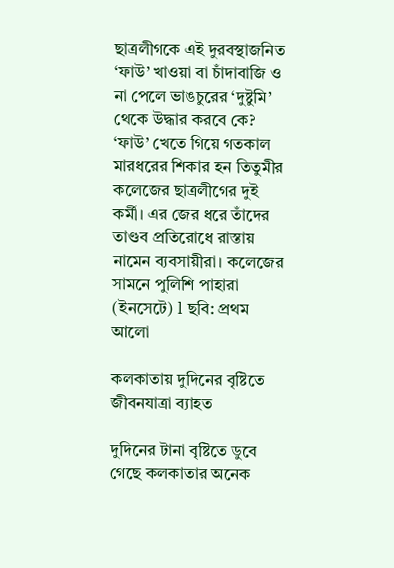ছাত্রলীগকে এই দুরবস্থাজনিত ‘ফাউ’ খাওয়া বা চাঁদাবাজি ও না পেলে ভাঙচুরের ‘দুষ্টুমি’ থেকে উদ্ধার করবে কে?
‘ফাউ’ খেতে গিয়ে গতকাল মারধরের শিকার হন তিতুমীর কলেজের ছাত্রলীগের দুই কর্মী। এর জের ধরে তাঁদের তাণ্ডব প্রতিরোধে রাস্তায় নামেন ব্যবসায়ীরা। কলেজের সামনে পুলিশি পাহারা (ইনসেটে) l ছবি: প্রথম আলো

কলকাতায় দুদিনের বৃষ্টিতে জীবনযাত্রা ব্যাহত

দুদিনের টানা বৃষ্টিতে ডুবে গেছে কলকাতার অনেক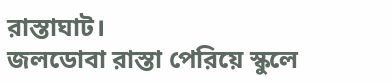রাস্তাঘাট।
জলডোবা রাস্তা পেরিয়ে স্কুলে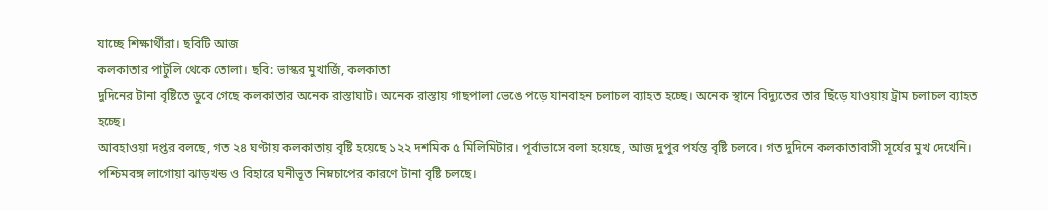যাচ্ছে শিক্ষার্থীরা। ছবিটি আজ
কলকাতার পাটুলি থেকে তোলা। ছবি: ভাস্কর মুখার্জি, কলকাতা
দুদিনের টানা বৃষ্টিতে ডুবে গেছে কলকাতার অনেক রাস্তাঘাট। অনেক রাস্তায় গাছপালা ভেঙে পড়ে যানবাহন চলাচল ব্যাহত হচ্ছে। অনেক স্থানে বিদ্যুতের তার ছিঁড়ে যাওয়ায় ট্রাম চলাচল ব্যাহত হচ্ছে।
আবহাওয়া দপ্তর বলছে, গত ২৪ ঘণ্টায় কলকাতায় বৃষ্টি হয়েছে ১২২ দশমিক ৫ মিলিমিটার। পূর্বাভাসে বলা হয়েছে, আজ দুপুর পর্যন্ত বৃষ্টি চলবে। গত দুদিনে কলকাতাবাসী সূর্যের মুখ দেখেনি। পশ্চিমবঙ্গ লাগোয়া ঝাড়খন্ড ও বিহারে ঘনীভূত নিম্নচাপের কারণে টানা বৃষ্টি চলছে।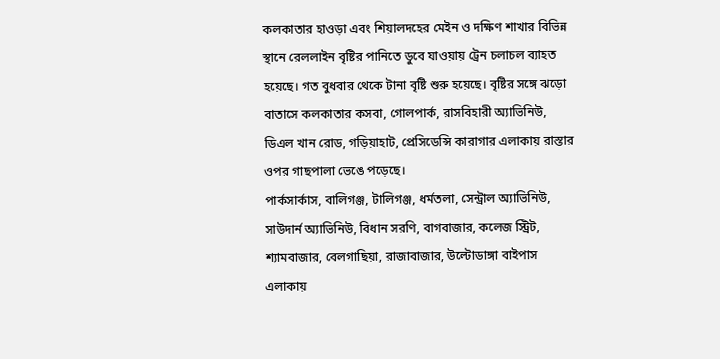কলকাতার হাওড়া এবং শিয়ালদহের মেইন ও দক্ষিণ শাখার বিভিন্ন স্থানে রেললাইন বৃষ্টির পানিতে ডুবে যাওয়ায় ট্রেন চলাচল ব্যাহত হয়েছে। গত বুধবার থেকে টানা বৃষ্টি শুরু হয়েছে। বৃষ্টির সঙ্গে ঝড়ো বাতাসে কলকাতার কসবা, গোলপার্ক, রাসবিহারী অ্যাভিনিউ, ডিএল খান রোড, গড়িয়াহাট, প্রেসিডেন্সি কারাগার এলাকায় রাস্তার ওপর গাছপালা ভেঙে পড়েছে।
পার্কসার্কাস, বালিগঞ্জ, টালিগঞ্জ, ধর্মতলা, সেন্ট্রাল অ্যাভিনিউ, সাউদার্ন অ্যাভিনিউ, বিধান সরণি, বাগবাজার, কলেজ স্ট্রিট, শ্যামবাজার, বেলগাছিয়া, রাজাবাজার, উল্টোডাঙ্গা বাইপাস এলাকায়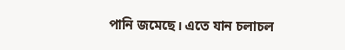পানি জমেছে। এতে যান চলাচল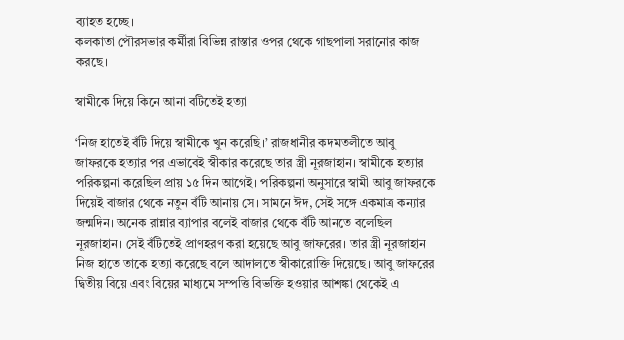ব্যাহত হচ্ছে।
কলকাতা পৌরসভার কর্মীরা বিভিন্ন রাস্তার ওপর থেকে গাছপালা সরানোর কাজ করছে।

স্বামীকে দিয়ে কিনে আনা বটিতেই হত্যা

‘নিজ হাতেই বঁটি দিয়ে স্বামীকে খুন করেছি।’ রাজধানীর কদমতলীতে আবু জাফরকে হত্যার পর এভাবেই স্বীকার করেছে তার স্ত্রী নূরজাহান। স্বামীকে হত্যার পরিকল্পনা করেছিল প্রায় ১৫ দিন আগেই। পরিকল্পনা অনুসারে স্বামী আবু জাফরকে দিয়েই বাজার থেকে নতুন বঁটি আনায় সে। সামনে ঈদ, সেই সঙ্গে একমাত্র কন্যার জন্মদিন। অনেক রান্নার ব্যাপার বলেই বাজার থেকে বঁটি আনতে বলেছিল নূরজাহান। সেই বঁটিতেই প্রাণহরণ করা হয়েছে আবু জাফরের। তার স্ত্রী নূরজাহান নিজ হাতে তাকে হত্যা করেছে বলে আদালতে স্বীকারোক্তি দিয়েছে। আবু জাফরের দ্বিতীয় বিয়ে এবং বিয়ের মাধ্যমে সম্পত্তি বিভক্তি হওয়ার আশঙ্কা থেকেই এ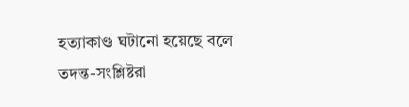হত্যাকাণ্ড ঘটানো হয়েছে বলে তদন্ত-সংশ্লিষ্টরা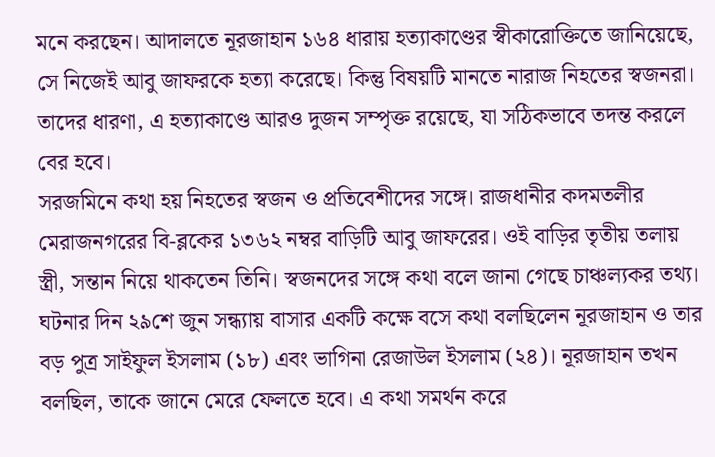মনে করছেন। আদালতে নূরজাহান ১৬৪ ধারায় হত্যাকাণ্ডের স্বীকারোক্তিতে জানিয়েছে, সে নিজেই আবু জাফরকে হত্যা করেছে। কিন্তু বিষয়টি মানতে নারাজ নিহতের স্বজনরা। তাদের ধারণা, এ হত্যাকাণ্ডে আরও দুজন সম্পৃক্ত রয়েছে, যা সঠিকভাবে তদন্ত করলে বের হবে।
সরজমিনে কথা হয় নিহতের স্বজন ও প্রতিবেশীদের সঙ্গে। রাজধানীর কদমতলীর মেরাজনগরের বি-ব্লকের ১৩৬২ নম্বর বাড়িটি আবু জাফরের। ওই বাড়ির তৃতীয় তলায় স্ত্রী, সন্তান নিয়ে থাকতেন তিনি। স্বজনদের সঙ্গে কথা বলে জানা গেছে চাঞ্চল্যকর তথ্য। ঘটনার দিন ২৯শে জুন সন্ধ্যায় বাসার একটি কক্ষে বসে কথা বলছিলেন নূরজাহান ও তার বড় পুত্র সাইফুল ইসলাম (১৮) এবং ভাগিনা রেজাউল ইসলাম (২৪)। নূরজাহান তখন বলছিল, তাকে জানে মেরে ফেলতে হবে। এ কথা সমর্থন করে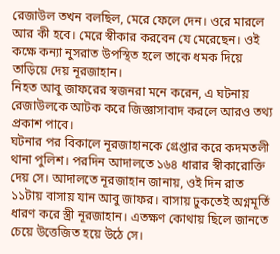রেজাউল তখন বলছিল, মেরে ফেলে দেন। ওরে মারলে আর কী হবে। মেরে স্বীকার করবেন যে মেরেছেন। ওই কক্ষে কন্যা নুসরাত উপস্থিত হলে তাকে ধমক দিয়ে তাড়িয়ে দেয় নূরজাহান।
নিহত আবু জাফরের স্বজনরা মনে করেন, এ ঘটনায় রেজাউলকে আটক করে জিজ্ঞাসাবাদ করলে আরও তথ্য প্রকাশ পাবে।
ঘটনার পর বিকালে নূরজাহানকে গ্রেপ্তার করে কদমতলী থানা পুলিশ। পরদিন আদালতে ১৬৪ ধারার স্বীকারোক্তি দেয় সে। আদালতে নূরজাহান জানায়, ওই দিন রাত ১১টায় বাসায় যান আবু জাফর। বাসায় ঢুকতেই অগ্নমূর্তি ধারণ করে স্ত্রী নূরজাহান। এতক্ষণ কোথায় ছিলে জানতে চেয়ে উত্তেজিত হয়ে উঠে সে।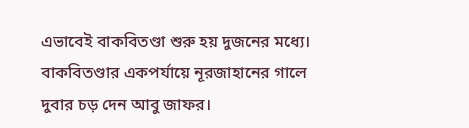এভাবেই বাকবিতণ্ডা শুরু হয় দুজনের মধ্যে। বাকবিতণ্ডার একপর্যায়ে নূরজাহানের গালে দুবার চড় দেন আবু জাফর।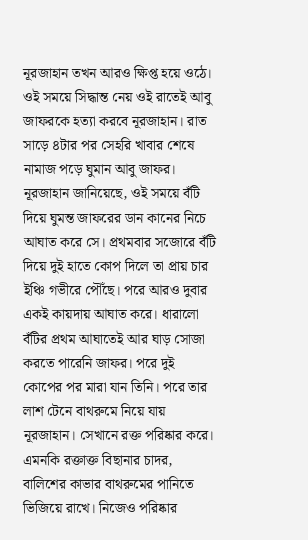নূরজাহান তখন আরও ক্ষিপ্ত হয়ে ওঠে। ওই সময়ে সিদ্ধান্ত নেয় ওই রাতেই আবু জাফরকে হত্যা করবে নূরজাহান। রাত সাড়ে ৪টার পর সেহরি খাবার শেষে নামাজ পড়ে ঘুমান আবু জাফর। নূরজাহান জানিয়েছে, ওই সময়ে বঁটি দিয়ে ঘুমন্ত জাফরের ডান কানের নিচে আঘাত করে সে। প্রথমবার সজোরে বঁটি দিয়ে দুই হাতে কোপ দিলে তা প্রায় চার ইঞ্চি গভীরে পৌঁছে। পরে আরও দুবার একই কায়দায় আঘাত করে। ধারালো বঁটির প্রথম আঘাতেই আর ঘাড় সোজা করতে পারেনি জাফর। পরে দুই কোপের পর মারা যান তিনি। পরে তার লাশ টেনে বাথরুমে নিয়ে যায় নূরজাহান। সেখানে রক্ত পরিষ্কার করে। এমনকি রক্তাক্ত বিছানার চাদর, বালিশের কাভার বাথরুমের পানিতে ভিজিয়ে রাখে। নিজেও পরিষ্কার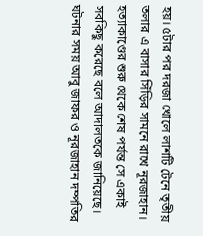হয়। ৫টার পর দরজা খোলে লাশটি টেনে তৃতীয় তলার এ বাসার সিঁড়ির সামনে রাখে নূরজাহান। হত্যাকাণ্ডের শুরু থেকে শেষ পর্যন্ত সে একাই সবকিছু করেছে বলে আদালতকে জানিয়েছে। ঘটনার সময় আবু জাফর ও নূরজাহান দম্পতির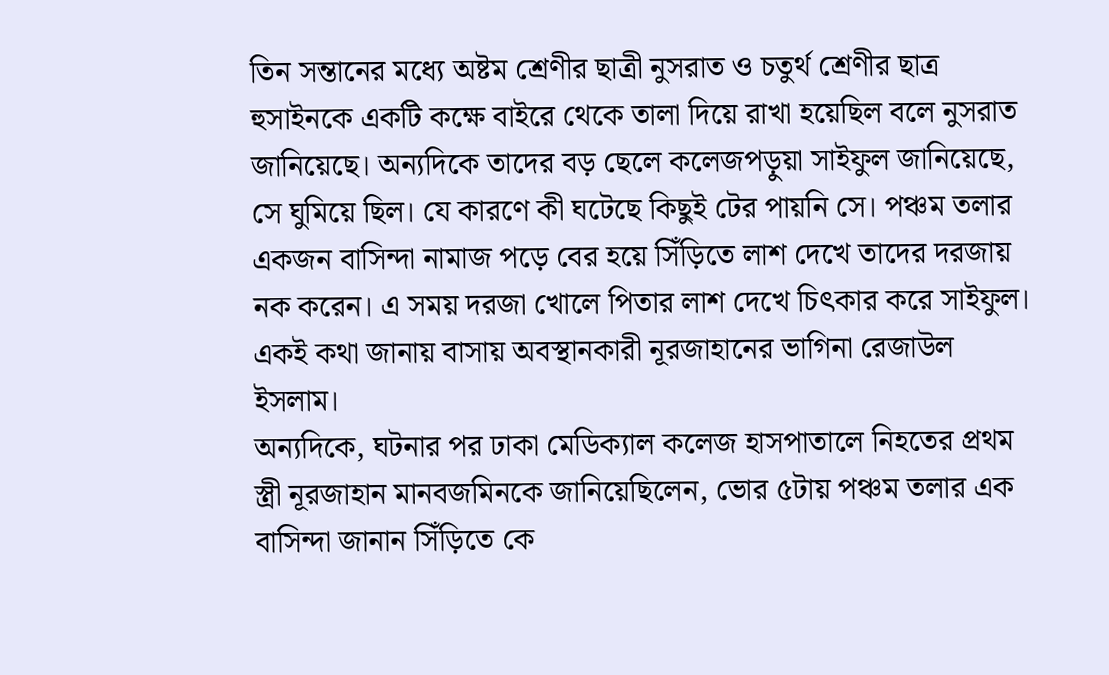তিন সন্তানের মধ্যে অষ্টম শ্রেণীর ছাত্রী নুসরাত ও চতুর্থ শ্রেণীর ছাত্র হুসাইনকে একটি কক্ষে বাইরে থেকে তালা দিয়ে রাখা হয়েছিল বলে নুসরাত জানিয়েছে। অন্যদিকে তাদের বড় ছেলে কলেজপড়ুয়া সাইফুল জানিয়েছে, সে ঘুমিয়ে ছিল। যে কারণে কী ঘটেছে কিছুই টের পায়নি সে। পঞ্চম তলার একজন বাসিন্দা নামাজ পড়ে বের হয়ে সিঁড়িতে লাশ দেখে তাদের দরজায় নক করেন। এ সময় দরজা খোলে পিতার লাশ দেখে চিৎকার করে সাইফুল। একই কথা জানায় বাসায় অবস্থানকারী নূরজাহানের ভাগিনা রেজাউল ইসলাম।
অন্যদিকে, ঘটনার পর ঢাকা মেডিক্যাল কলেজ হাসপাতালে নিহতের প্রথম স্ত্রী নূরজাহান মানবজমিনকে জানিয়েছিলেন, ভোর ৫টায় পঞ্চম তলার এক বাসিন্দা জানান সিঁড়িতে কে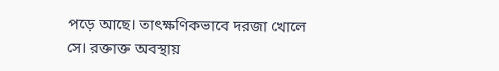পড়ে আছে। তাৎক্ষণিকভাবে দরজা খোলে সে। রক্তাক্ত অবস্থায়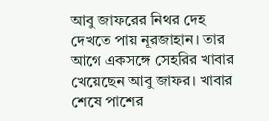আবু জাফরের নিথর দেহ দেখতে পায় নূরজাহান। তার আগে একসঙ্গে সেহরির খাবার খেয়েছেন আবু জাফর। খাবার শেষে পাশের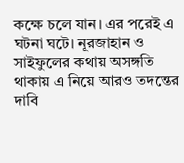কক্ষে চলে যান। এর পরেই এ ঘটনা ঘটে। নূরজাহান ও সাইফুলের কথায় অসঙ্গতি থাকায় এ নিয়ে আরও তদন্তের দাবি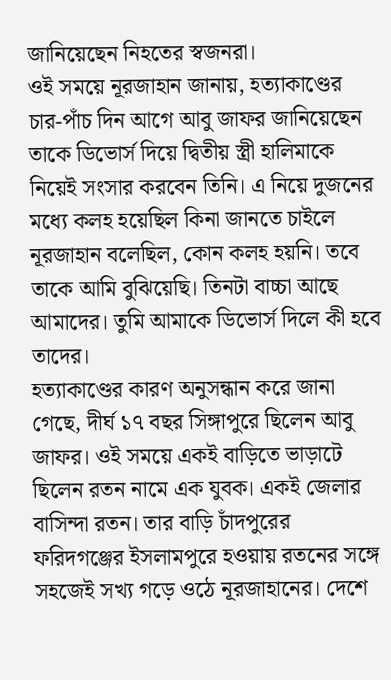জানিয়েছেন নিহতের স্বজনরা।
ওই সময়ে নূরজাহান জানায়, হত্যাকাণ্ডের চার-পাঁচ দিন আগে আবু জাফর জানিয়েছেন তাকে ডিভোর্স দিয়ে দ্বিতীয় স্ত্রী হালিমাকে নিয়েই সংসার করবেন তিনি। এ নিয়ে দুজনের মধ্যে কলহ হয়েছিল কিনা জানতে চাইলে নূরজাহান বলেছিল, কোন কলহ হয়নি। তবে তাকে আমি বুঝিয়েছি। তিনটা বাচ্চা আছে আমাদের। তুমি আমাকে ডিভোর্স দিলে কী হবে তাদের।
হত্যাকাণ্ডের কারণ অনুসন্ধান করে জানা গেছে, দীর্ঘ ১৭ বছর সিঙ্গাপুরে ছিলেন আবু জাফর। ওই সময়ে একই বাড়িতে ভাড়াটে ছিলেন রতন নামে এক যুবক। একই জেলার বাসিন্দা রতন। তার বাড়ি চাঁদপুরের ফরিদগঞ্জের ইসলামপুরে হওয়ায় রতনের সঙ্গে সহজেই সখ্য গড়ে ওঠে নূরজাহানের। দেশে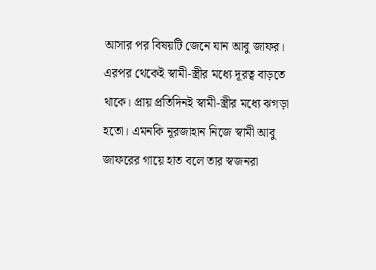আসার পর বিষয়টি জেনে যান আবু জাফর। এরপর থেকেই স্বামী-স্ত্রীর মধ্যে দূরত্ব বাড়তে থাকে। প্রায় প্রতিদিনই স্বামী-স্ত্রীর মধ্যে ঝগড়া হতো। এমনকি নূরজাহান নিজে স্বামী আবু জাফরের গায়ে হাত বলে তার স্বজনরা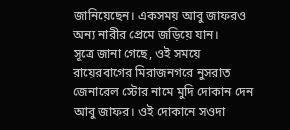জানিয়েছেন। একসময় আবু জাফরও অন্য নারীর প্রেমে জড়িয়ে যান।
সূত্রে জানা গেছে, ওই সময়ে রায়েরবাগের মিরাজনগরে নুসরাত জেনারেল স্টোর নামে মুদি দোকান দেন আবু জাফর। ওই দোকানে সওদা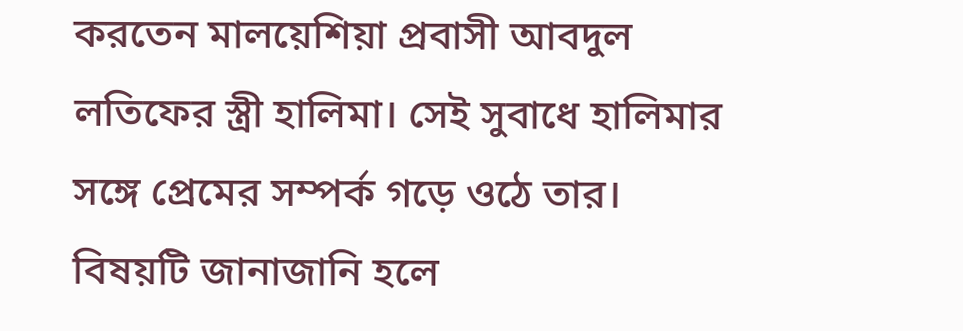করতেন মালয়েশিয়া প্রবাসী আবদুল লতিফের স্ত্রী হালিমা। সেই সুবাধে হালিমার সঙ্গে প্রেমের সম্পর্ক গড়ে ওঠে তার। বিষয়টি জানাজানি হলে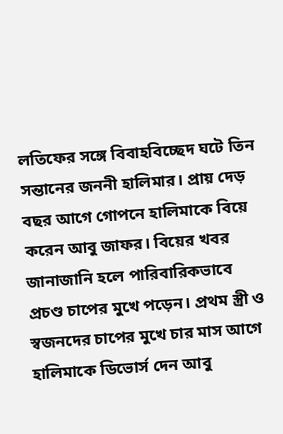লতিফের সঙ্গে বিবাহবিচ্ছেদ ঘটে তিন সন্তানের জননী হালিমার। প্রায় দেড় বছর আগে গোপনে হালিমাকে বিয়ে করেন আবু জাফর। বিয়ের খবর জানাজানি হলে পারিবারিকভাবে প্রচণ্ড চাপের মুখে পড়েন। প্রথম স্ত্রী ও স্বজনদের চাপের মুখে চার মাস আগে হালিমাকে ডিভোর্স দেন আবু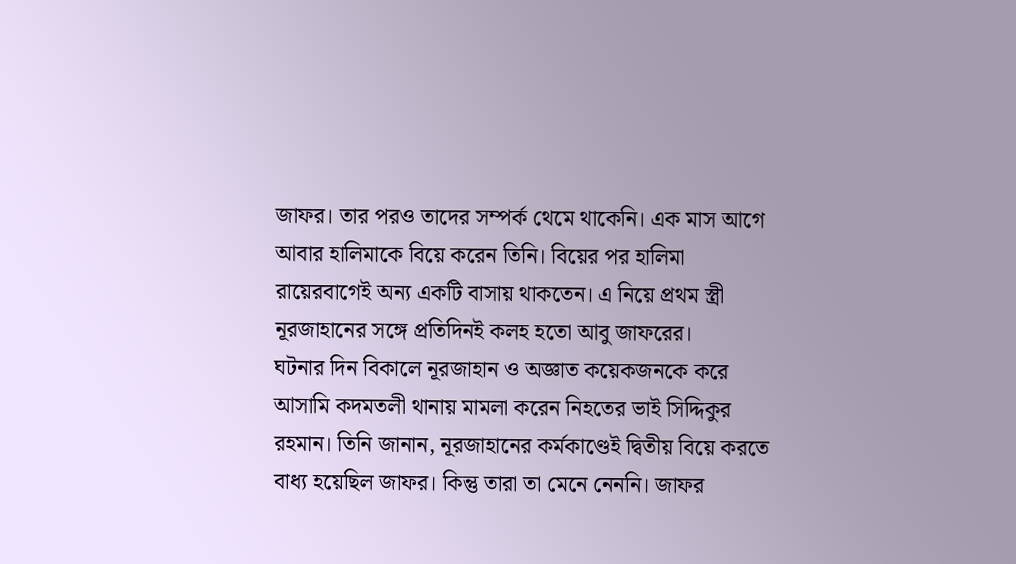জাফর। তার পরও তাদের সম্পর্ক থেমে থাকেনি। এক মাস আগে আবার হালিমাকে বিয়ে করেন তিনি। বিয়ের পর হালিমা রায়েরবাগেই অন্য একটি বাসায় থাকতেন। এ নিয়ে প্রথম স্ত্রী নূরজাহানের সঙ্গে প্রতিদিনই কলহ হতো আবু জাফরের।
ঘটনার দিন বিকালে নূরজাহান ও অজ্ঞাত কয়েকজনকে করে আসামি কদমতলী থানায় মামলা করেন নিহতের ভাই সিদ্দিকুর রহমান। তিনি জানান, নূরজাহানের কর্মকাণ্ডেই দ্বিতীয় বিয়ে করতে বাধ্য হয়েছিল জাফর। কিন্তু তারা তা মেনে নেননি। জাফর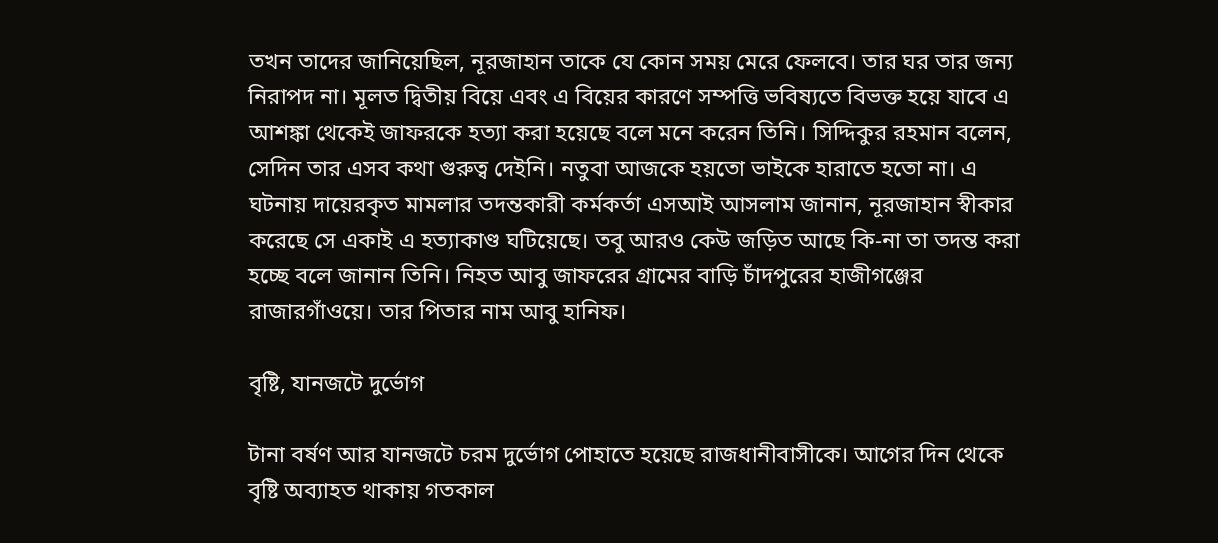তখন তাদের জানিয়েছিল, নূরজাহান তাকে যে কোন সময় মেরে ফেলবে। তার ঘর তার জন্য নিরাপদ না। মূলত দ্বিতীয় বিয়ে এবং এ বিয়ের কারণে সম্পত্তি ভবিষ্যতে বিভক্ত হয়ে যাবে এ আশঙ্কা থেকেই জাফরকে হত্যা করা হয়েছে বলে মনে করেন তিনি। সিদ্দিকুর রহমান বলেন, সেদিন তার এসব কথা গুরুত্ব দেইনি। নতুবা আজকে হয়তো ভাইকে হারাতে হতো না। এ ঘটনায় দায়েরকৃত মামলার তদন্তকারী কর্মকর্তা এসআই আসলাম জানান, নূরজাহান স্বীকার করেছে সে একাই এ হত্যাকাণ্ড ঘটিয়েছে। তবু আরও কেউ জড়িত আছে কি-না তা তদন্ত করা হচ্ছে বলে জানান তিনি। নিহত আবু জাফরের গ্রামের বাড়ি চাঁদপুরের হাজীগঞ্জের রাজারগাঁওয়ে। তার পিতার নাম আবু হানিফ।

বৃষ্টি, যানজটে দুর্ভোগ

টানা বর্ষণ আর যানজটে চরম দুর্ভোগ পোহাতে হয়েছে রাজধানীবাসীকে। আগের দিন থেকে বৃষ্টি অব্যাহত থাকায় গতকাল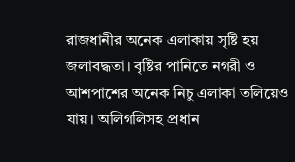রাজধানীর অনেক এলাকায় সৃষ্টি হয় জলাবদ্ধতা। বৃষ্টির পানিতে নগরী ও আশপাশের অনেক নিচু এলাকা তলিয়েও যায়। অলিগলিসহ প্রধান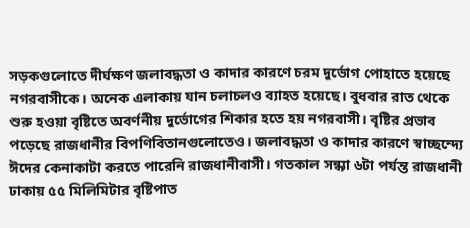সড়কগুলোতে দীর্ঘক্ষণ জলাবদ্ধতা ও কাদার কারণে চরম দুর্ভোগ পোহাতে হয়েছে নগরবাসীকে। অনেক এলাকায় যান চলাচলও ব্যাহত হয়েছে। বুধবার রাত থেকে শুরু হওয়া বৃষ্টিতে অবর্ণনীয় দুর্ভোগের শিকার হতে হয় নগরবাসী। বৃষ্টির প্রভাব পড়েছে রাজধানীর বিপণিবিতানগুলোতেও। জলাবদ্ধতা ও কাদার কারণে স্বাচ্ছন্দ্যে ঈদের কেনাকাটা করতে পারেনি রাজধানীবাসী। গতকাল সন্ধ্যা ৬টা পর্যন্ত রাজধানী ঢাকায় ৫৫ মিলিমিটার বৃষ্টিপাত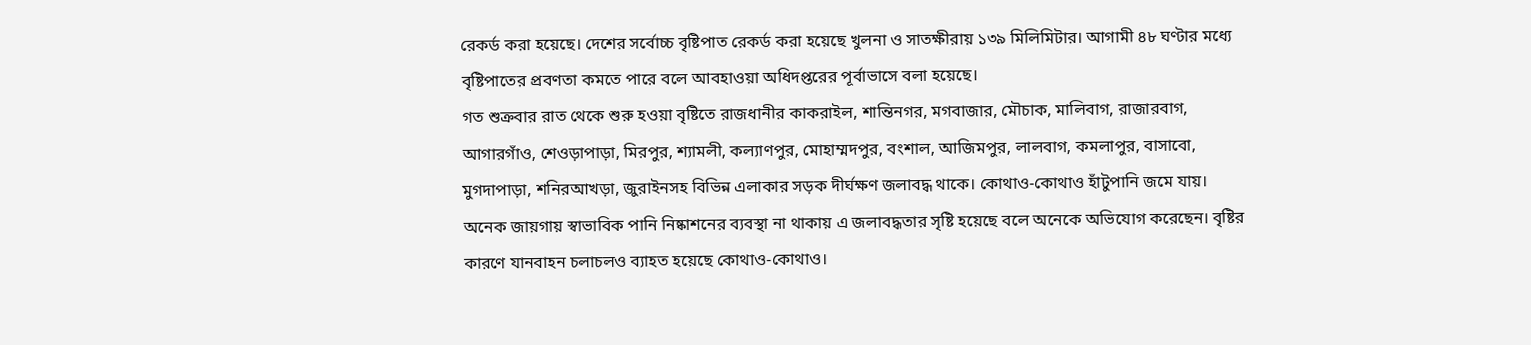রেকর্ড করা হয়েছে। দেশের সর্বোচ্চ বৃষ্টিপাত রেকর্ড করা হয়েছে খুলনা ও সাতক্ষীরায় ১৩৯ মিলিমিটার। আগামী ৪৮ ঘণ্টার মধ্যে বৃষ্টিপাতের প্রবণতা কমতে পারে বলে আবহাওয়া অধিদপ্তরের পূর্বাভাসে বলা হয়েছে।
গত শুক্রবার রাত থেকে শুরু হওয়া বৃষ্টিতে রাজধানীর কাকরাইল, শান্তিনগর, মগবাজার, মৌচাক, মালিবাগ, রাজারবাগ, আগারগাঁও, শেওড়াপাড়া, মিরপুর, শ্যামলী, কল্যাণপুর, মোহাম্মদপুর, বংশাল, আজিমপুর, লালবাগ, কমলাপুর, বাসাবো, মুগদাপাড়া, শনিরআখড়া, জুরাইনসহ বিভিন্ন এলাকার সড়ক দীর্ঘক্ষণ জলাবদ্ধ থাকে। কোথাও-কোথাও হাঁটুপানি জমে যায়। অনেক জায়গায় স্বাভাবিক পানি নিষ্কাশনের ব্যবস্থা না থাকায় এ জলাবদ্ধতার সৃষ্টি হয়েছে বলে অনেকে অভিযোগ করেছেন। বৃষ্টির কারণে যানবাহন চলাচলও ব্যাহত হয়েছে কোথাও-কোথাও।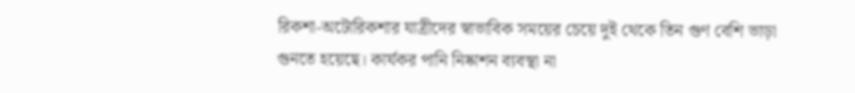রিকশা-অটোরিকশার যাত্রীদের স্বাভাবিক সময়ের চেয়ে দুই থেকে তিন গুণ বেশি ভাড়া গুনতে হয়েছে। কার্যকর পানি নিষ্কাশন ব্যবস্থা না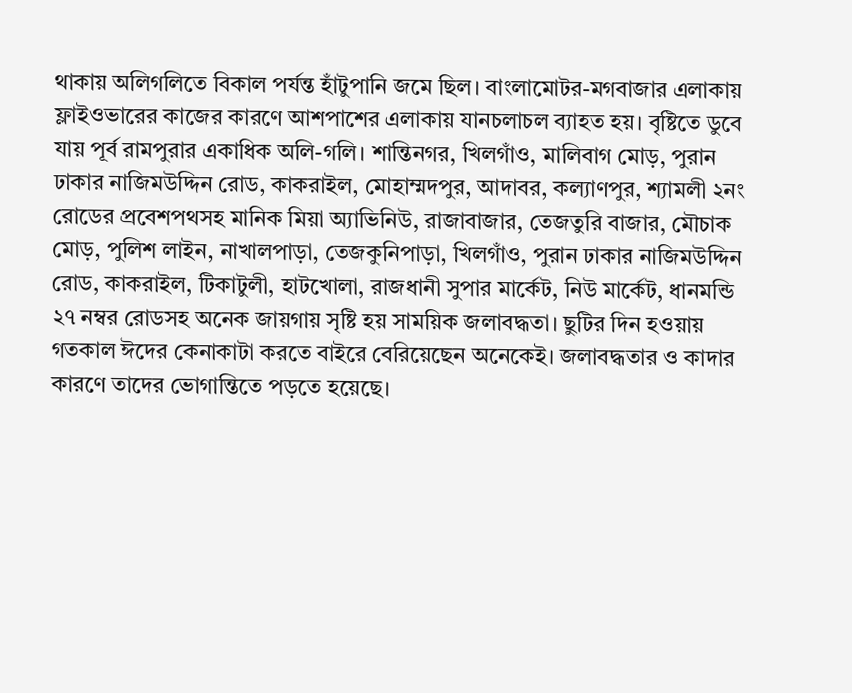থাকায় অলিগলিতে বিকাল পর্যন্ত হাঁটুপানি জমে ছিল। বাংলামোটর-মগবাজার এলাকায় ফ্লাইওভারের কাজের কারণে আশপাশের এলাকায় যানচলাচল ব্যাহত হয়। বৃষ্টিতে ডুবে যায় পূর্ব রামপুরার একাধিক অলি-গলি। শান্তিনগর, খিলগাঁও, মালিবাগ মোড়, পুরান ঢাকার নাজিমউদ্দিন রোড, কাকরাইল, মোহাম্মদপুর, আদাবর, কল্যাণপুর, শ্যামলী ২নং রোডের প্রবেশপথসহ মানিক মিয়া অ্যাভিনিউ, রাজাবাজার, তেজতুরি বাজার, মৌচাক মোড়, পুলিশ লাইন, নাখালপাড়া, তেজকুনিপাড়া, খিলগাঁও, পুরান ঢাকার নাজিমউদ্দিন রোড, কাকরাইল, টিকাটুলী, হাটখোলা, রাজধানী সুপার মার্কেট, নিউ মার্কেট, ধানমন্ডি ২৭ নম্বর রোডসহ অনেক জায়গায় সৃষ্টি হয় সাময়িক জলাবদ্ধতা। ছুটির দিন হওয়ায় গতকাল ঈদের কেনাকাটা করতে বাইরে বেরিয়েছেন অনেকেই। জলাবদ্ধতার ও কাদার কারণে তাদের ভোগান্তিতে পড়তে হয়েছে।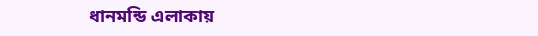ধানমন্ডি এলাকায়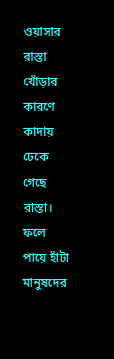ওয়াসার রাস্তা খোঁড়ার কারণে কাদায় ঢেকে গেছে রাস্তা। ফলে পায়ে হাঁটা মানুষদের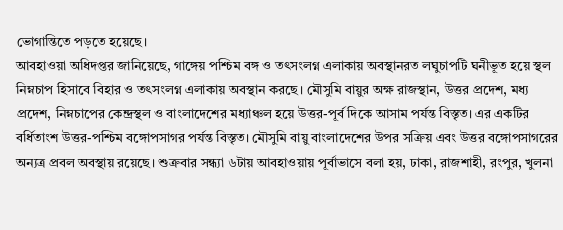ভোগান্তিতে পড়তে হয়েছে।
আবহাওয়া অধিদপ্তর জানিয়েছে, গাঙ্গেয় পশ্চিম বঙ্গ ও তৎসংলগ্ন এলাকায় অবস্থানরত লঘুচাপটি ঘনীভূত হয়ে স্থল নিম্নচাপ হিসাবে বিহার ও তৎসংলগ্ন এলাকায় অবস্থান করছে। মৌসুমি বায়ুর অক্ষ রাজস্থান, উত্তর প্রদেশ, মধ্য প্রদেশ, নিম্নচাপের কেন্দ্রস্থল ও বাংলাদেশের মধ্যাঞ্চল হয়ে উত্তর-পূর্ব দিকে আসাম পর্যন্ত বিস্তৃত। এর একটির বর্ধিতাংশ উত্তর-পশ্চিম বঙ্গোপসাগর পর্যন্ত বিস্তৃত। মৌসুমি বায়ু বাংলাদেশের উপর সক্রিয় এবং উত্তর বঙ্গোপসাগরের অন্যত্র প্রবল অবস্থায় রয়েছে। শুক্রবার সন্ধ্যা ৬টায় আবহাওয়ায় পূর্বাভাসে বলা হয়, ঢাকা, রাজশাহী, রংপুর, খুলনা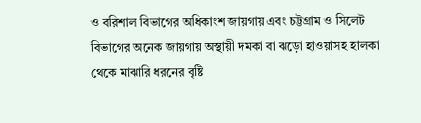ও বরিশাল বিভাগের অধিকাংশ জায়গায় এবং চট্টগ্রাম ও সিলেট বিভাগের অনেক জায়গায় অস্থায়ী দমকা বা ঝড়ো হাওয়াসহ হালকা থেকে মাঝারি ধরনের বৃষ্টি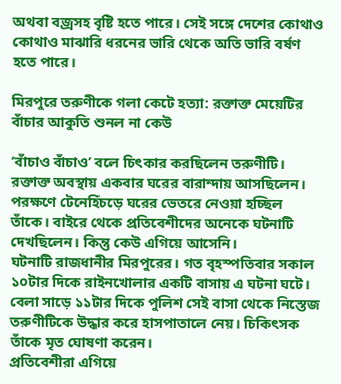অথবা বজ্রসহ বৃষ্টি হতে পারে। সেই সঙ্গে দেশের কোথাও কোথাও মাঝারি ধরনের ভারি থেকে অতি ভারি বর্ষণ হতে পারে।

মিরপুরে তরুণীকে গলা কেটে হত্যা: রক্তাক্ত মেয়েটির বাঁচার আকুতি শুনল না কেউ

‘বাঁচাও বাঁচাও’ বলে চিৎকার করছিলেন তরুণীটি। রক্তাক্ত অবস্থায় একবার ঘরের বারান্দায় আসছিলেন। পরক্ষণে টেনেহিঁচড়ে ঘরের ভেতরে নেওয়া হচ্ছিল তাঁকে। বাইরে থেকে প্রতিবেশীদের অনেকে ঘটনাটি দেখছিলেন। কিন্তু কেউ এগিয়ে আসেনি।
ঘটনাটি রাজধানীর মিরপুরের। গত বৃহস্পতিবার সকাল ১০টার দিকে রাইনখোলার একটি বাসায় এ ঘটনা ঘটে। বেলা সাড়ে ১১টার দিকে পুলিশ সেই বাসা থেকে নিস্তেজ তরুণীটিকে উদ্ধার করে হাসপাতালে নেয়। চিকিৎসক তাঁকে মৃত ঘোষণা করেন।
প্রতিবেশীরা এগিয়ে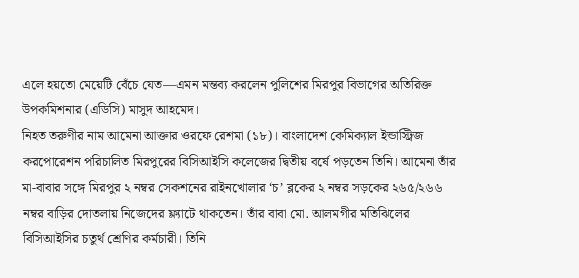এলে হয়তো মেয়েটি বেঁচে যেত—এমন মন্তব্য করলেন পুলিশের মিরপুর বিভাগের অতিরিক্ত উপকমিশনার (এডিসি) মাসুদ আহমেদ।
নিহত তরুণীর নাম আমেনা আক্তার ওরফে রেশমা (১৮)। বাংলাদেশ কেমিক্যাল ইন্ডাস্ট্রিজ করপোরেশন পরিচালিত মিরপুরের বিসিআইসি কলেজের দ্বিতীয় বর্ষে পড়তেন তিনি। আমেনা তাঁর মা-বাবার সঙ্গে মিরপুর ২ নম্বর সেকশনের রাইনখোলার ‘চ’ ব্লকের ২ নম্বর সড়কের ২৬৫/২৬৬ নম্বর বাড়ির দোতলায় নিজেদের ফ্ল্যাটে থাকতেন। তাঁর বাবা মো. আলমগীর মতিঝিলের বিসিআইসির চতুর্থ শ্রেণির কর্মচারী। তিনি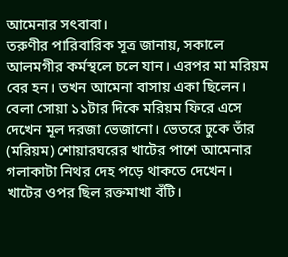আমেনার সৎবাবা।
তরুণীর পারিবারিক সূত্র জানায়, সকালে আলমগীর কর্মস্থলে চলে যান। এরপর মা মরিয়ম বের হন। তখন আমেনা বাসায় একা ছিলেন। বেলা সোয়া ১১টার দিকে মরিয়ম ফিরে এসে দেখেন মূল দরজা ভেজানো। ভেতরে ঢুকে তাঁর (মরিয়ম) শোয়ারঘরের খাটের পাশে আমেনার গলাকাটা নিথর দেহ পড়ে থাকতে দেখেন। খাটের ওপর ছিল রক্তমাখা বঁটি।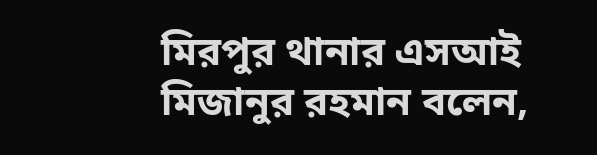মিরপুর থানার এসআই মিজানুর রহমান বলেন,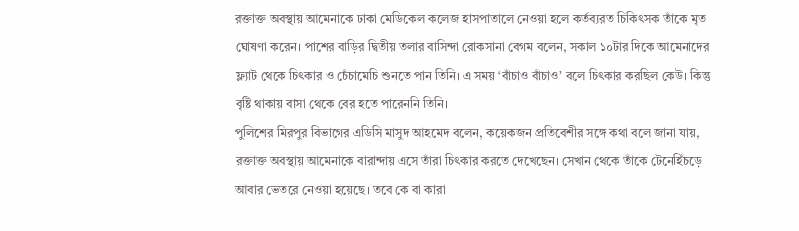রক্তাক্ত অবস্থায় আমেনাকে ঢাকা মেডিকেল কলেজ হাসপাতালে নেওয়া হলে কর্তব্যরত চিকিৎসক তাঁকে মৃত ঘোষণা করেন। পাশের বাড়ির দ্বিতীয় তলার বাসিন্দা রোকসানা বেগম বলেন, সকাল ১০টার দিকে আমেনাদের ফ্ল্যাট থেকে চিৎকার ও চেঁচামেচি শুনতে পান তিনি। এ সময় ‘বাঁচাও বাঁচাও’ বলে চিৎকার করছিল কেউ। কিন্তু বৃষ্টি থাকায় বাসা থেকে বের হতে পারেননি তিনি।
পুলিশের মিরপুর বিভাগের এডিসি মাসুদ আহমেদ বলেন, কয়েকজন প্রতিবেশীর সঙ্গে কথা বলে জানা যায়, রক্তাক্ত অবস্থায় আমেনাকে বারান্দায় এসে তাঁরা চিৎকার করতে দেখেছেন। সেখান থেকে তাঁকে টেনেহিঁচড়ে আবার ভেতরে নেওয়া হয়েছে। তবে কে বা কারা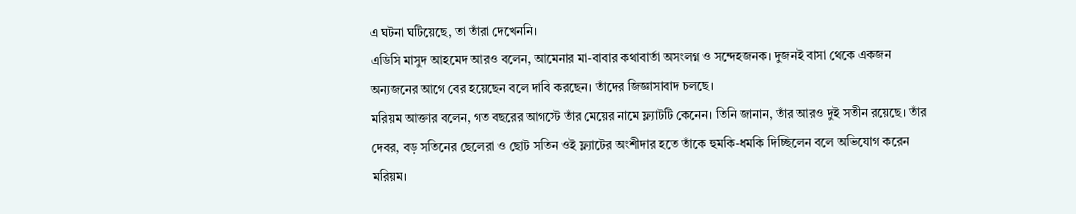এ ঘটনা ঘটিয়েছে, তা তাঁরা দেখেননি।
এডিসি মাসুদ আহমেদ আরও বলেন, আমেনার মা-বাবার কথাবার্তা অসংলগ্ন ও সন্দেহজনক। দুজনই বাসা থেকে একজন অন্যজনের আগে বের হয়েছেন বলে দাবি করছেন। তাঁদের জিজ্ঞাসাবাদ চলছে।
মরিয়ম আক্তার বলেন, গত বছরের আগস্টে তাঁর মেয়ের নামে ফ্ল্যাটটি কেনেন। তিনি জানান, তাঁর আরও দুই সতীন রয়েছে। তাঁর দেবর, বড় সতিনের ছেলেরা ও ছোট সতিন ওই ফ্ল্যাটের অংশীদার হতে তাঁকে হুমকি-ধমকি দিচ্ছিলেন বলে অভিযোগ করেন মরিয়ম।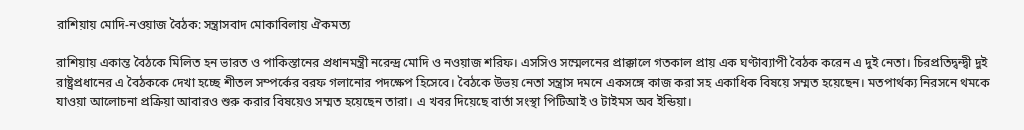রাশিয়ায় মোদি-নওয়াজ বৈঠক: সন্ত্রাসবাদ মোকাবিলায় ঐকমত্য

রাশিয়ায় একান্ত বৈঠকে মিলিত হন ভারত ও পাকিস্তানের প্রধানমন্ত্রী নরেন্দ্র মোদি ও নওয়াজ শরিফ। এসসিও সম্মেলনের প্রাক্কালে গতকাল প্রায় এক ঘণ্টাব্যাপী বৈঠক করেন এ দুই নেতা। চিরপ্রতিদ্বন্দ্বী দুই রাষ্ট্রপ্রধানের এ বৈঠককে দেখা হচ্ছে শীতল সম্পর্কের বরফ গলানোর পদক্ষেপ হিসেবে। বৈঠকে উভয় নেতা সন্ত্রাস দমনে একসঙ্গে কাজ করা সহ একাধিক বিষয়ে সম্মত হয়েছেন। মতপার্থক্য নিরসনে থমকে যাওয়া আলোচনা প্রক্রিয়া আবারও শুরু করার বিষয়েও সম্মত হয়েছেন তারা। এ খবর দিয়েছে বার্তা সংস্থা পিটিআই ও টাইমস অব ইন্ডিয়া।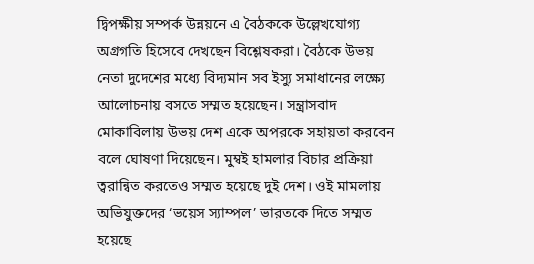দ্বিপক্ষীয় সম্পর্ক উন্নয়নে এ বৈঠককে উল্লেখযোগ্য অগ্রগতি হিসেবে দেখছেন বিশ্লেষকরা। বৈঠকে উভয় নেতা দুদেশের মধ্যে বিদ্যমান সব ইস্যু সমাধানের লক্ষ্যে আলোচনায় বসতে সম্মত হয়েছেন। সন্ত্রাসবাদ মোকাবিলায় উভয় দেশ একে অপরকে সহায়তা করবেন বলে ঘোষণা দিয়েছেন। মুম্বই হামলার বিচার প্রক্রিয়া ত্বরান্বিত করতেও সম্মত হয়েছে দুই দেশ। ওই মামলায় অভিযুক্তদের ‘ভয়েস স্যাম্পল’ ভারতকে দিতে সম্মত হয়েছে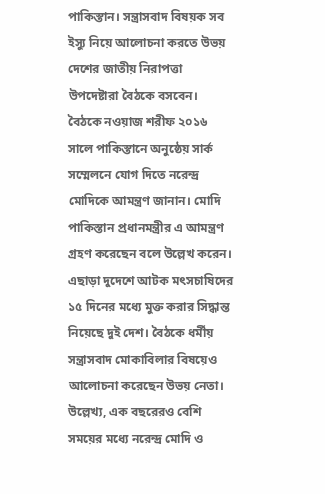পাকিস্তান। সন্ত্রাসবাদ বিষয়ক সব ইস্যু নিয়ে আলোচনা করতে উভয় দেশের জাতীয় নিরাপত্তা উপদেষ্টারা বৈঠকে বসবেন। বৈঠকে নওয়াজ শরীফ ২০১৬ সালে পাকিস্তানে অনুষ্ঠেয় সার্ক সম্মেলনে যোগ দিতে নরেন্দ্র মোদিকে আমন্ত্রণ জানান। মোদি পাকিস্তান প্রধানমন্ত্রীর এ আমন্ত্রণ গ্রহণ করেছেন বলে উল্লেখ করেন। এছাড়া দুদেশে আটক মৎসচাষিদের ১৫ দিনের মধ্যে মুক্ত করার সিদ্ধান্ত নিয়েছে দুই দেশ। বৈঠকে ধর্মীয় সন্ত্রাসবাদ মোকাবিলার বিষয়েও আলোচনা করেছেন উভয় নেতা। উল্লেখ্য, এক বছরেরও বেশি সময়ের মধ্যে নরেন্দ্র মোদি ও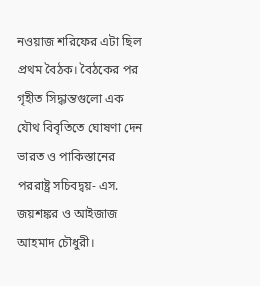নওয়াজ শরিফের এটা ছিল প্রথম বৈঠক। বৈঠকের পর গৃহীত সিদ্ধান্তগুলো এক যৌথ বিবৃতিতে ঘোষণা দেন ভারত ও পাকিস্তানের পররাষ্ট্র সচিবদ্বয়- এস. জয়শঙ্কর ও আইজাজ আহমাদ চৌধুরী।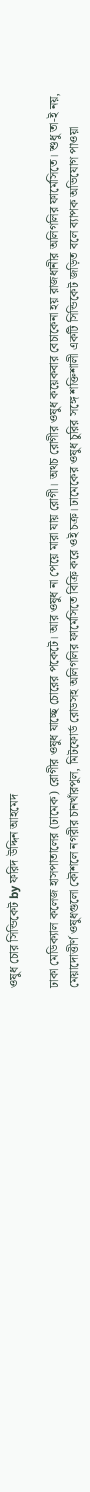ওষুধ চোর সিন্ডিকেট by ফরিদ উদ্দিন আহমেদ

ঢাকা মেডিক্যাল কলেজ হাসপাতালের (ঢামেক) রোগীর ওষুধ যাচ্ছে চোরের পকেটে। আর ওষুধ না পেয়ে মারা যায় রোগী। অথচ রোগীর ওষুধ কয়েকবার বেচাকেনা হয় রাজধানীর অলিগলির ফার্মেসিতে। শুধু তা-ই নয়, মেয়াদোত্তীর্ণ ওষুধগুলো কৌশলে নগরীর চানখাঁরপুল, মিটফোর্ড রোডসহ অলিগলির ফার্মেসিতে বিক্রি করে ওই চক্র। ঢামেকের ওষুধ চুরির সঙ্গে শক্তিশালী একটি সিন্ডিকেট জড়িত বলে ব্যাপক অভিযোগ পাওয়া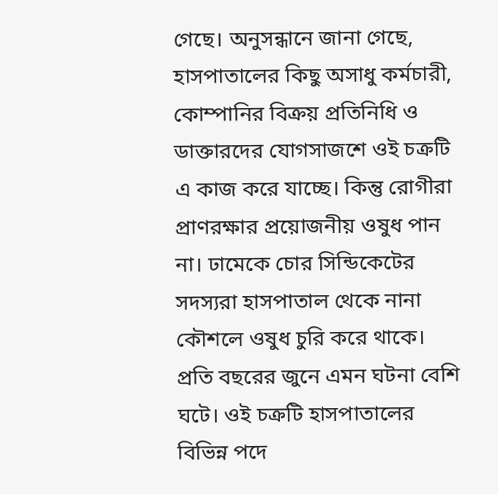গেছে। অনুসন্ধানে জানা গেছে, হাসপাতালের কিছু অসাধু কর্মচারী, কোম্পানির বিক্রয় প্রতিনিধি ও ডাক্তারদের যোগসাজশে ওই চক্রটি এ কাজ করে যাচ্ছে। কিন্তু রোগীরা প্রাণরক্ষার প্রয়োজনীয় ওষুধ পান না। ঢামেকে চোর সিন্ডিকেটের সদস্যরা হাসপাতাল থেকে নানা কৌশলে ওষুধ চুরি করে থাকে। প্রতি বছরের জুনে এমন ঘটনা বেশি ঘটে। ওই চক্রটি হাসপাতালের বিভিন্ন পদে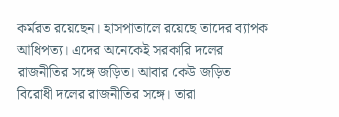কর্মরত রয়েছেন। হাসপাতালে রয়েছে তাদের ব্যাপক আধিপত্য। এদের অনেকেই সরকারি দলের রাজনীতির সঙ্গে জড়িত। আবার কেউ জড়িত বিরোধী দলের রাজনীতির সঙ্গে। তারা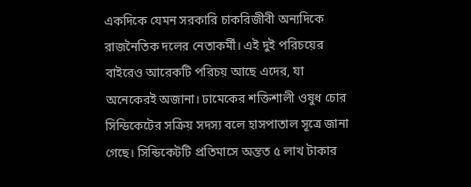একদিকে যেমন সরকারি চাকরিজীবী অন্যদিকে রাজনৈতিক দলের নেতাকর্মী। এই দুই পরিচয়ের বাইরেও আরেকটি পরিচয় আছে এদের, যা অনেকেরই অজানা। ঢামেকের শক্তিশালী ওষুধ চোর সিন্ডিকেটের সক্রিয় সদস্য বলে হাসপাতাল সূত্রে জানা গেছে। সিন্ডিকেটটি প্রতিমাসে অন্তত ৫ লাখ টাকার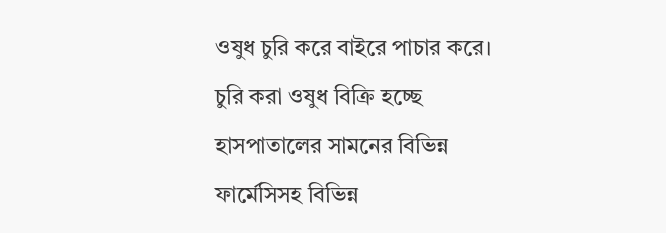ওষুধ চুরি করে বাইরে পাচার করে। চুরি করা ওষুধ বিক্রি হচ্ছে হাসপাতালের সামনের বিভিন্ন ফার্মেসিসহ বিভিন্ন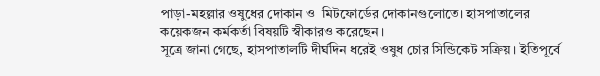পাড়া-মহল্লার ওষুধের দোকান ও  মিটফোর্ডের দোকানগুলোতে। হাসপাতালের কয়েকজন কর্মকর্তা বিষয়টি স্বীকারও করেছেন।
সূত্রে জানা গেছে, হাসপাতালটি দীর্ঘদিন ধরেই ওষুধ চোর সিন্ডিকেট সক্রিয়। ইতিপূর্বে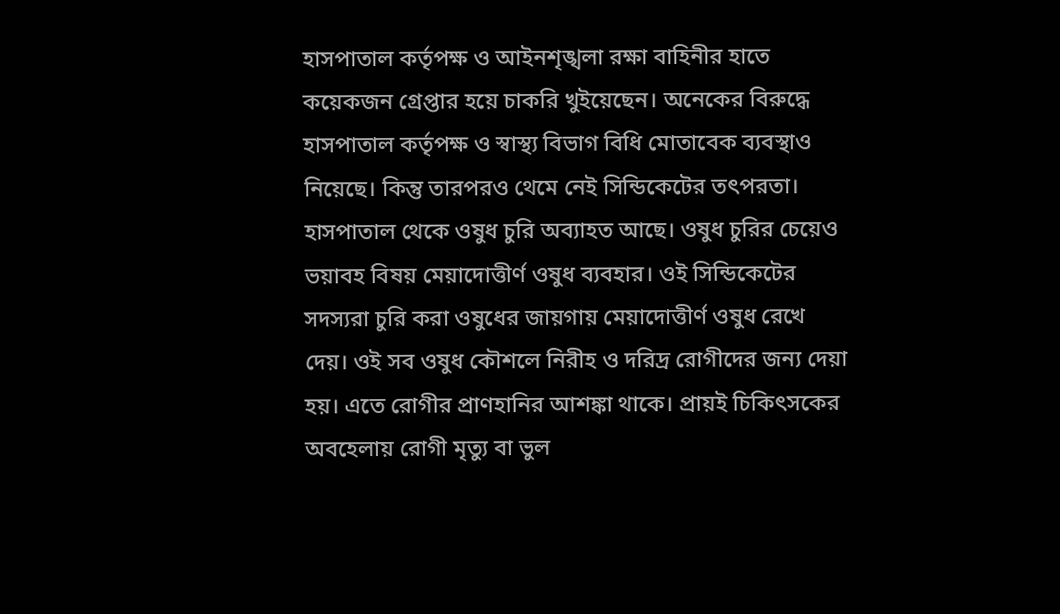হাসপাতাল কর্তৃপক্ষ ও আইনশৃঙ্খলা রক্ষা বাহিনীর হাতে কয়েকজন গ্রেপ্তার হয়ে চাকরি খুইয়েছেন। অনেকের বিরুদ্ধে হাসপাতাল কর্তৃপক্ষ ও স্বাস্থ্য বিভাগ বিধি মোতাবেক ব্যবস্থাও নিয়েছে। কিন্তু তারপরও থেমে নেই সিন্ডিকেটের তৎপরতা। হাসপাতাল থেকে ওষুধ চুরি অব্যাহত আছে। ওষুধ চুরির চেয়েও ভয়াবহ বিষয় মেয়াদোত্তীর্ণ ওষুধ ব্যবহার। ওই সিন্ডিকেটের সদস্যরা চুরি করা ওষুধের জায়গায় মেয়াদোত্তীর্ণ ওষুধ রেখে দেয়। ওই সব ওষুধ কৌশলে নিরীহ ও দরিদ্র রোগীদের জন্য দেয়া হয়। এতে রোগীর প্রাণহানির আশঙ্কা থাকে। প্রায়ই চিকিৎসকের অবহেলায় রোগী মৃত্যু বা ভুল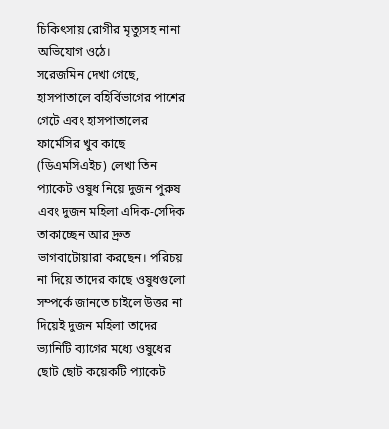চিকিৎসায় রোগীর মৃত্যুসহ নানা অভিযোগ ওঠে।
সরেজমিন দেখা গেছে, হাসপাতালে বহির্বিভাগের পাশের গেটে এবং হাসপাতালের ফার্মেসির খুব কাছে (ডিএমসিএইচ) লেখা তিন প্যাকেট ওষুধ নিয়ে দুজন পুরুষ এবং দুজন মহিলা এদিক-সেদিক তাকাচ্ছেন আর দ্রুত ভাগবাটোয়ারা করছেন। পরিচয় না দিয়ে তাদের কাছে ওষুধগুলো সম্পর্কে জানতে চাইলে উত্তর না দিয়েই দুজন মহিলা তাদের ভ্যানিটি ব্যাগের মধ্যে ওষুধের ছোট ছোট কয়েকটি প্যাকেট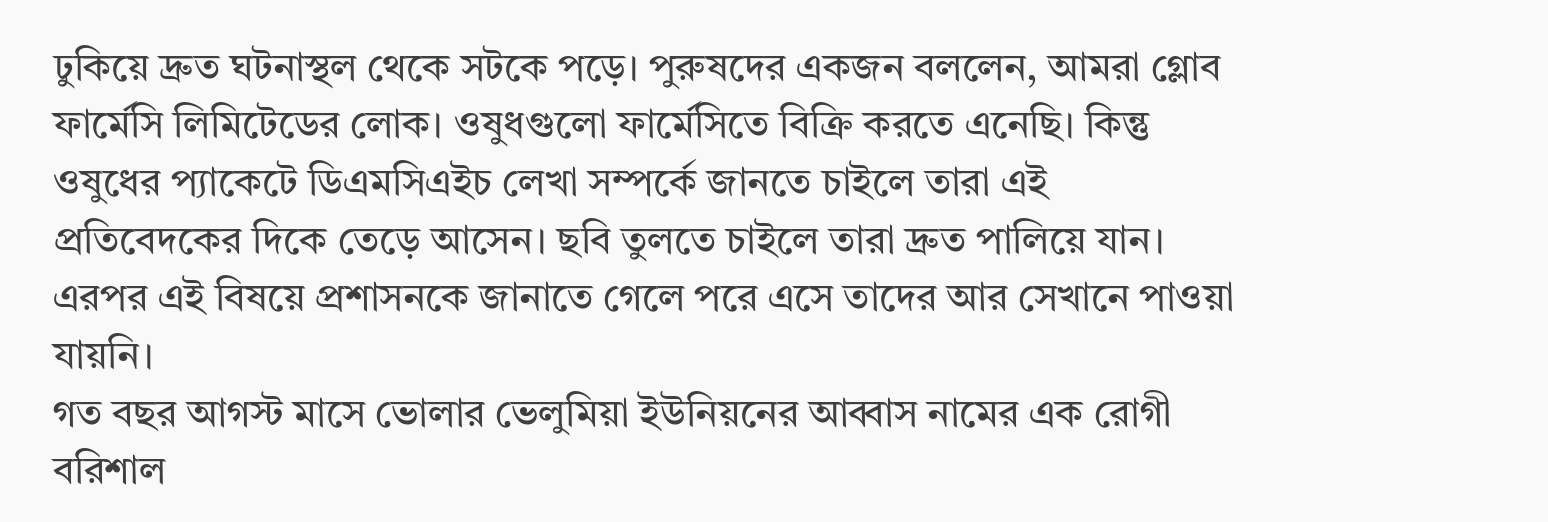ঢুকিয়ে দ্রুত ঘটনাস্থল থেকে সটকে পড়ে। পুরুষদের একজন বললেন, আমরা গ্লোব ফার্মেসি লিমিটেডের লোক। ওষুধগুলো ফার্মেসিতে বিক্রি করতে এনেছি। কিন্তু ওষুধের প্যাকেটে ডিএমসিএইচ লেখা সম্পর্কে জানতে চাইলে তারা এই প্রতিবেদকের দিকে তেড়ে আসেন। ছবি তুলতে চাইলে তারা দ্রুত পালিয়ে যান। এরপর এই বিষয়ে প্রশাসনকে জানাতে গেলে পরে এসে তাদের আর সেখানে পাওয়া যায়নি।
গত বছর আগস্ট মাসে ভোলার ভেলুমিয়া ইউনিয়নের আব্বাস নামের এক রোগী বরিশাল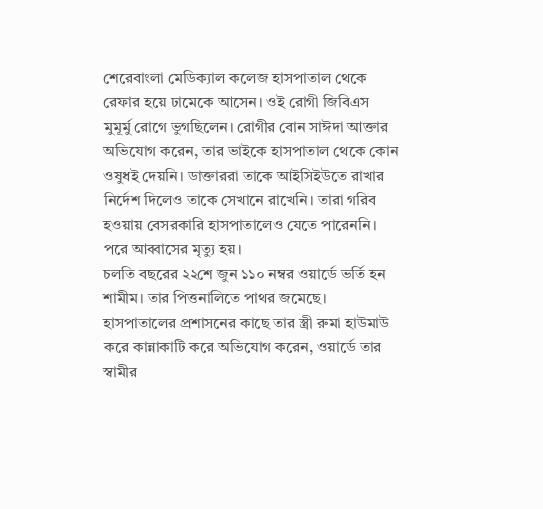শেরেবাংলা মেডিক্যাল কলেজ হাসপাতাল থেকে রেফার হয়ে ঢামেকে আসেন। ওই রোগী জিবিএস মুমূর্মু রোগে ভুগছিলেন। রোগীর বোন সাঈদা আক্তার অভিযোগ করেন, তার ভাইকে হাসপাতাল থেকে কোন ওষুধই দেয়নি। ডাক্তাররা তাকে আইসিইউতে রাখার নির্দেশ দিলেও তাকে সেখানে রাখেনি। তারা গরিব হওয়ায় বেসরকারি হাসপাতালেও যেতে পারেননি। পরে আব্বাসের মৃত্যু হয়।
চলতি বছরের ২২শে জুন ১১০ নম্বর ওয়ার্ডে ভর্তি হন শামীম। তার পিত্তনালিতে পাথর জমেছে। হাসপাতালের প্রশাসনের কাছে তার স্ত্রী রুমা হাউমাউ করে কান্নাকাটি করে অভিযোগ করেন, ওয়ার্ডে তার স্বামীর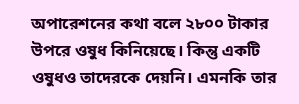অপারেশনের কথা বলে ২৮০০ টাকার উপরে ওষুধ কিনিয়েছে। কিন্তু একটি ওষুধও তাদেরকে দেয়নি। এমনকি তার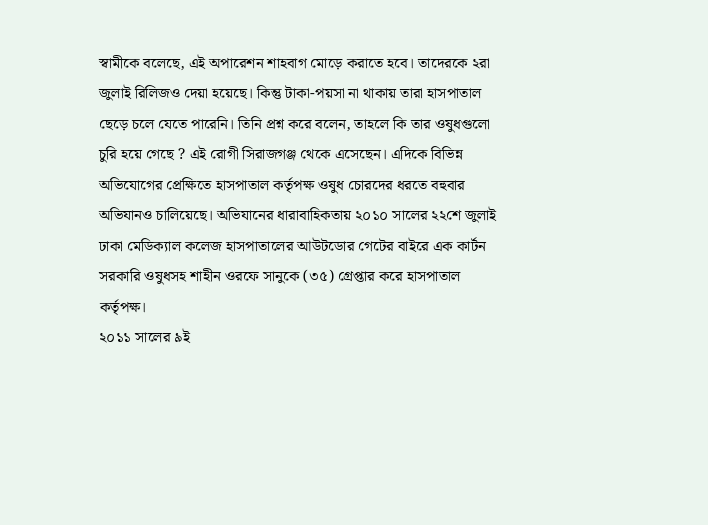স্বামীকে বলেছে, এই অপারেশন শাহবাগ মোড়ে করাতে হবে। তাদেরকে ২রা জুলাই রিলিজও দেয়া হয়েছে। কিন্তু টাকা-পয়সা না থাকায় তারা হাসপাতাল ছেড়ে চলে যেতে পারেনি। তিনি প্রশ্ন করে বলেন, তাহলে কি তার ওষুধগুলো চুরি হয়ে গেছে ? এই রোগী সিরাজগঞ্জ থেকে এসেছেন। এদিকে বিভিন্ন অভিযোগের প্রেক্ষিতে হাসপাতাল কর্তৃপক্ষ ওষুধ চোরদের ধরতে বহুবার অভিযানও চালিয়েছে। অভিযানের ধারাবাহিকতায় ২০১০ সালের ২২শে জুলাই ঢাকা মেডিক্যাল কলেজ হাসপাতালের আউটডোর গেটের বাইরে এক কার্টন সরকারি ওষুধসহ শাহীন ওরফে সানুকে (৩৫) গ্রেপ্তার করে হাসপাতাল কর্তৃপক্ষ।
২০১১ সালের ৯ই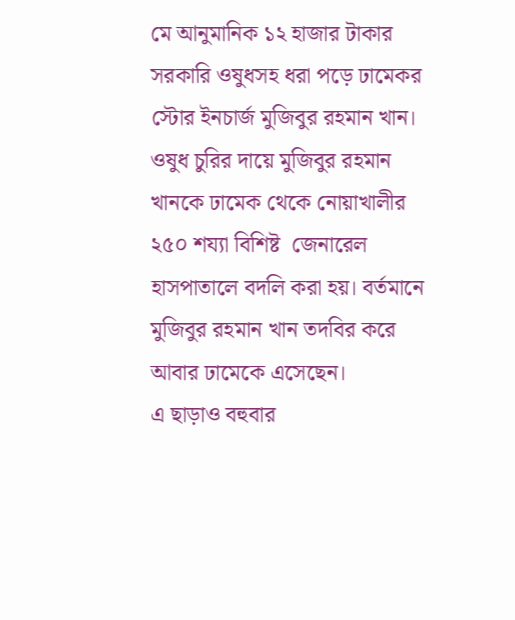মে আনুমানিক ১২ হাজার টাকার সরকারি ওষুধসহ ধরা পড়ে ঢামেকর স্টোর ইনচার্জ মুজিবুর রহমান খান। ওষুধ চুরির দায়ে মুজিবুর রহমান খানকে ঢামেক থেকে নোয়াখালীর ২৫০ শয্যা বিশিষ্ট  জেনারেল হাসপাতালে বদলি করা হয়। বর্তমানে মুজিবুর রহমান খান তদবির করে আবার ঢামেকে এসেছেন।
এ ছাড়াও বহুবার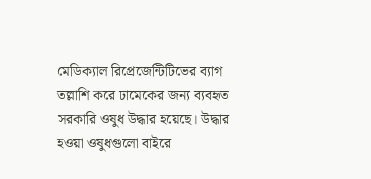মেডিক্যাল রিপ্রেজেন্টিটিভের ব্যাগ তল্লাশি করে ঢামেকের জন্য ব্যবহৃত সরকারি ওষুধ উদ্ধার হয়েছে। উদ্ধার হওয়া ওষুধগুলো বাইরে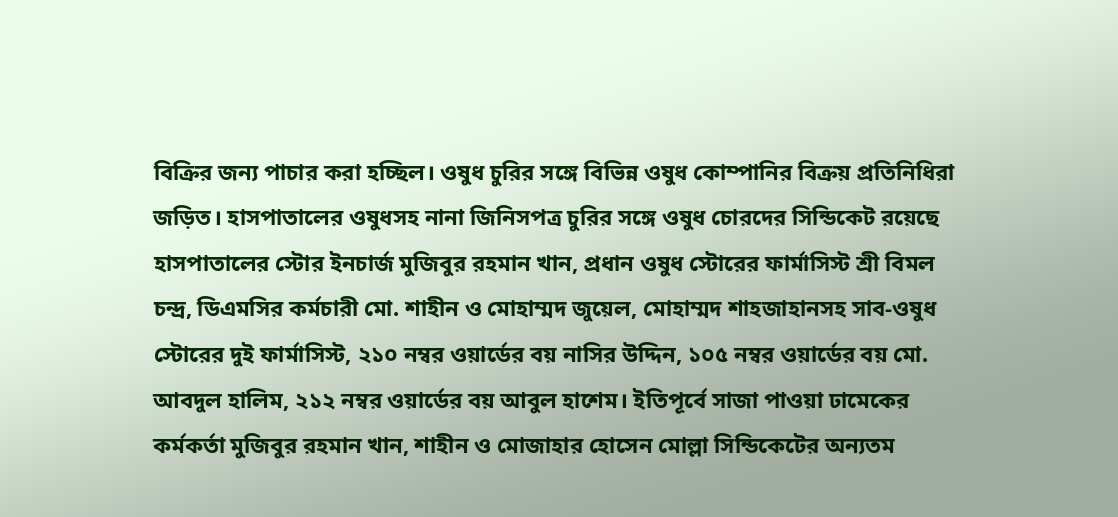বিক্রির জন্য পাচার করা হচ্ছিল। ওষুধ চুরির সঙ্গে বিভিন্ন ওষুধ কোম্পানির বিক্রয় প্রতিনিধিরা জড়িত। হাসপাতালের ওষুধসহ নানা জিনিসপত্র চুরির সঙ্গে ওষুধ চোরদের সিন্ডিকেট রয়েছে হাসপাতালের স্টোর ইনচার্জ মুজিবুর রহমান খান, প্রধান ওষুধ স্টোরের ফার্মাসিস্ট শ্রী বিমল চন্দ্র, ডিএমসির কর্মচারী মো. শাহীন ও মোহাম্মদ জুয়েল, মোহাম্মদ শাহজাহানসহ সাব-ওষুধ স্টোরের দুই ফার্মাসিস্ট, ২১০ নম্বর ওয়ার্ডের বয় নাসির উদ্দিন, ১০৫ নম্বর ওয়ার্ডের বয় মো. আবদুল হালিম, ২১২ নম্বর ওয়ার্ডের বয় আবুল হাশেম। ইতিপূর্বে সাজা পাওয়া ঢামেকের কর্মকর্তা মুজিবুর রহমান খান, শাহীন ও মোজাহার হোসেন মোল্লা সিন্ডিকেটের অন্যতম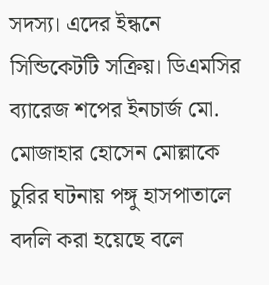সদস্য। এদের ইন্ধনে সিন্ডিকেটটি সক্রিয়। ডিএমসির ব্যারেজ শপের ইনচার্জ মো. মোজাহার হোসেন মোল্লাকে চুরির ঘটনায় পঙ্গু হাসপাতালে বদলি করা হয়েছে বলে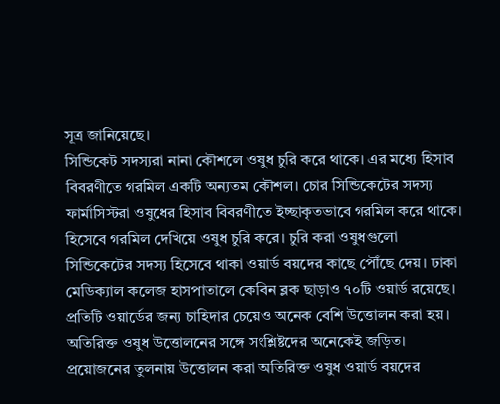সূত্র জানিয়েছে।
সিন্ডিকেট সদস্যরা নানা কৌশলে ওষুধ চুরি করে থাকে। এর মধ্যে হিসাব বিবরণীতে গরমিল একটি অন্যতম কৌশল। চোর সিন্ডিকেটের সদস্য ফার্মাসিস্টরা ওষুধের হিসাব বিবরণীতে ইচ্ছাকৃতভাবে গরমিল করে থাকে। হিসেবে গরমিল দেখিয়ে ওষুধ চুরি করে। চুরি করা ওষুধগুলো সিন্ডিকেটের সদস্য হিসেবে থাকা ওয়ার্ড বয়দের কাছে পৌঁছে দেয়। ঢাকা মেডিক্যাল কলেজ হাসপাতালে কেবিন ব্লক ছাড়াও ৭০টি ওয়ার্ড রয়েছে। প্রতিটি ওয়ার্ডের জন্য চাহিদার চেয়েও অনেক বেশি উত্তোলন করা হয়। অতিরিক্ত ওষুধ উত্তোলনের সঙ্গে সংশ্লিষ্টদের অনেকেই জড়িত। প্রয়োজনের তুলনায় উত্তোলন করা অতিরিক্ত ওষুধ ওয়ার্ড বয়দের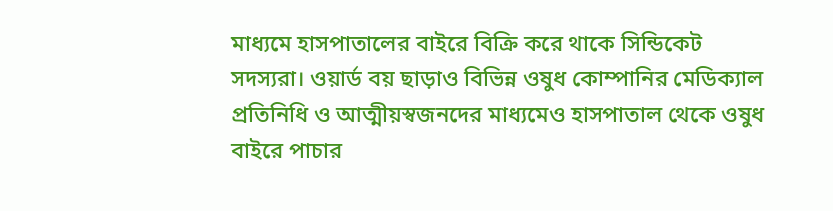মাধ্যমে হাসপাতালের বাইরে বিক্রি করে থাকে সিন্ডিকেট সদস্যরা। ওয়ার্ড বয় ছাড়াও বিভিন্ন ওষুধ কোম্পানির মেডিক্যাল প্রতিনিধি ও আত্মীয়স্বজনদের মাধ্যমেও হাসপাতাল থেকে ওষুধ বাইরে পাচার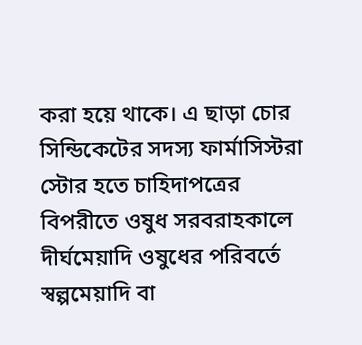করা হয়ে থাকে। এ ছাড়া চোর সিন্ডিকেটের সদস্য ফার্মাসিস্টরা স্টোর হতে চাহিদাপত্রের বিপরীতে ওষুধ সরবরাহকালে দীর্ঘমেয়াদি ওষুধের পরিবর্তে স্বল্পমেয়াদি বা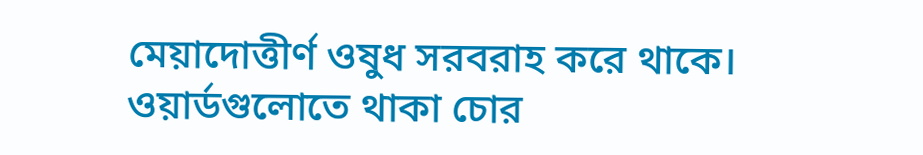মেয়াদোত্তীর্ণ ওষুধ সরবরাহ করে থাকে। ওয়ার্ডগুলোতে থাকা চোর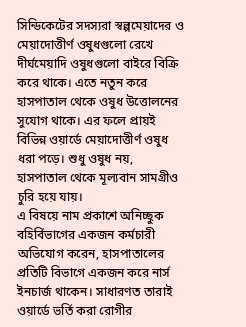সিন্ডিকেটের সদস্যরা স্বল্পমেয়াদের ও মেয়াদোত্তীর্ণ ওষুধগুলো রেখে দীর্ঘমেয়াদি ওষুধগুলো বাইরে বিক্রি করে থাকে। এতে নতুন করে হাসপাতাল থেকে ওষুধ উত্তোলনের সুযোগ থাকে। এর ফলে প্রায়ই বিভিন্ন ওয়ার্ডে মেয়াদোত্তীর্ণ ওষুধ ধরা পড়ে। শুধু ওষুধ নয়, হাসপাতাল থেকে মূল্যবান সামগ্রীও চুরি হয়ে যায়।
এ বিষয়ে নাম প্রকাশে অনিচ্ছুক বহির্বিভাগের একজন কর্মচারী অভিযোগ করেন, হাসপাতালের প্রতিটি বিভাগে একজন করে নার্স ইনচার্জ থাকেন। সাধারণত তারাই ওয়ার্ডে ভর্তি করা রোগীর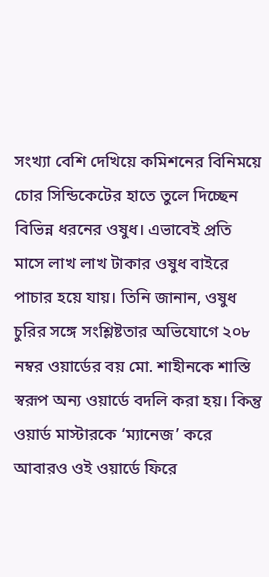সংখ্যা বেশি দেখিয়ে কমিশনের বিনিময়ে চোর সিন্ডিকেটের হাতে তুলে দিচ্ছেন বিভিন্ন ধরনের ওষুধ। এভাবেই প্রতি মাসে লাখ লাখ টাকার ওষুধ বাইরে পাচার হয়ে যায়। তিনি জানান, ওষুধ চুরির সঙ্গে সংশ্লিষ্টতার অভিযোগে ২০৮ নম্বর ওয়ার্ডের বয় মো. শাহীনকে শাস্তি স্বরূপ অন্য ওয়ার্ডে বদলি করা হয়। কিন্তু ওয়ার্ড মাস্টারকে ‘ম্যানেজ’ করে আবারও ওই ওয়ার্ডে ফিরে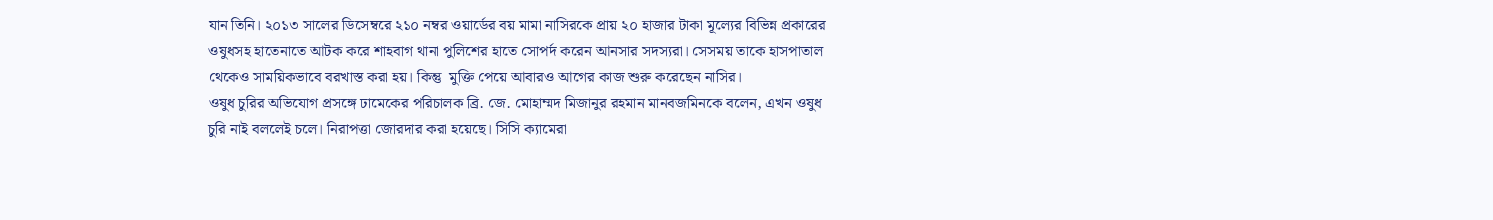যান তিনি। ২০১৩ সালের ডিসেম্বরে ২১০ নম্বর ওয়ার্ডের বয় মামা নাসিরকে প্রায় ২০ হাজার টাকা মূল্যের বিভিন্ন প্রকারের ওষুধসহ হাতেনাতে আটক করে শাহবাগ থানা পুলিশের হাতে সোপর্দ করেন আনসার সদস্যরা। সেসময় তাকে হাসপাতাল থেকেও সাময়িকভাবে বরখাস্ত করা হয়। কিন্তু  মুক্তি পেয়ে আবারও আগের কাজ শুরু করেছেন নাসির।
ওষুধ চুরির অভিযোগ প্রসঙ্গে ঢামেকের পরিচালক ব্রি. জে. মোহাম্মদ মিজানুর রহমান মানবজমিনকে বলেন, এখন ওষুধ চুরি নাই বললেই চলে। নিরাপত্তা জোরদার করা হয়েছে। সিসি ক্যামেরা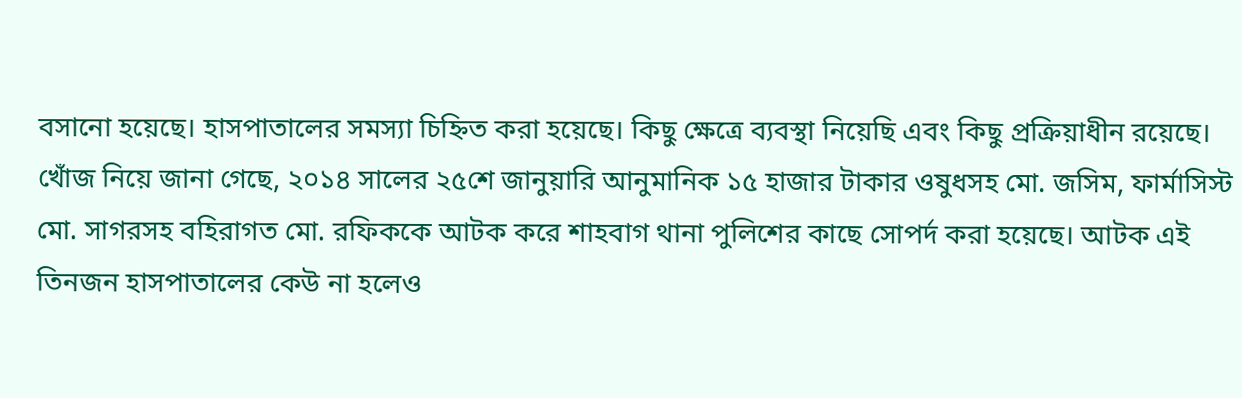বসানো হয়েছে। হাসপাতালের সমস্যা চিহ্নিত করা হয়েছে। কিছু ক্ষেত্রে ব্যবস্থা নিয়েছি এবং কিছু প্রক্রিয়াধীন রয়েছে।
খোঁজ নিয়ে জানা গেছে, ২০১৪ সালের ২৫শে জানুয়ারি আনুমানিক ১৫ হাজার টাকার ওষুধসহ মো. জসিম, ফার্মাসিস্ট মো. সাগরসহ বহিরাগত মো. রফিককে আটক করে শাহবাগ থানা পুলিশের কাছে সোপর্দ করা হয়েছে। আটক এই তিনজন হাসপাতালের কেউ না হলেও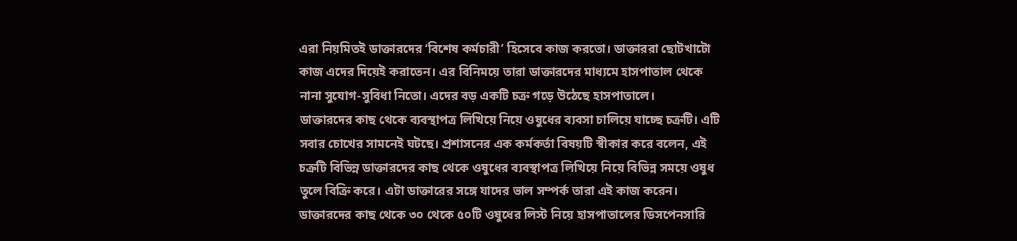এরা নিয়মিতই ডাক্তারদের ‘বিশেষ কর্মচারী’ হিসেবে কাজ করতো। ডাক্তাররা ছোটখাটো কাজ এদের দিয়েই করাতেন। এর বিনিময়ে তারা ডাক্তারদের মাধ্যমে হাসপাতাল থেকে নানা সুযোগ-সুবিধা নিতো। এদের বড় একটি চক্র গড়ে উঠেছে হাসপাতালে।
ডাক্তারদের কাছ থেকে ব্যবস্থাপত্র লিখিয়ে নিয়ে ওষুধের ব্যবসা চালিয়ে যাচ্ছে চক্রটি। এটি সবার চোখের সামনেই ঘটছে। প্রশাসনের এক কর্মকর্তা বিষয়টি স্বীকার করে বলেন, এই চক্রটি বিভিন্ন ডাক্তারদের কাছ থেকে ওষুধের ব্যবস্থাপত্র লিখিয়ে নিয়ে বিভিন্ন সময়ে ওষুধ তুলে বিক্রি করে। এটা ডাক্তারের সঙ্গে যাদের ভাল সম্পর্ক তারা এই কাজ করেন। ডাক্তারদের কাছ থেকে ৩০ থেকে ৫০টি ওষুধের লিস্ট নিয়ে হাসপাতালের ডিসপেনসারি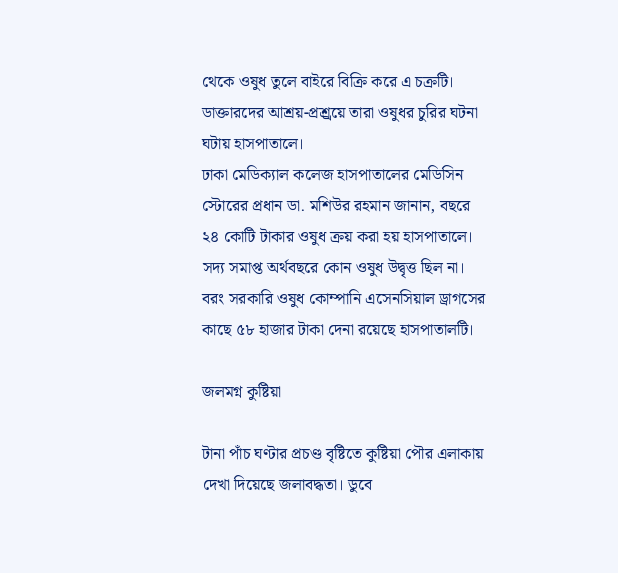থেকে ওষুধ তুলে বাইরে বিক্রি করে এ চক্রটি। ডাক্তারদের আশ্রয়-প্রশ্র্রয়ে তারা ওষুধর চুরির ঘটনা ঘটায় হাসপাতালে।
ঢাকা মেডিক্যাল কলেজ হাসপাতালের মেডিসিন স্টোরের প্রধান ডা. মশিউর রহমান জানান, বছরে ২৪ কোটি টাকার ওষুধ ক্রয় করা হয় হাসপাতালে। সদ্য সমাপ্ত অর্থবছরে কোন ওষুধ উদ্বৃত্ত ছিল না। বরং সরকারি ওষুধ কোম্পানি এসেনসিয়াল ড্রাগসের কাছে ৫৮ হাজার টাকা দেনা রয়েছে হাসপাতালটি।

জলমগ্ন কুষ্টিয়া

টানা পাঁচ ঘণ্টার প্রচণ্ড বৃষ্টিতে কুষ্টিয়া পৌর এলাকায় দেখা দিয়েছে জলাবদ্ধতা। ডুবে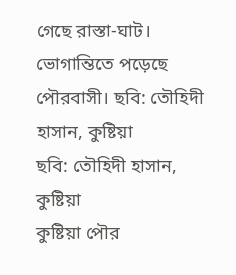গেছে রাস্তা-ঘাট। ভোগান্তিতে পড়েছে পৌরবাসী। ছবি: তৌহিদী হাসান, কুষ্টিয়া
ছবি: তৌহিদী হাসান, কুষ্টিয়া
কুষ্টিয়া পৌর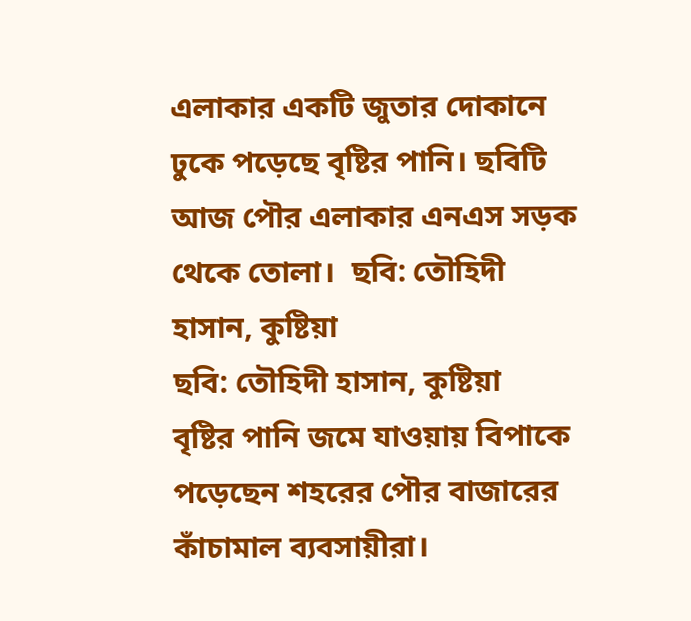এলাকার একটি জুতার দোকানে ঢুকে পড়েছে বৃষ্টির পানি। ছবিটি আজ পৌর এলাকার এনএস সড়ক থেকে তোলা।  ছবি: তৌহিদী হাসান, কুষ্টিয়া
ছবি: তৌহিদী হাসান, কুষ্টিয়া
বৃষ্টির পানি জমে যাওয়ায় বিপাকে পড়েছেন শহরের পৌর বাজারের কাঁচামাল ব্যবসায়ীরা।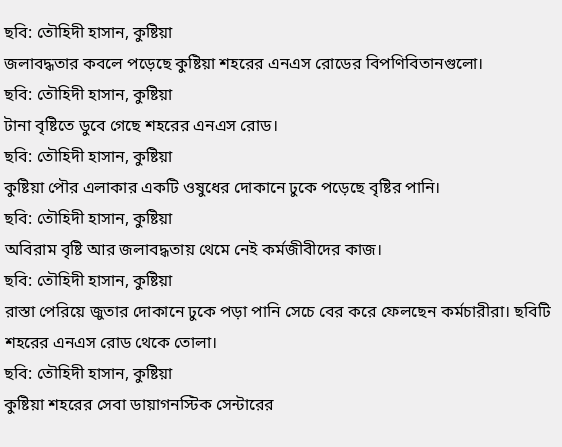ছবি: তৌহিদী হাসান, কুষ্টিয়া
জলাবদ্ধতার কবলে পড়েছে কুষ্টিয়া শহরের এনএস রোডের বিপণিবিতানগুলো।
ছবি: তৌহিদী হাসান, কুষ্টিয়া
টানা বৃষ্টিতে ডুবে গেছে শহরের এনএস রোড।
ছবি: তৌহিদী হাসান, কুষ্টিয়া
কুষ্টিয়া পৌর এলাকার একটি ওষুধের দোকানে ঢুকে পড়েছে বৃষ্টির পানি।
ছবি: তৌহিদী হাসান, কুষ্টিয়া
অবিরাম বৃষ্টি আর জলাবদ্ধতায় থেমে নেই কর্মজীবীদের কাজ।
ছবি: তৌহিদী হাসান, কুষ্টিয়া
রাস্তা পেরিয়ে জুতার দোকানে ঢুকে পড়া পানি সেচে বের করে ফেলছেন কর্মচারীরা। ছবিটি শহরের এনএস রোড থেকে তোলা।
ছবি: তৌহিদী হাসান, কুষ্টিয়া
কুষ্টিয়া শহরের সেবা ডায়াগনস্টিক সেন্টারের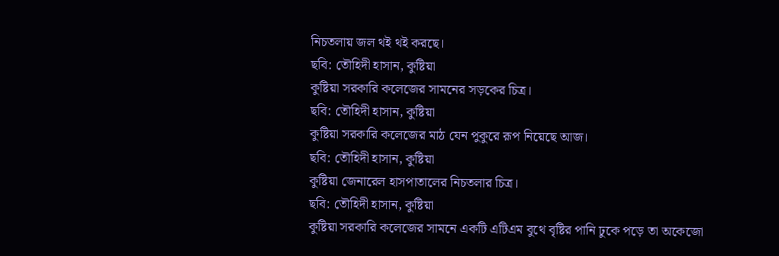নিচতলায় জল থই থই করছে।
ছবি: তৌহিদী হাসান, কুষ্টিয়া
কুষ্টিয়া সরকারি কলেজের সামনের সড়কের চিত্র।
ছবি: তৌহিদী হাসান, কুষ্টিয়া
কুষ্টিয়া সরকারি কলেজের মাঠ যেন পুকুরে রূপ নিয়েছে আজ।
ছবি: তৌহিদী হাসান, কুষ্টিয়া
কুষ্টিয়া জেনারেল হাসপাতালের নিচতলার চিত্র।
ছবি: তৌহিদী হাসান, কুষ্টিয়া
কুষ্টিয়া সরকারি কলেজের সামনে একটি এটিএম বুথে বৃষ্টির পানি ঢুকে পড়ে তা অকেজো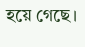হয়ে গেছে।